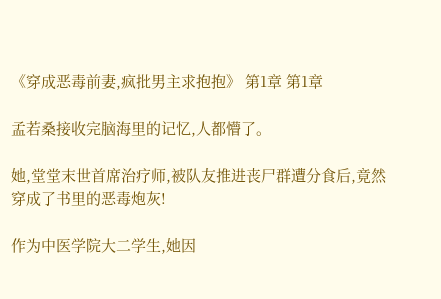《穿成恶毒前妻,疯批男主求抱抱》 第1章 第1章

孟若桑接收完脑海里的记忆,人都懵了。

她,堂堂末世首席治疗师,被队友推进丧尸群遭分食后,竟然穿成了书里的恶毒炮灰!

作为中医学院大二学生,她因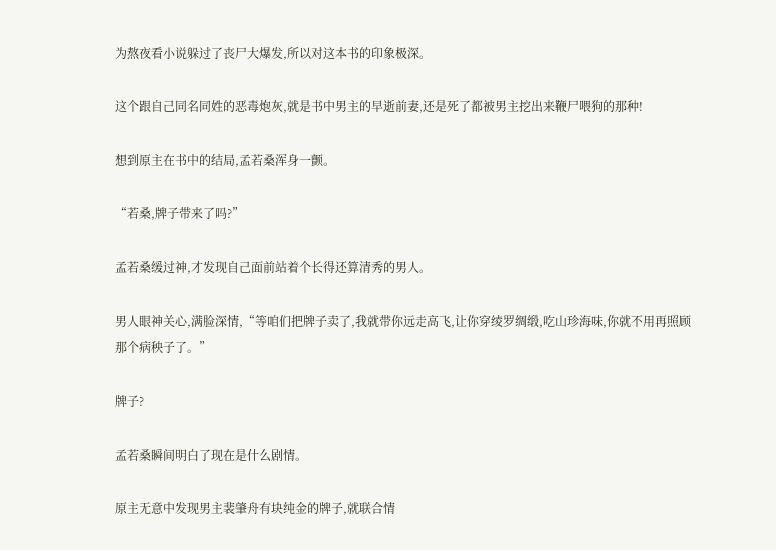为熬夜看小说躲过了丧尸大爆发,所以对这本书的印象极深。

这个跟自己同名同姓的恶毒炮灰,就是书中男主的早逝前妻,还是死了都被男主挖出来鞭尸喂狗的那种!

想到原主在书中的结局,孟若桑浑身一颤。

“若桑,牌子带来了吗?”

孟若桑缓过神,才发现自己面前站着个长得还算清秀的男人。

男人眼神关心,满脸深情,“等咱们把牌子卖了,我就带你远走高飞,让你穿绫罗绸缎,吃山珍海味,你就不用再照顾那个病秧子了。”

牌子?

孟若桑瞬间明白了现在是什么剧情。

原主无意中发现男主裴肇舟有块纯金的牌子,就联合情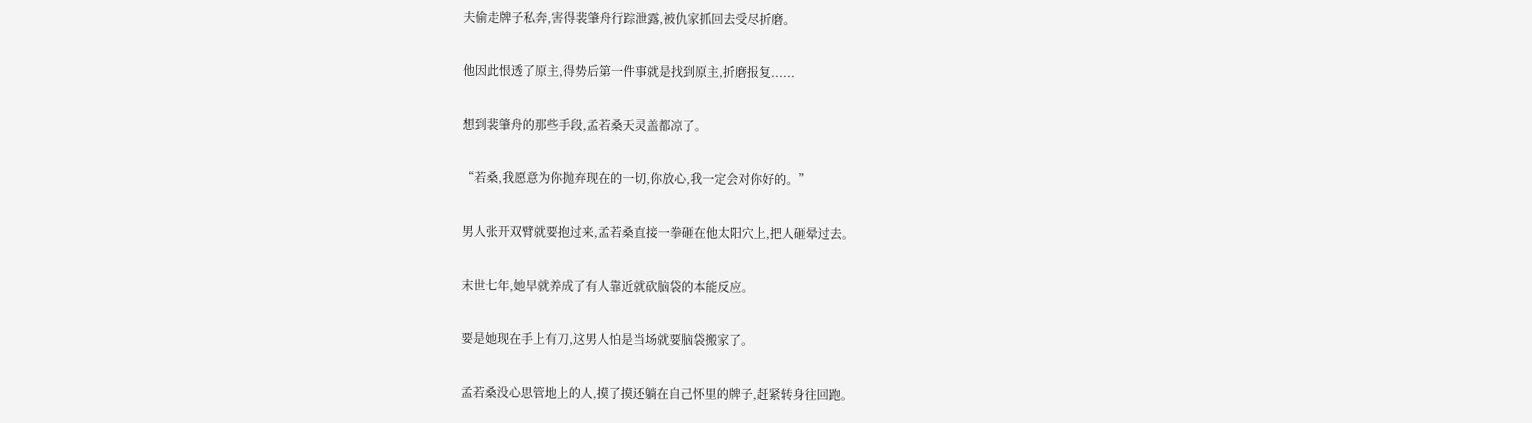夫偷走牌子私奔,害得裴肇舟行踪泄露,被仇家抓回去受尽折磨。

他因此恨透了原主,得势后第一件事就是找到原主,折磨报复......

想到裴肇舟的那些手段,孟若桑天灵盖都凉了。

“若桑,我愿意为你抛弃现在的一切,你放心,我一定会对你好的。”

男人张开双臂就要抱过来,孟若桑直接一拳砸在他太阳穴上,把人砸晕过去。

末世七年,她早就养成了有人靠近就砍脑袋的本能反应。

要是她现在手上有刀,这男人怕是当场就要脑袋搬家了。

孟若桑没心思管地上的人,摸了摸还躺在自己怀里的牌子,赶紧转身往回跑。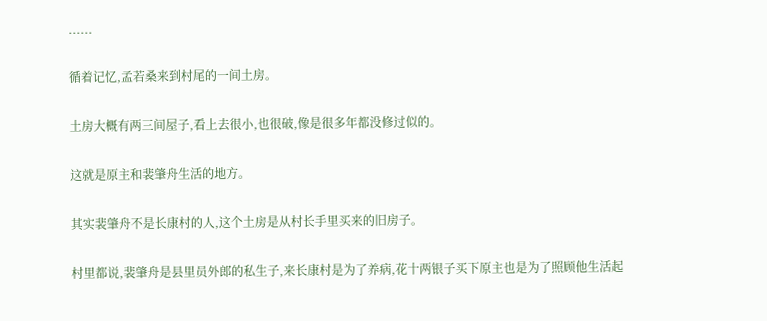......

循着记忆,孟若桑来到村尾的一间土房。

土房大概有两三间屋子,看上去很小,也很破,像是很多年都没修过似的。

这就是原主和裴肇舟生活的地方。

其实裴肇舟不是长康村的人,这个土房是从村长手里买来的旧房子。

村里都说,裴肇舟是县里员外郎的私生子,来长康村是为了养病,花十两银子买下原主也是为了照顾他生活起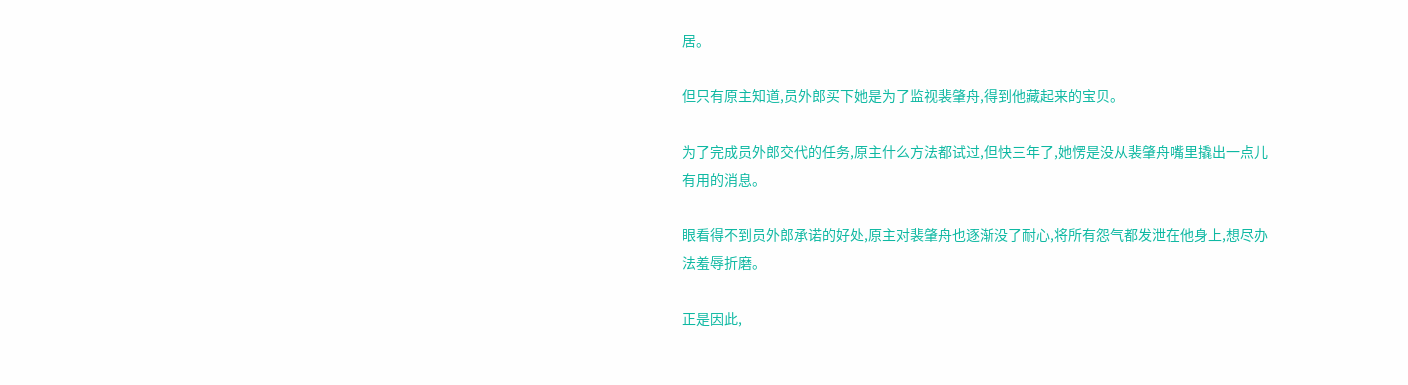居。

但只有原主知道,员外郎买下她是为了监视裴肇舟,得到他藏起来的宝贝。

为了完成员外郎交代的任务,原主什么方法都试过,但快三年了,她愣是没从裴肇舟嘴里撬出一点儿有用的消息。

眼看得不到员外郎承诺的好处,原主对裴肇舟也逐渐没了耐心,将所有怨气都发泄在他身上,想尽办法羞辱折磨。

正是因此,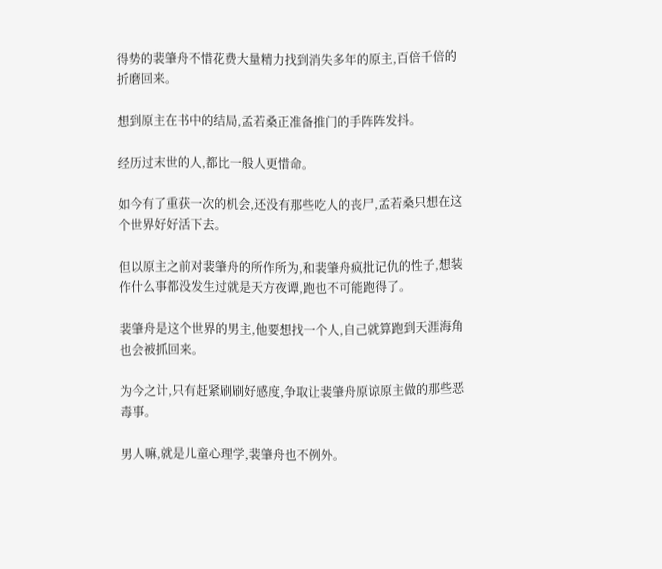得势的裴肇舟不惜花费大量精力找到消失多年的原主,百倍千倍的折磨回来。

想到原主在书中的结局,孟若桑正准备推门的手阵阵发抖。

经历过末世的人,都比一般人更惜命。

如今有了重获一次的机会,还没有那些吃人的丧尸,孟若桑只想在这个世界好好活下去。

但以原主之前对裴肇舟的所作所为,和裴肇舟疯批记仇的性子,想装作什么事都没发生过就是天方夜谭,跑也不可能跑得了。

裴肇舟是这个世界的男主,他要想找一个人,自己就算跑到天涯海角也会被抓回来。

为今之计,只有赶紧刷刷好感度,争取让裴肇舟原谅原主做的那些恶毒事。

男人嘛,就是儿童心理学,裴肇舟也不例外。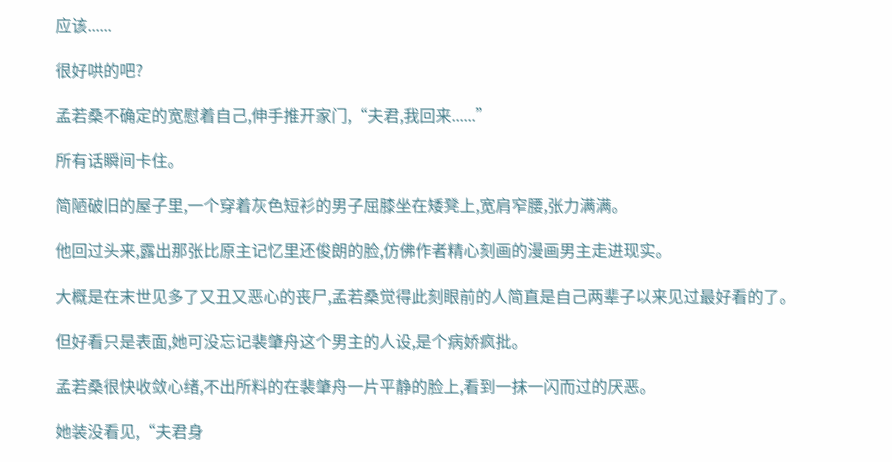应该......

很好哄的吧?

孟若桑不确定的宽慰着自己,伸手推开家门,“夫君,我回来......”

所有话瞬间卡住。

简陋破旧的屋子里,一个穿着灰色短衫的男子屈膝坐在矮凳上,宽肩窄腰,张力满满。

他回过头来,露出那张比原主记忆里还俊朗的脸,仿佛作者精心刻画的漫画男主走进现实。

大概是在末世见多了又丑又恶心的丧尸,孟若桑觉得此刻眼前的人简直是自己两辈子以来见过最好看的了。

但好看只是表面,她可没忘记裴肇舟这个男主的人设,是个病娇疯批。

孟若桑很快收敛心绪,不出所料的在裴肇舟一片平静的脸上,看到一抹一闪而过的厌恶。

她装没看见,“夫君身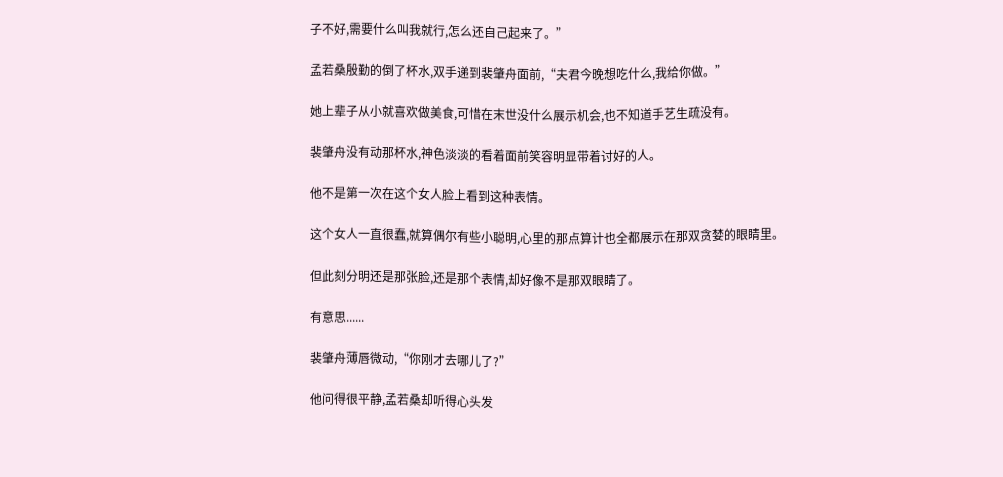子不好,需要什么叫我就行,怎么还自己起来了。”

孟若桑殷勤的倒了杯水,双手递到裴肇舟面前,“夫君今晚想吃什么,我给你做。”

她上辈子从小就喜欢做美食,可惜在末世没什么展示机会,也不知道手艺生疏没有。

裴肇舟没有动那杯水,神色淡淡的看着面前笑容明显带着讨好的人。

他不是第一次在这个女人脸上看到这种表情。

这个女人一直很蠢,就算偶尔有些小聪明,心里的那点算计也全都展示在那双贪婪的眼睛里。

但此刻分明还是那张脸,还是那个表情,却好像不是那双眼睛了。

有意思......

裴肇舟薄唇微动,“你刚才去哪儿了?”

他问得很平静,孟若桑却听得心头发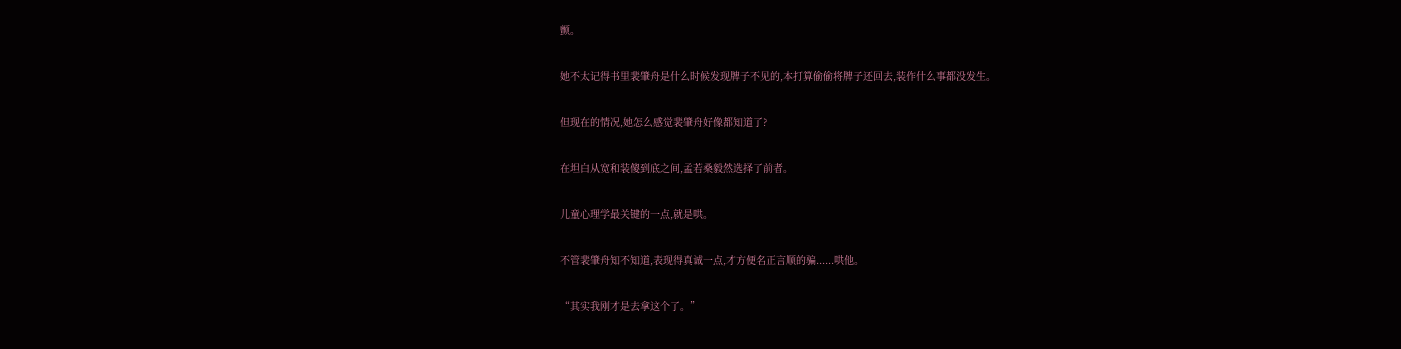颤。

她不太记得书里裴肇舟是什么时候发现牌子不见的,本打算偷偷将牌子还回去,装作什么事都没发生。

但现在的情况,她怎么感觉裴肇舟好像都知道了?

在坦白从宽和装傻到底之间,孟若桑毅然选择了前者。

儿童心理学最关键的一点,就是哄。

不管裴肇舟知不知道,表现得真诚一点,才方便名正言顺的骗......哄他。

“其实我刚才是去拿这个了。”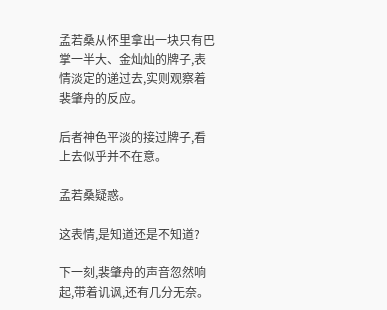孟若桑从怀里拿出一块只有巴掌一半大、金灿灿的牌子,表情淡定的递过去,实则观察着裴肇舟的反应。

后者神色平淡的接过牌子,看上去似乎并不在意。

孟若桑疑惑。

这表情,是知道还是不知道?

下一刻,裴肇舟的声音忽然响起,带着讥讽,还有几分无奈。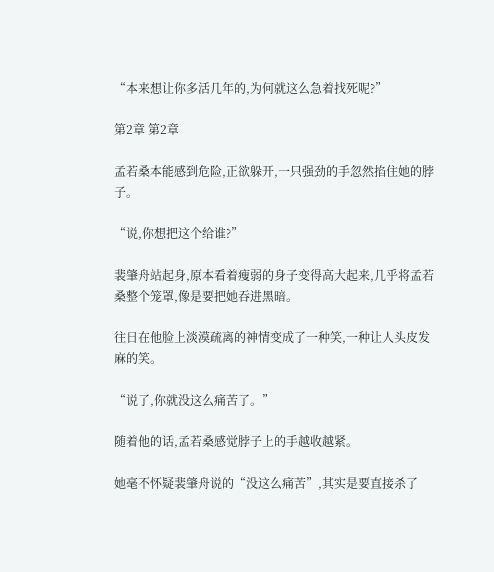“本来想让你多活几年的,为何就这么急着找死呢?”

第2章 第2章

孟若桑本能感到危险,正欲躲开,一只强劲的手忽然掐住她的脖子。

“说,你想把这个给谁?”

裴肇舟站起身,原本看着瘦弱的身子变得高大起来,几乎将孟若桑整个笼罩,像是要把她吞进黑暗。

往日在他脸上淡漠疏离的神情变成了一种笑,一种让人头皮发麻的笑。

“说了,你就没这么痛苦了。”

随着他的话,孟若桑感觉脖子上的手越收越紧。

她毫不怀疑裴肇舟说的“没这么痛苦”,其实是要直接杀了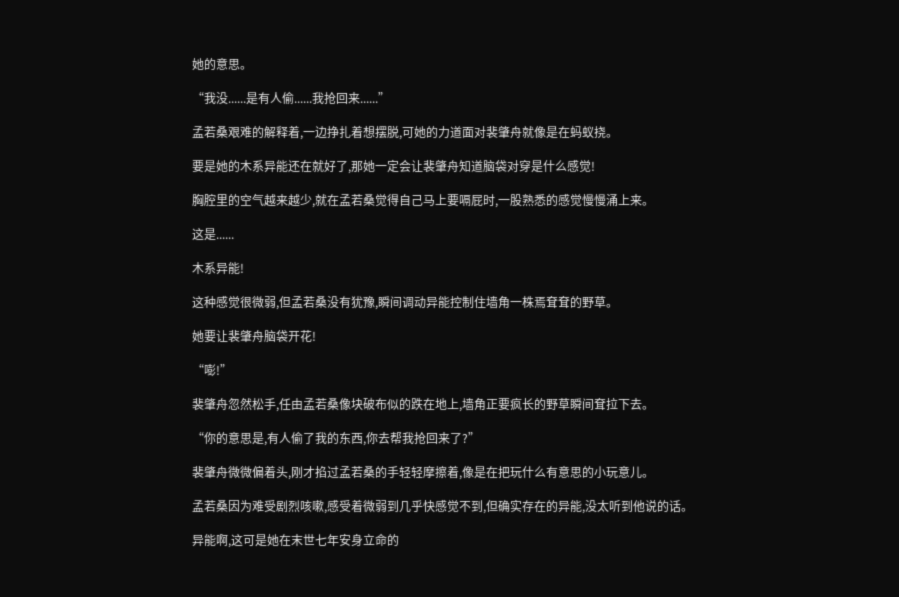她的意思。

“我没......是有人偷......我抢回来......”

孟若桑艰难的解释着,一边挣扎着想摆脱,可她的力道面对裴肇舟就像是在蚂蚁挠。

要是她的木系异能还在就好了,那她一定会让裴肇舟知道脑袋对穿是什么感觉!

胸腔里的空气越来越少,就在孟若桑觉得自己马上要嗝屁时,一股熟悉的感觉慢慢涌上来。

这是......

木系异能!

这种感觉很微弱,但孟若桑没有犹豫,瞬间调动异能控制住墙角一株焉耷耷的野草。

她要让裴肇舟脑袋开花!

“嘭!”

裴肇舟忽然松手,任由孟若桑像块破布似的跌在地上,墙角正要疯长的野草瞬间耷拉下去。

“你的意思是,有人偷了我的东西,你去帮我抢回来了?”

裴肇舟微微偏着头,刚才掐过孟若桑的手轻轻摩擦着,像是在把玩什么有意思的小玩意儿。

孟若桑因为难受剧烈咳嗽,感受着微弱到几乎快感觉不到,但确实存在的异能,没太听到他说的话。

异能啊,这可是她在末世七年安身立命的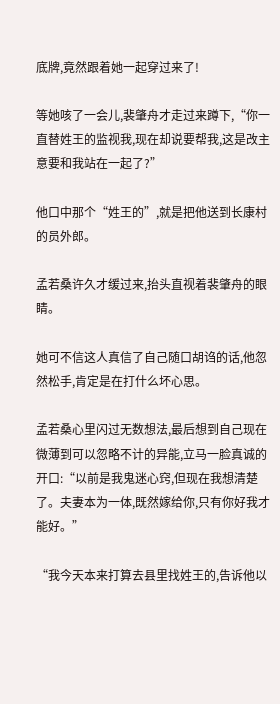底牌,竟然跟着她一起穿过来了!

等她咳了一会儿,裴肇舟才走过来蹲下,“你一直替姓王的监视我,现在却说要帮我,这是改主意要和我站在一起了?”

他口中那个“姓王的”,就是把他送到长康村的员外郎。

孟若桑许久才缓过来,抬头直视着裴肇舟的眼睛。

她可不信这人真信了自己随口胡诌的话,他忽然松手,肯定是在打什么坏心思。

孟若桑心里闪过无数想法,最后想到自己现在微薄到可以忽略不计的异能,立马一脸真诚的开口:“以前是我鬼迷心窍,但现在我想清楚了。夫妻本为一体,既然嫁给你,只有你好我才能好。”

“我今天本来打算去县里找姓王的,告诉他以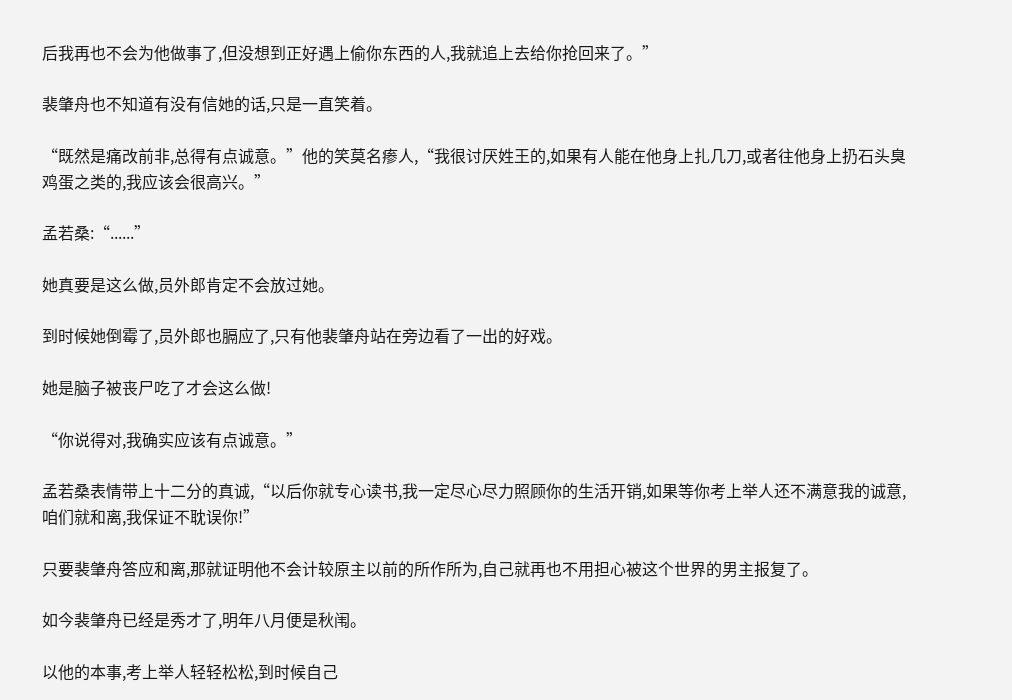后我再也不会为他做事了,但没想到正好遇上偷你东西的人,我就追上去给你抢回来了。”

裴肇舟也不知道有没有信她的话,只是一直笑着。

“既然是痛改前非,总得有点诚意。”他的笑莫名瘆人,“我很讨厌姓王的,如果有人能在他身上扎几刀,或者往他身上扔石头臭鸡蛋之类的,我应该会很高兴。”

孟若桑:“......”

她真要是这么做,员外郎肯定不会放过她。

到时候她倒霉了,员外郎也膈应了,只有他裴肇舟站在旁边看了一出的好戏。

她是脑子被丧尸吃了才会这么做!

“你说得对,我确实应该有点诚意。”

孟若桑表情带上十二分的真诚,“以后你就专心读书,我一定尽心尽力照顾你的生活开销,如果等你考上举人还不满意我的诚意,咱们就和离,我保证不耽误你!”

只要裴肇舟答应和离,那就证明他不会计较原主以前的所作所为,自己就再也不用担心被这个世界的男主报复了。

如今裴肇舟已经是秀才了,明年八月便是秋闱。

以他的本事,考上举人轻轻松松,到时候自己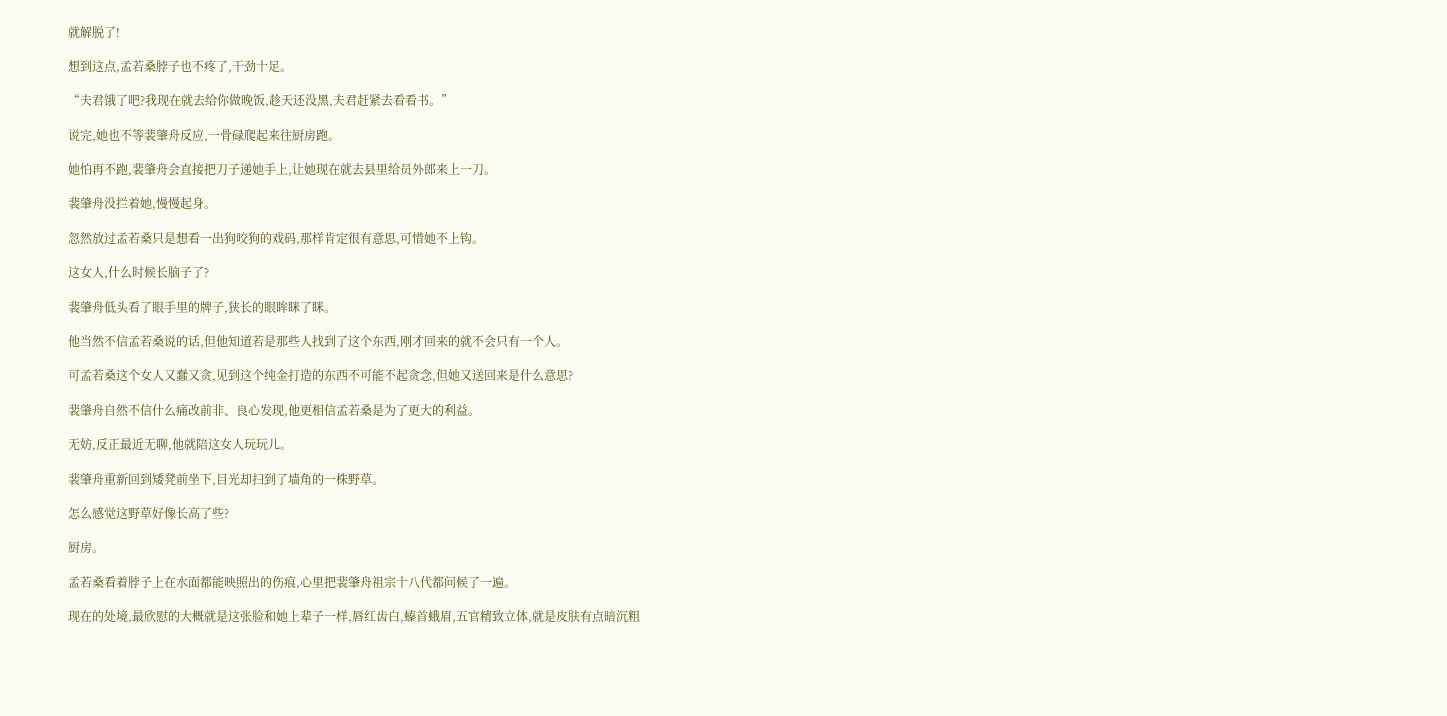就解脱了!

想到这点,孟若桑脖子也不疼了,干劲十足。

“夫君饿了吧?我现在就去给你做晚饭,趁天还没黑,夫君赶紧去看看书。”

说完,她也不等裴肇舟反应,一骨碌爬起来往厨房跑。

她怕再不跑,裴肇舟会直接把刀子递她手上,让她现在就去县里给员外郎来上一刀。

裴肇舟没拦着她,慢慢起身。

忽然放过孟若桑只是想看一出狗咬狗的戏码,那样肯定很有意思,可惜她不上钩。

这女人,什么时候长脑子了?

裴肇舟低头看了眼手里的牌子,狭长的眼眸眯了眯。

他当然不信孟若桑说的话,但他知道若是那些人找到了这个东西,刚才回来的就不会只有一个人。

可孟若桑这个女人又蠢又贪,见到这个纯金打造的东西不可能不起贪念,但她又送回来是什么意思?

裴肇舟自然不信什么痛改前非、良心发现,他更相信孟若桑是为了更大的利益。

无妨,反正最近无聊,他就陪这女人玩玩儿。

裴肇舟重新回到矮凳前坐下,目光却扫到了墙角的一株野草。

怎么感觉这野草好像长高了些?

厨房。

孟若桑看着脖子上在水面都能映照出的伤痕,心里把裴肇舟祖宗十八代都问候了一遍。

现在的处境,最欣慰的大概就是这张脸和她上辈子一样,唇红齿白,螓首蛾眉,五官精致立体,就是皮肤有点暗沉粗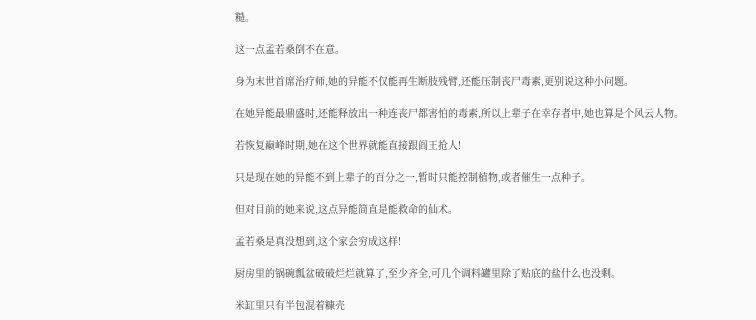糙。

这一点孟若桑倒不在意。

身为末世首席治疗师,她的异能不仅能再生断肢残臂,还能压制丧尸毒素,更别说这种小问题。

在她异能最鼎盛时,还能释放出一种连丧尸都害怕的毒素,所以上辈子在幸存者中,她也算是个风云人物。

若恢复巅峰时期,她在这个世界就能直接跟阎王抢人!

只是现在她的异能不到上辈子的百分之一,暂时只能控制植物,或者催生一点种子。

但对目前的她来说,这点异能简直是能救命的仙术。

孟若桑是真没想到,这个家会穷成这样!

厨房里的锅碗瓢盆破破烂烂就算了,至少齐全,可几个调料罐里除了贴底的盐什么也没剩。

米缸里只有半包混着糠壳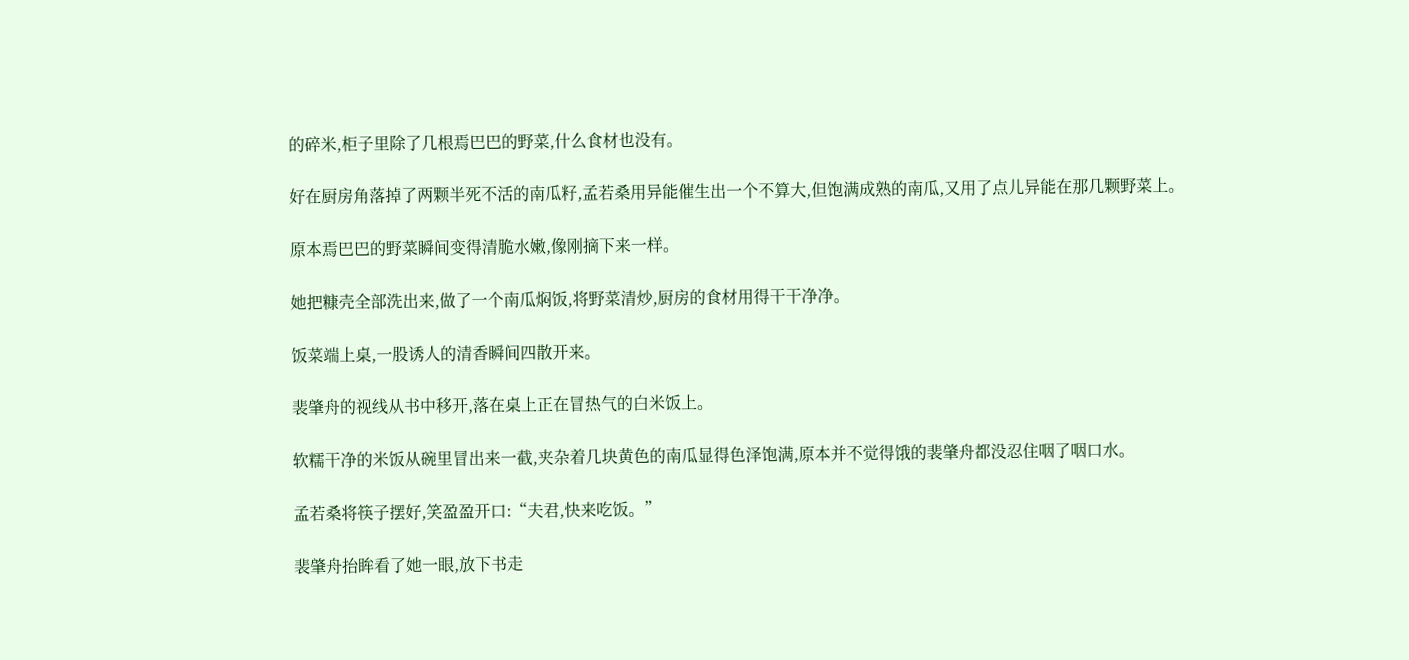的碎米,柜子里除了几根焉巴巴的野菜,什么食材也没有。

好在厨房角落掉了两颗半死不活的南瓜籽,孟若桑用异能催生出一个不算大,但饱满成熟的南瓜,又用了点儿异能在那几颗野菜上。

原本焉巴巴的野菜瞬间变得清脆水嫩,像刚摘下来一样。

她把糠壳全部洗出来,做了一个南瓜焖饭,将野菜清炒,厨房的食材用得干干净净。

饭菜端上桌,一股诱人的清香瞬间四散开来。

裴肇舟的视线从书中移开,落在桌上正在冒热气的白米饭上。

软糯干净的米饭从碗里冒出来一截,夹杂着几块黄色的南瓜显得色泽饱满,原本并不觉得饿的裴肇舟都没忍住咽了咽口水。

孟若桑将筷子摆好,笑盈盈开口:“夫君,快来吃饭。”

裴肇舟抬眸看了她一眼,放下书走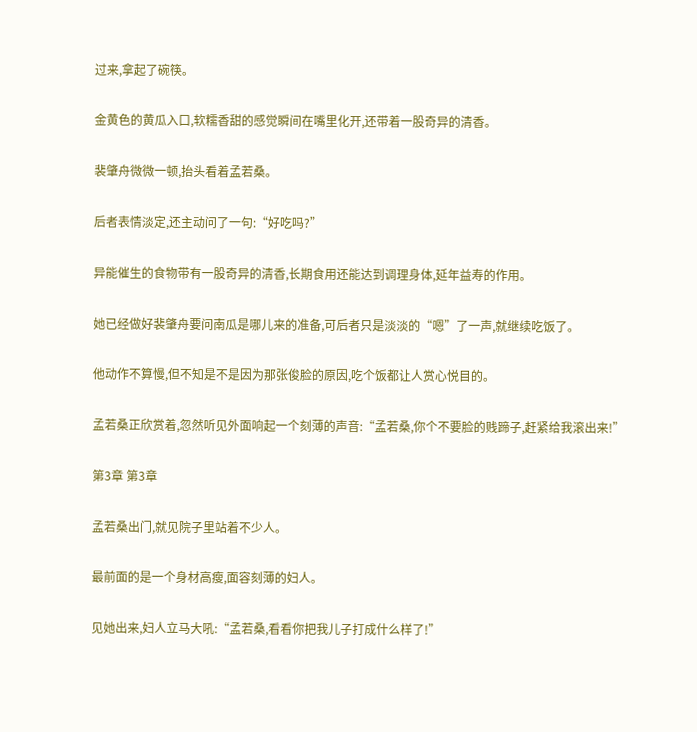过来,拿起了碗筷。

金黄色的黄瓜入口,软糯香甜的感觉瞬间在嘴里化开,还带着一股奇异的清香。

裴肇舟微微一顿,抬头看着孟若桑。

后者表情淡定,还主动问了一句:“好吃吗?”

异能催生的食物带有一股奇异的清香,长期食用还能达到调理身体,延年益寿的作用。

她已经做好裴肇舟要问南瓜是哪儿来的准备,可后者只是淡淡的“嗯”了一声,就继续吃饭了。

他动作不算慢,但不知是不是因为那张俊脸的原因,吃个饭都让人赏心悦目的。

孟若桑正欣赏着,忽然听见外面响起一个刻薄的声音:“孟若桑,你个不要脸的贱蹄子,赶紧给我滚出来!”

第3章 第3章

孟若桑出门,就见院子里站着不少人。

最前面的是一个身材高瘦,面容刻薄的妇人。

见她出来,妇人立马大吼:“孟若桑,看看你把我儿子打成什么样了!”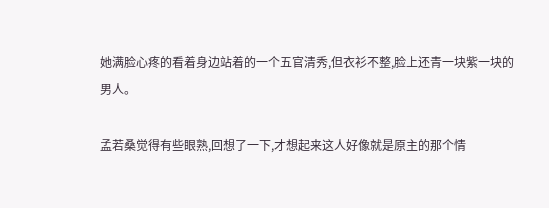她满脸心疼的看着身边站着的一个五官清秀,但衣衫不整,脸上还青一块紫一块的男人。

孟若桑觉得有些眼熟,回想了一下,才想起来这人好像就是原主的那个情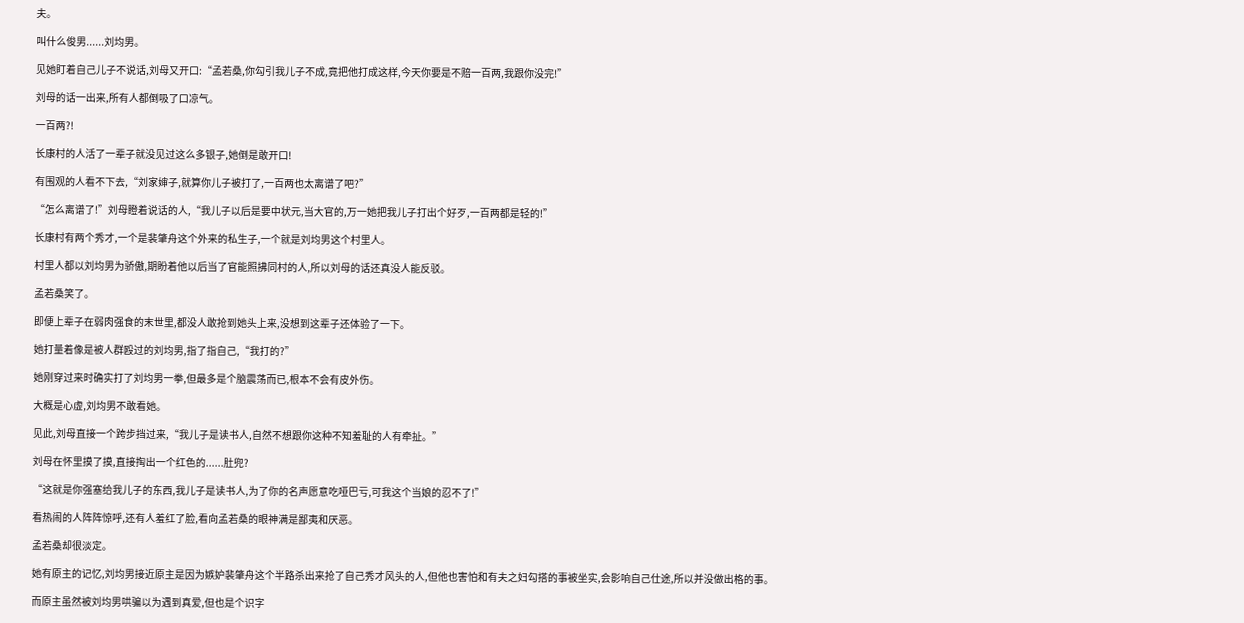夫。

叫什么俊男......刘均男。

见她盯着自己儿子不说话,刘母又开口:“孟若桑,你勾引我儿子不成,竟把他打成这样,今天你要是不赔一百两,我跟你没完!”

刘母的话一出来,所有人都倒吸了口凉气。

一百两?!

长康村的人活了一辈子就没见过这么多银子,她倒是敢开口!

有围观的人看不下去,“刘家婶子,就算你儿子被打了,一百两也太离谱了吧?”

“怎么离谱了!”刘母瞪着说话的人,“我儿子以后是要中状元,当大官的,万一她把我儿子打出个好歹,一百两都是轻的!”

长康村有两个秀才,一个是裴肇舟这个外来的私生子,一个就是刘均男这个村里人。

村里人都以刘均男为骄傲,期盼着他以后当了官能照拂同村的人,所以刘母的话还真没人能反驳。

孟若桑笑了。

即便上辈子在弱肉强食的末世里,都没人敢抢到她头上来,没想到这辈子还体验了一下。

她打量着像是被人群殴过的刘均男,指了指自己,“我打的?”

她刚穿过来时确实打了刘均男一拳,但最多是个脑震荡而已,根本不会有皮外伤。

大概是心虚,刘均男不敢看她。

见此,刘母直接一个跨步挡过来,“我儿子是读书人,自然不想跟你这种不知羞耻的人有牵扯。”

刘母在怀里摸了摸,直接掏出一个红色的......肚兜?

“这就是你强塞给我儿子的东西,我儿子是读书人,为了你的名声愿意吃哑巴亏,可我这个当娘的忍不了!”

看热闹的人阵阵惊呼,还有人羞红了脸,看向孟若桑的眼神满是鄙夷和厌恶。

孟若桑却很淡定。

她有原主的记忆,刘均男接近原主是因为嫉妒裴肇舟这个半路杀出来抢了自己秀才风头的人,但他也害怕和有夫之妇勾搭的事被坐实,会影响自己仕途,所以并没做出格的事。

而原主虽然被刘均男哄骗以为遇到真爱,但也是个识字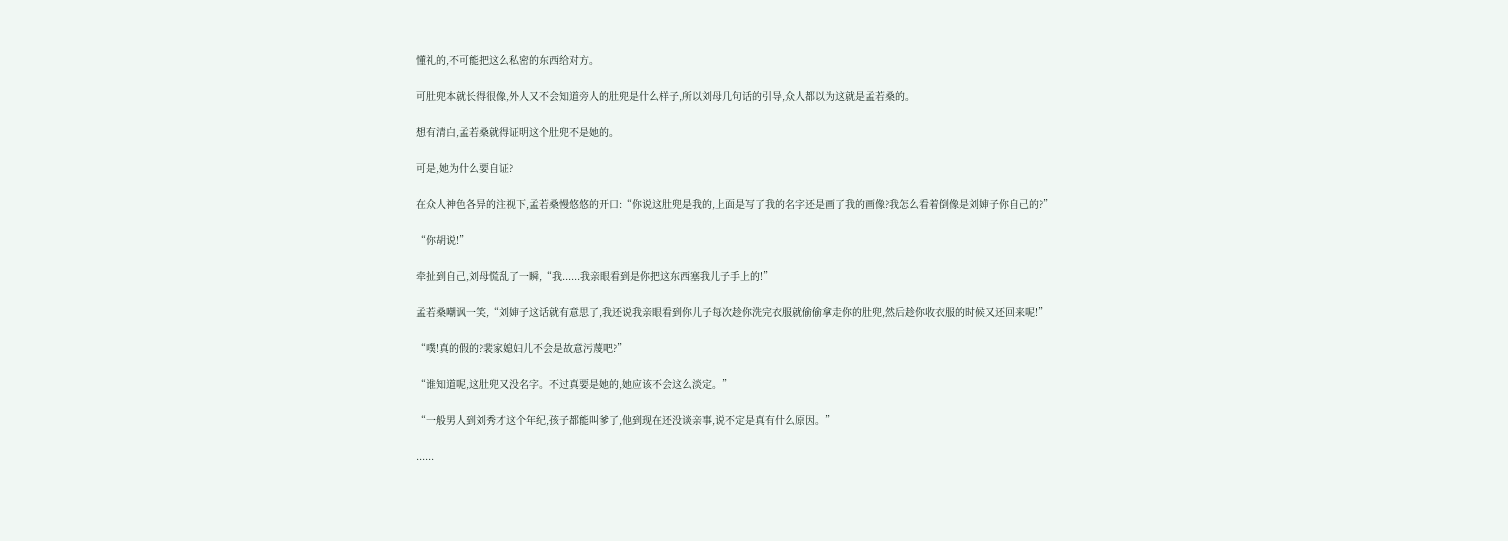懂礼的,不可能把这么私密的东西给对方。

可肚兜本就长得很像,外人又不会知道旁人的肚兜是什么样子,所以刘母几句话的引导,众人都以为这就是孟若桑的。

想有清白,孟若桑就得证明这个肚兜不是她的。

可是,她为什么要自证?

在众人神色各异的注视下,孟若桑慢悠悠的开口:“你说这肚兜是我的,上面是写了我的名字还是画了我的画像?我怎么看着倒像是刘婶子你自己的?”

“你胡说!”

牵扯到自己,刘母慌乱了一瞬,“我......我亲眼看到是你把这东西塞我儿子手上的!”

孟若桑嘲讽一笑,“刘婶子这话就有意思了,我还说我亲眼看到你儿子每次趁你洗完衣服就偷偷拿走你的肚兜,然后趁你收衣服的时候又还回来呢!”

“噗!真的假的?裴家媳妇儿不会是故意污蔑吧?”

“谁知道呢,这肚兜又没名字。不过真要是她的,她应该不会这么淡定。”

“一般男人到刘秀才这个年纪,孩子都能叫爹了,他到现在还没谈亲事,说不定是真有什么原因。”

......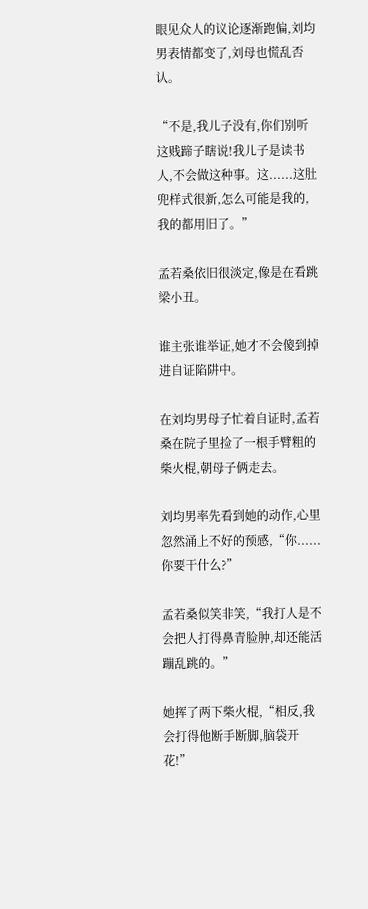眼见众人的议论逐渐跑偏,刘均男表情都变了,刘母也慌乱否认。

“不是,我儿子没有,你们别听这贱蹄子瞎说!我儿子是读书人,不会做这种事。这......这肚兜样式很新,怎么可能是我的,我的都用旧了。”

孟若桑依旧很淡定,像是在看跳梁小丑。

谁主张谁举证,她才不会傻到掉进自证陷阱中。

在刘均男母子忙着自证时,孟若桑在院子里捡了一根手臂粗的柴火棍,朝母子俩走去。

刘均男率先看到她的动作,心里忽然涌上不好的预感,“你......你要干什么?”

孟若桑似笑非笑,“我打人是不会把人打得鼻青脸肿,却还能活蹦乱跳的。”

她挥了两下柴火棍,“相反,我会打得他断手断脚,脑袋开花!”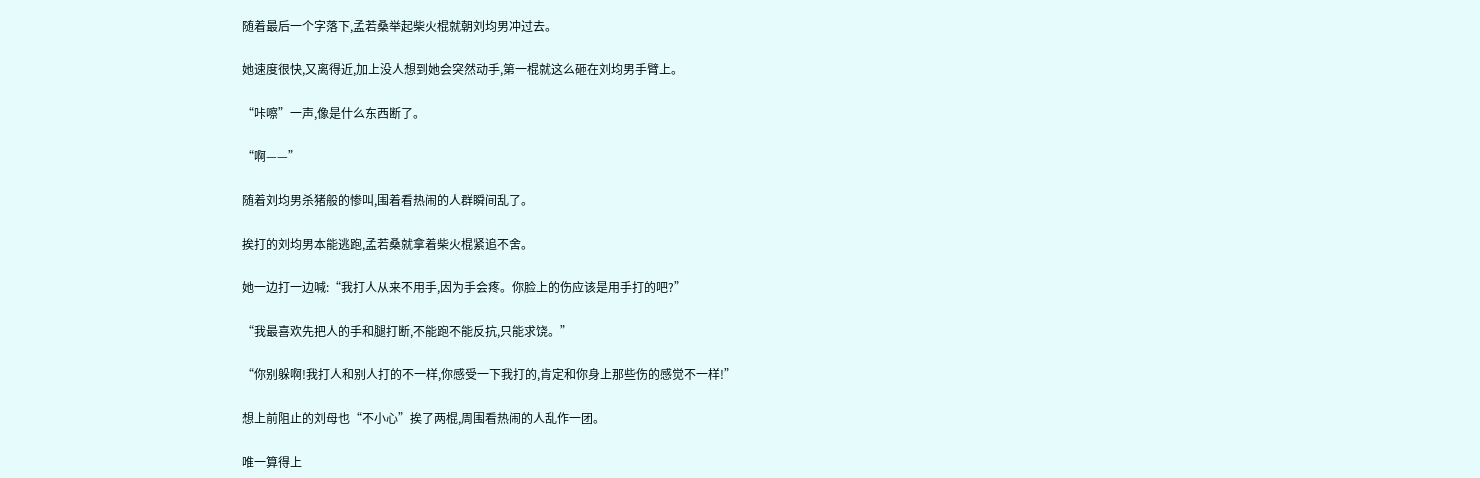随着最后一个字落下,孟若桑举起柴火棍就朝刘均男冲过去。

她速度很快,又离得近,加上没人想到她会突然动手,第一棍就这么砸在刘均男手臂上。

“咔嚓”一声,像是什么东西断了。

“啊——”

随着刘均男杀猪般的惨叫,围着看热闹的人群瞬间乱了。

挨打的刘均男本能逃跑,孟若桑就拿着柴火棍紧追不舍。

她一边打一边喊:“我打人从来不用手,因为手会疼。你脸上的伤应该是用手打的吧?”

“我最喜欢先把人的手和腿打断,不能跑不能反抗,只能求饶。”

“你别躲啊!我打人和别人打的不一样,你感受一下我打的,肯定和你身上那些伤的感觉不一样!”

想上前阻止的刘母也“不小心”挨了两棍,周围看热闹的人乱作一团。

唯一算得上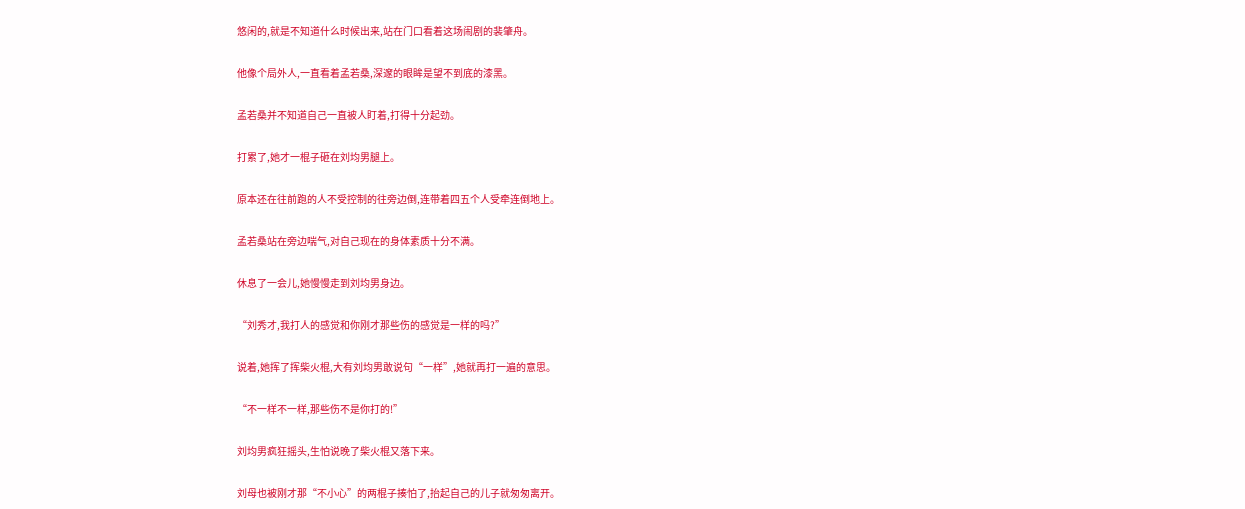悠闲的,就是不知道什么时候出来,站在门口看着这场闹剧的裴肇舟。

他像个局外人,一直看着孟若桑,深邃的眼眸是望不到底的漆黑。

孟若桑并不知道自己一直被人盯着,打得十分起劲。

打累了,她才一棍子砸在刘均男腿上。

原本还在往前跑的人不受控制的往旁边倒,连带着四五个人受牵连倒地上。

孟若桑站在旁边喘气,对自己现在的身体素质十分不满。

休息了一会儿,她慢慢走到刘均男身边。

“刘秀才,我打人的感觉和你刚才那些伤的感觉是一样的吗?”

说着,她挥了挥柴火棍,大有刘均男敢说句“一样”,她就再打一遍的意思。

“不一样不一样,那些伤不是你打的!”

刘均男疯狂摇头,生怕说晚了柴火棍又落下来。

刘母也被刚才那“不小心”的两棍子揍怕了,抬起自己的儿子就匆匆离开。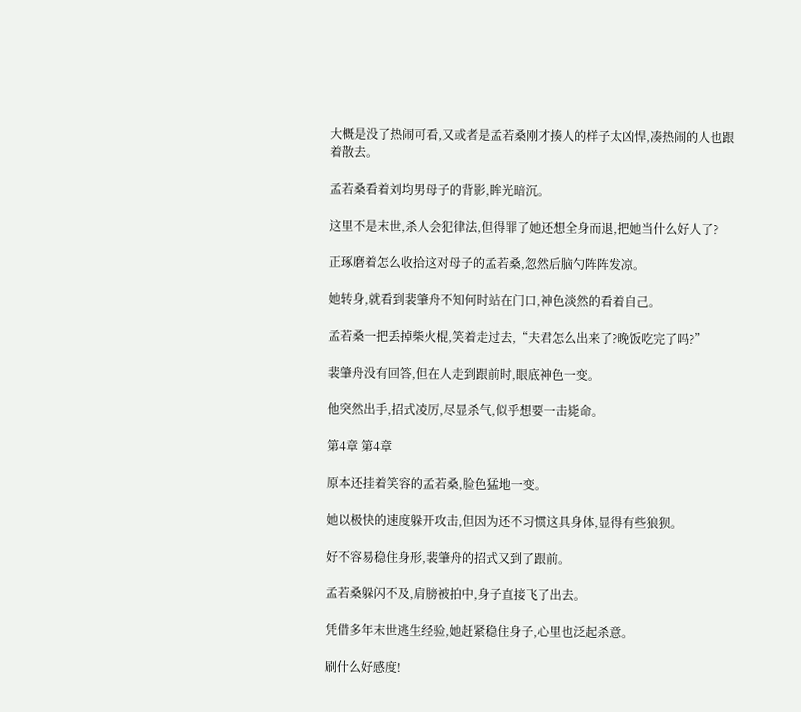大概是没了热闹可看,又或者是孟若桑刚才揍人的样子太凶悍,凑热闹的人也跟着散去。

孟若桑看着刘均男母子的背影,眸光暗沉。

这里不是末世,杀人会犯律法,但得罪了她还想全身而退,把她当什么好人了?

正琢磨着怎么收拾这对母子的孟若桑,忽然后脑勺阵阵发凉。

她转身,就看到裴肇舟不知何时站在门口,神色淡然的看着自己。

孟若桑一把丢掉柴火棍,笑着走过去,“夫君怎么出来了?晚饭吃完了吗?”

裴肇舟没有回答,但在人走到跟前时,眼底神色一变。

他突然出手,招式凌厉,尽显杀气,似乎想要一击毙命。

第4章 第4章

原本还挂着笑容的孟若桑,脸色猛地一变。

她以极快的速度躲开攻击,但因为还不习惯这具身体,显得有些狼狈。

好不容易稳住身形,裴肇舟的招式又到了跟前。

孟若桑躲闪不及,肩膀被拍中,身子直接飞了出去。

凭借多年末世逃生经验,她赶紧稳住身子,心里也泛起杀意。

刷什么好感度!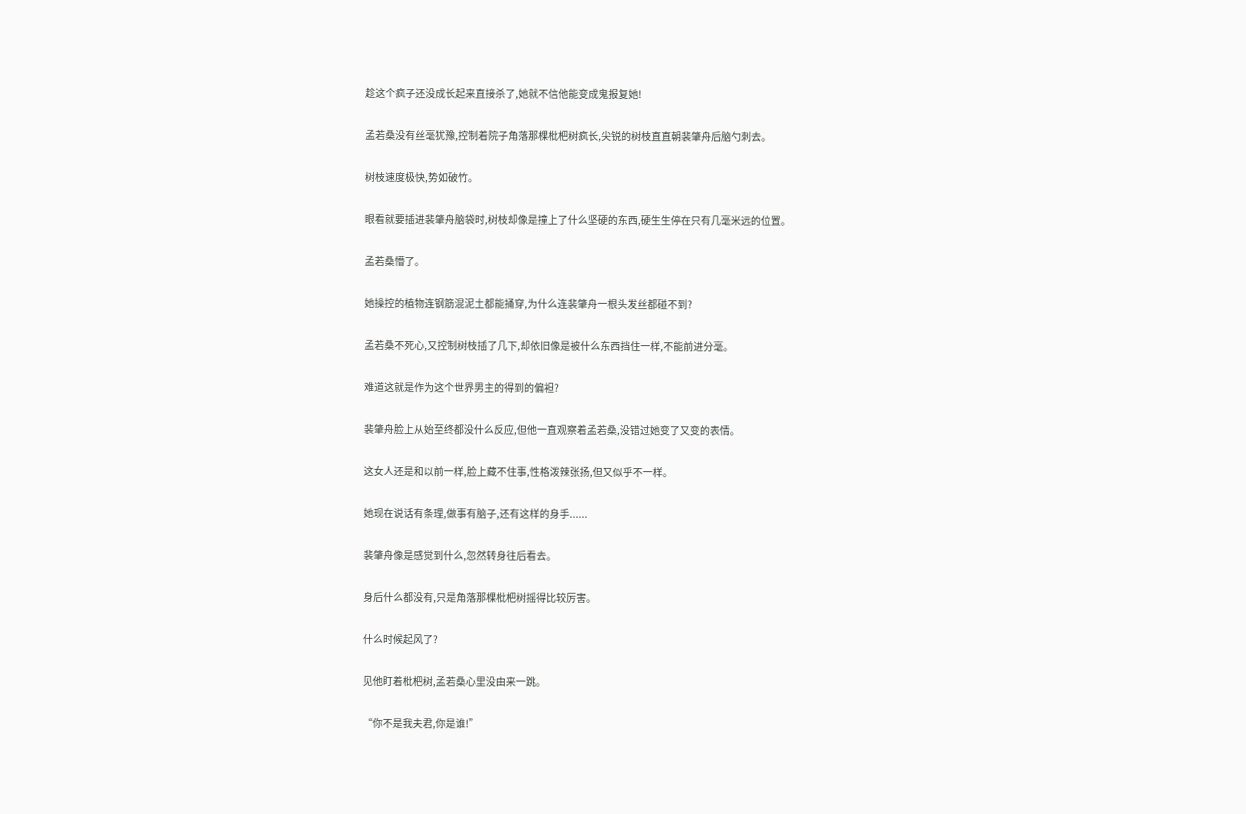趁这个疯子还没成长起来直接杀了,她就不信他能变成鬼报复她!

孟若桑没有丝毫犹豫,控制着院子角落那棵枇杷树疯长,尖锐的树枝直直朝裴肇舟后脑勺刺去。

树枝速度极快,势如破竹。

眼看就要插进裴肇舟脑袋时,树枝却像是撞上了什么坚硬的东西,硬生生停在只有几毫米远的位置。

孟若桑懵了。

她操控的植物连钢筋混泥土都能捅穿,为什么连裴肇舟一根头发丝都碰不到?

孟若桑不死心,又控制树枝插了几下,却依旧像是被什么东西挡住一样,不能前进分毫。

难道这就是作为这个世界男主的得到的偏袒?

裴肇舟脸上从始至终都没什么反应,但他一直观察着孟若桑,没错过她变了又变的表情。

这女人还是和以前一样,脸上藏不住事,性格泼辣张扬,但又似乎不一样。

她现在说话有条理,做事有脑子,还有这样的身手......

裴肇舟像是感觉到什么,忽然转身往后看去。

身后什么都没有,只是角落那棵枇杷树摇得比较厉害。

什么时候起风了?

见他盯着枇杷树,孟若桑心里没由来一跳。

“你不是我夫君,你是谁!”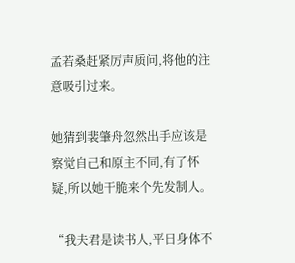孟若桑赶紧厉声质问,将他的注意吸引过来。

她猜到裴肇舟忽然出手应该是察觉自己和原主不同,有了怀疑,所以她干脆来个先发制人。

“我夫君是读书人,平日身体不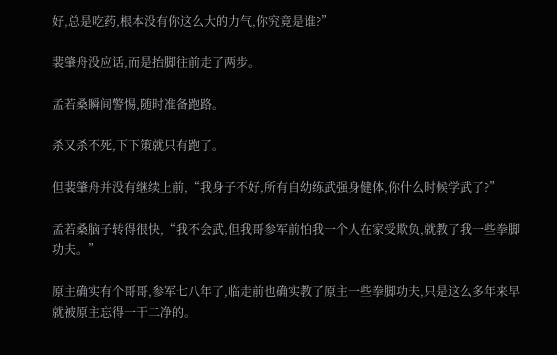好,总是吃药,根本没有你这么大的力气,你究竟是谁?”

裴肇舟没应话,而是抬脚往前走了两步。

孟若桑瞬间警惕,随时准备跑路。

杀又杀不死,下下策就只有跑了。

但裴肇舟并没有继续上前,“我身子不好,所有自幼练武强身健体,你什么时候学武了?”

孟若桑脑子转得很快,“我不会武,但我哥参军前怕我一个人在家受欺负,就教了我一些拳脚功夫。”

原主确实有个哥哥,参军七八年了,临走前也确实教了原主一些拳脚功夫,只是这么多年来早就被原主忘得一干二净的。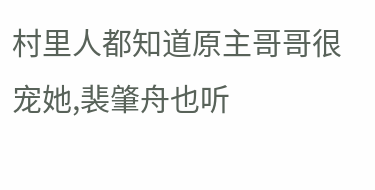村里人都知道原主哥哥很宠她,裴肇舟也听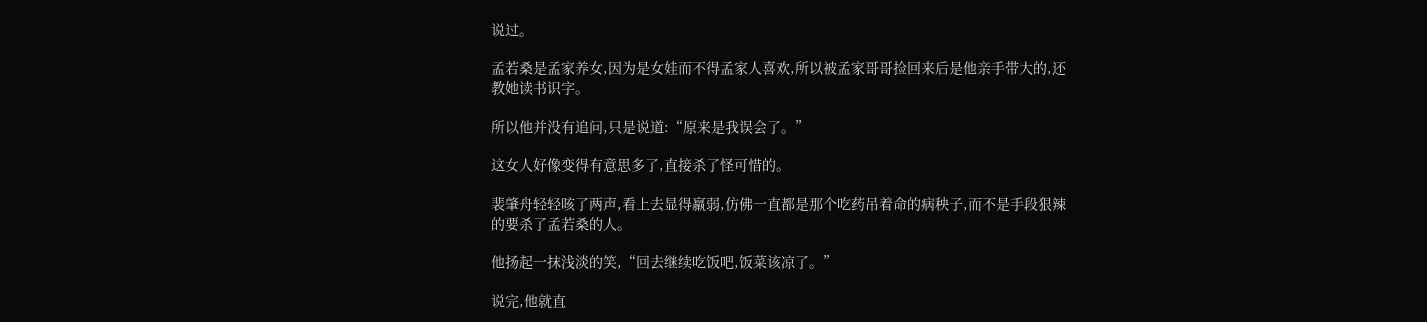说过。

孟若桑是孟家养女,因为是女娃而不得孟家人喜欢,所以被孟家哥哥捡回来后是他亲手带大的,还教她读书识字。

所以他并没有追问,只是说道:“原来是我误会了。”

这女人好像变得有意思多了,直接杀了怪可惜的。

裴肇舟轻轻咳了两声,看上去显得羸弱,仿佛一直都是那个吃药吊着命的病秧子,而不是手段狠辣的要杀了孟若桑的人。

他扬起一抹浅淡的笑,“回去继续吃饭吧,饭菜该凉了。”

说完,他就直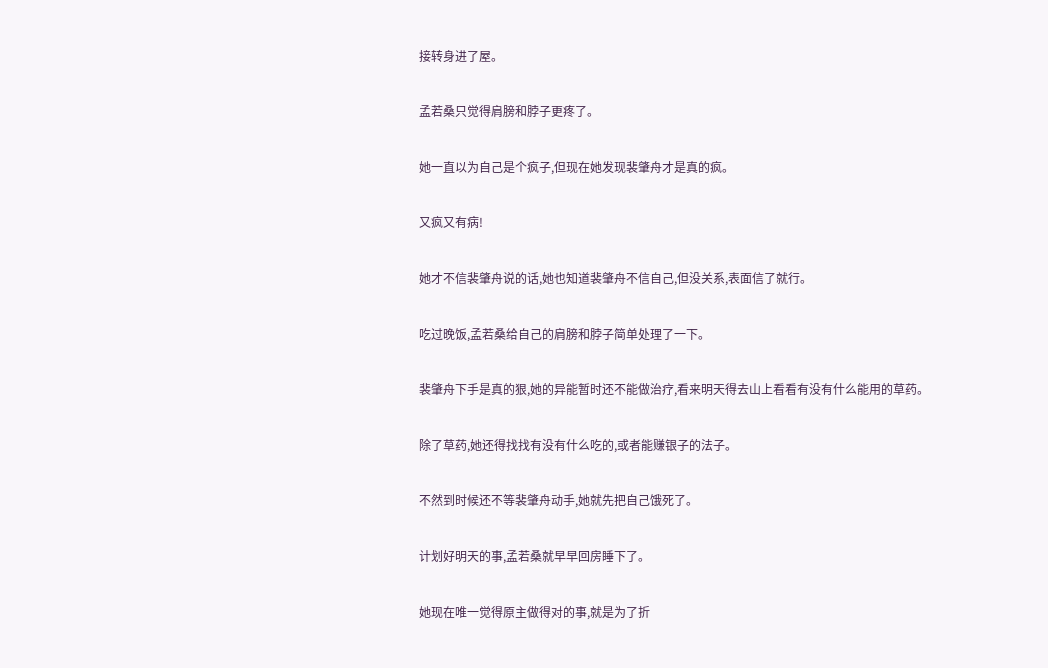接转身进了屋。

孟若桑只觉得肩膀和脖子更疼了。

她一直以为自己是个疯子,但现在她发现裴肇舟才是真的疯。

又疯又有病!

她才不信裴肇舟说的话,她也知道裴肇舟不信自己,但没关系,表面信了就行。

吃过晚饭,孟若桑给自己的肩膀和脖子简单处理了一下。

裴肇舟下手是真的狠,她的异能暂时还不能做治疗,看来明天得去山上看看有没有什么能用的草药。

除了草药,她还得找找有没有什么吃的,或者能赚银子的法子。

不然到时候还不等裴肇舟动手,她就先把自己饿死了。

计划好明天的事,孟若桑就早早回房睡下了。

她现在唯一觉得原主做得对的事,就是为了折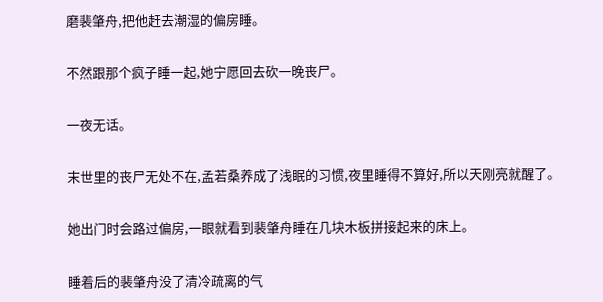磨裴肇舟,把他赶去潮湿的偏房睡。

不然跟那个疯子睡一起,她宁愿回去砍一晚丧尸。

一夜无话。

末世里的丧尸无处不在,孟若桑养成了浅眠的习惯,夜里睡得不算好,所以天刚亮就醒了。

她出门时会路过偏房,一眼就看到裴肇舟睡在几块木板拼接起来的床上。

睡着后的裴肇舟没了清冷疏离的气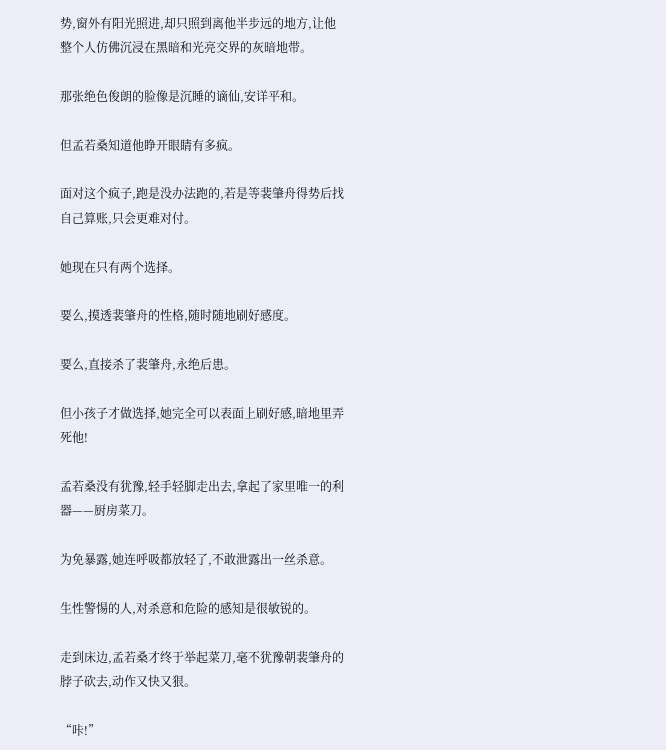势,窗外有阳光照进,却只照到离他半步远的地方,让他整个人仿佛沉浸在黑暗和光亮交界的灰暗地带。

那张绝色俊朗的脸像是沉睡的谪仙,安详平和。

但孟若桑知道他睁开眼睛有多疯。

面对这个疯子,跑是没办法跑的,若是等裴肇舟得势后找自己算账,只会更难对付。

她现在只有两个选择。

要么,摸透裴肇舟的性格,随时随地刷好感度。

要么,直接杀了裴肇舟,永绝后患。

但小孩子才做选择,她完全可以表面上刷好感,暗地里弄死他!

孟若桑没有犹豫,轻手轻脚走出去,拿起了家里唯一的利器——厨房菜刀。

为免暴露,她连呼吸都放轻了,不敢泄露出一丝杀意。

生性警惕的人,对杀意和危险的感知是很敏锐的。

走到床边,孟若桑才终于举起菜刀,毫不犹豫朝裴肇舟的脖子砍去,动作又快又狠。

“咔!”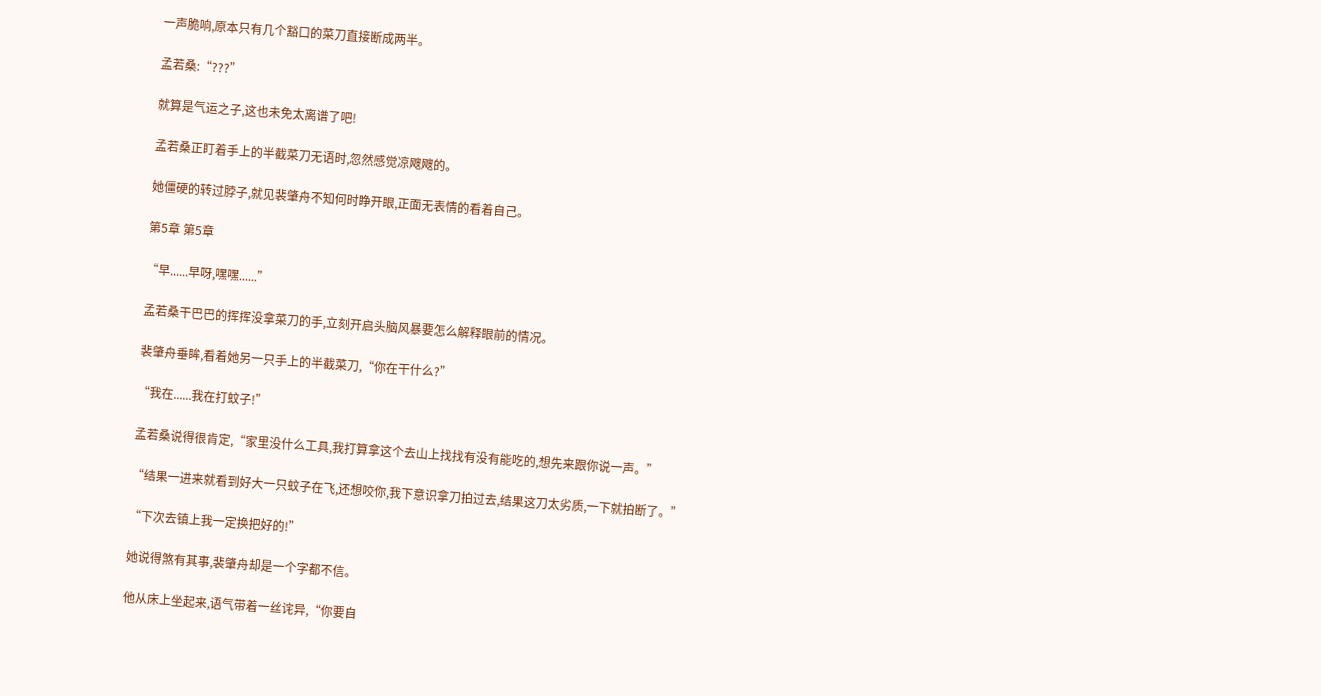一声脆响,原本只有几个豁口的菜刀直接断成两半。

孟若桑:“???”

就算是气运之子,这也未免太离谱了吧!

孟若桑正盯着手上的半截菜刀无语时,忽然感觉凉飕飕的。

她僵硬的转过脖子,就见裴肇舟不知何时睁开眼,正面无表情的看着自己。

第5章 第5章

“早......早呀,嘿嘿......”

孟若桑干巴巴的挥挥没拿菜刀的手,立刻开启头脑风暴要怎么解释眼前的情况。

裴肇舟垂眸,看着她另一只手上的半截菜刀,“你在干什么?”

“我在......我在打蚊子!”

孟若桑说得很肯定,“家里没什么工具,我打算拿这个去山上找找有没有能吃的,想先来跟你说一声。”

“结果一进来就看到好大一只蚊子在飞,还想咬你,我下意识拿刀拍过去,结果这刀太劣质,一下就拍断了。”

“下次去镇上我一定换把好的!”

她说得煞有其事,裴肇舟却是一个字都不信。

他从床上坐起来,语气带着一丝诧异,“你要自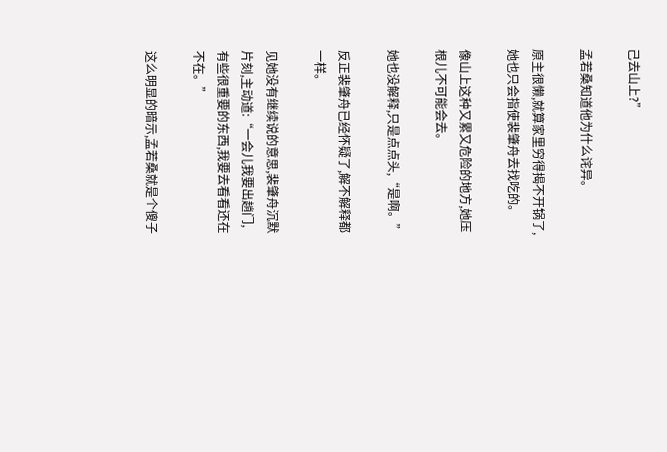己去山上?”

孟若桑知道他为什么诧异。

原主很懒,就算家里穷得揭不开锅了,她也只会指使裴肇舟去找吃的。

像山上这种又累又危险的地方,她压根儿不可能会去。

她也没解释,只是点点头,“是啊。”

反正裴肇舟已经怀疑了,解不解释都一样。

见她没有继续说的意思,裴肇舟沉默片刻,主动道:“一会儿我要出趟门,有些很重要的东西,我要去看看还在不在。”

这么明显的暗示,孟若桑就是个傻子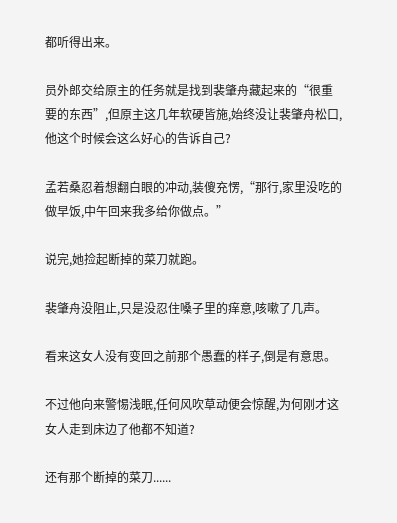都听得出来。

员外郎交给原主的任务就是找到裴肇舟藏起来的“很重要的东西”,但原主这几年软硬皆施,始终没让裴肇舟松口,他这个时候会这么好心的告诉自己?

孟若桑忍着想翻白眼的冲动,装傻充愣,“那行,家里没吃的做早饭,中午回来我多给你做点。”

说完,她捡起断掉的菜刀就跑。

裴肇舟没阻止,只是没忍住嗓子里的痒意,咳嗽了几声。

看来这女人没有变回之前那个愚蠢的样子,倒是有意思。

不过他向来警惕浅眠,任何风吹草动便会惊醒,为何刚才这女人走到床边了他都不知道?

还有那个断掉的菜刀......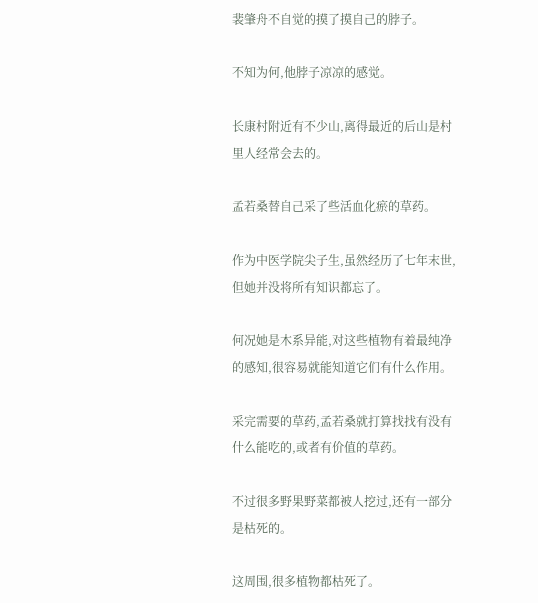裴肇舟不自觉的摸了摸自己的脖子。

不知为何,他脖子凉凉的感觉。

长康村附近有不少山,离得最近的后山是村里人经常会去的。

孟若桑替自己采了些活血化瘀的草药。

作为中医学院尖子生,虽然经历了七年末世,但她并没将所有知识都忘了。

何况她是木系异能,对这些植物有着最纯净的感知,很容易就能知道它们有什么作用。

采完需要的草药,孟若桑就打算找找有没有什么能吃的,或者有价值的草药。

不过很多野果野菜都被人挖过,还有一部分是枯死的。

这周围,很多植物都枯死了。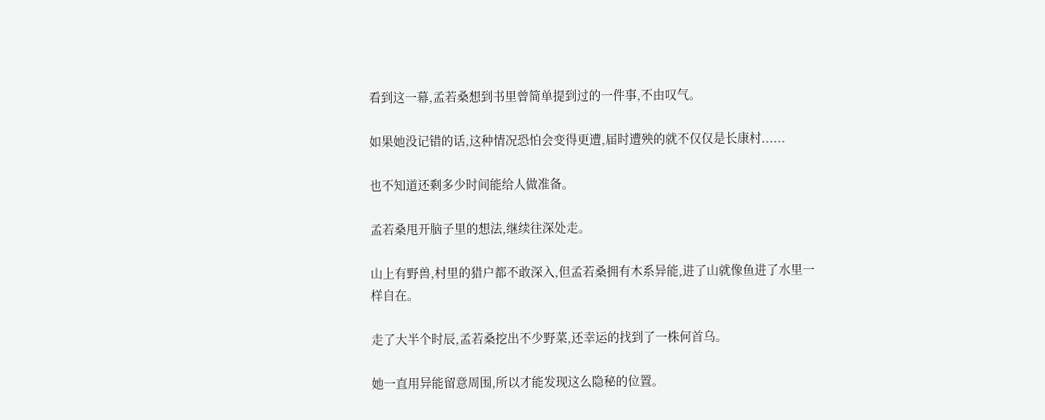看到这一幕,孟若桑想到书里曾简单提到过的一件事,不由叹气。

如果她没记错的话,这种情况恐怕会变得更遭,届时遭殃的就不仅仅是长康村......

也不知道还剩多少时间能给人做准备。

孟若桑甩开脑子里的想法,继续往深处走。

山上有野兽,村里的猎户都不敢深入,但孟若桑拥有木系异能,进了山就像鱼进了水里一样自在。

走了大半个时辰,孟若桑挖出不少野菜,还幸运的找到了一株何首乌。

她一直用异能留意周围,所以才能发现这么隐秘的位置。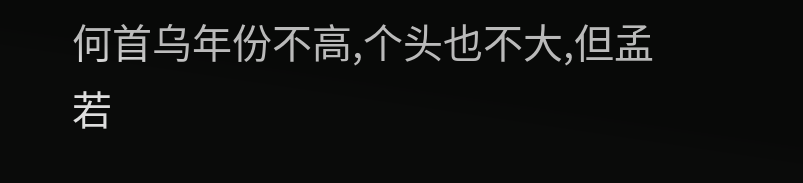何首乌年份不高,个头也不大,但孟若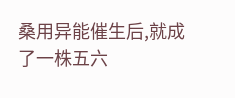桑用异能催生后,就成了一株五六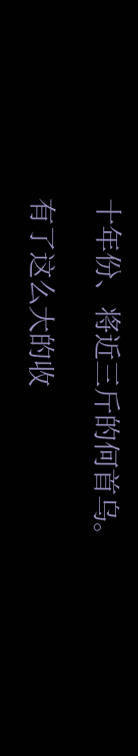十年份、将近三斤的何首乌。

有了这么大的收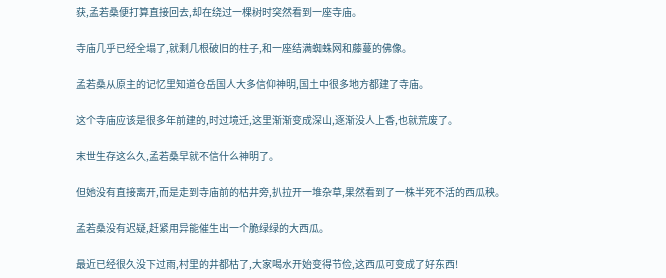获,孟若桑便打算直接回去,却在绕过一棵树时突然看到一座寺庙。

寺庙几乎已经全塌了,就剩几根破旧的柱子,和一座结满蜘蛛网和藤蔓的佛像。

孟若桑从原主的记忆里知道仓岳国人大多信仰神明,国土中很多地方都建了寺庙。

这个寺庙应该是很多年前建的,时过境迁,这里渐渐变成深山,逐渐没人上香,也就荒废了。

末世生存这么久,孟若桑早就不信什么神明了。

但她没有直接离开,而是走到寺庙前的枯井旁,扒拉开一堆杂草,果然看到了一株半死不活的西瓜秧。

孟若桑没有迟疑,赶紧用异能催生出一个脆绿绿的大西瓜。

最近已经很久没下过雨,村里的井都枯了,大家喝水开始变得节俭,这西瓜可变成了好东西!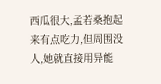西瓜很大,孟若桑抱起来有点吃力,但周围没人,她就直接用异能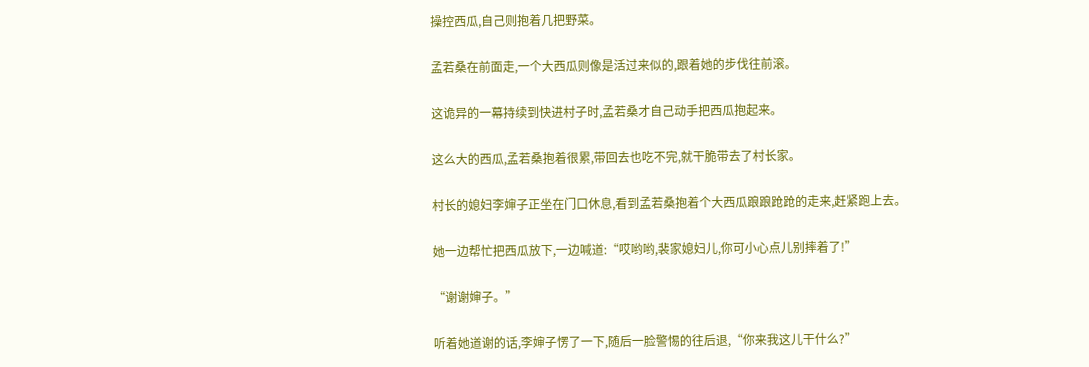操控西瓜,自己则抱着几把野菜。

孟若桑在前面走,一个大西瓜则像是活过来似的,跟着她的步伐往前滚。

这诡异的一幕持续到快进村子时,孟若桑才自己动手把西瓜抱起来。

这么大的西瓜,孟若桑抱着很累,带回去也吃不完,就干脆带去了村长家。

村长的媳妇李婶子正坐在门口休息,看到孟若桑抱着个大西瓜踉踉跄跄的走来,赶紧跑上去。

她一边帮忙把西瓜放下,一边喊道:“哎哟哟,裴家媳妇儿,你可小心点儿别摔着了!”

“谢谢婶子。”

听着她道谢的话,李婶子愣了一下,随后一脸警惕的往后退,“你来我这儿干什么?”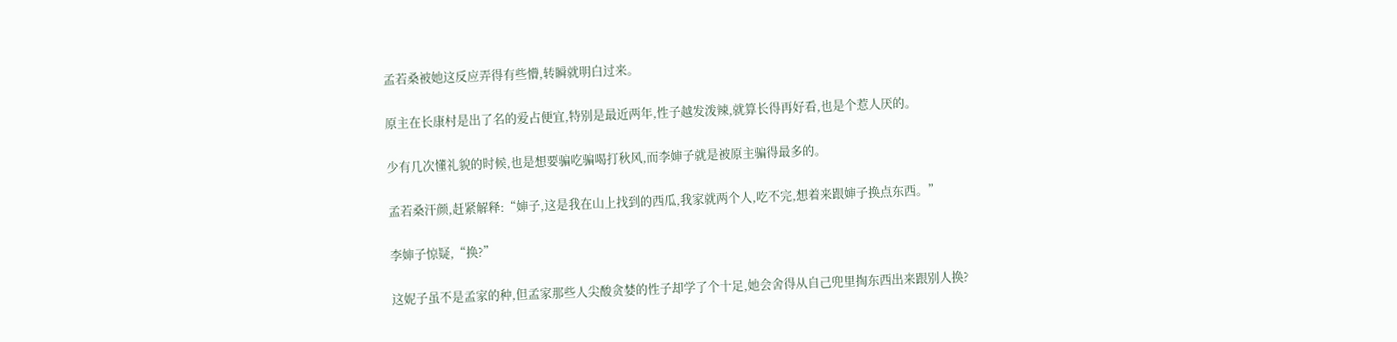孟若桑被她这反应弄得有些懵,转瞬就明白过来。

原主在长康村是出了名的爱占便宜,特别是最近两年,性子越发泼辣,就算长得再好看,也是个惹人厌的。

少有几次懂礼貌的时候,也是想要骗吃骗喝打秋风,而李婶子就是被原主骗得最多的。

孟若桑汗颜,赶紧解释:“婶子,这是我在山上找到的西瓜,我家就两个人,吃不完,想着来跟婶子换点东西。”

李婶子惊疑,“换?”

这妮子虽不是孟家的种,但孟家那些人尖酸贪婪的性子却学了个十足,她会舍得从自己兜里掏东西出来跟别人换?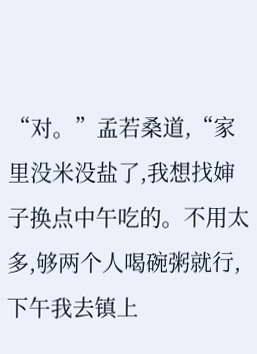“对。”孟若桑道,“家里没米没盐了,我想找婶子换点中午吃的。不用太多,够两个人喝碗粥就行,下午我去镇上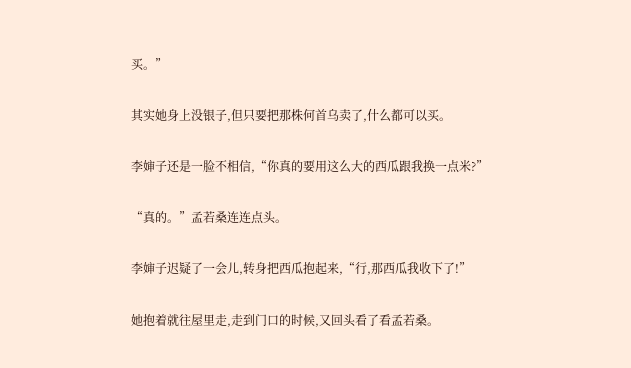买。”

其实她身上没银子,但只要把那株何首乌卖了,什么都可以买。

李婶子还是一脸不相信,“你真的要用这么大的西瓜跟我换一点米?”

“真的。”孟若桑连连点头。

李婶子迟疑了一会儿,转身把西瓜抱起来,“行,那西瓜我收下了!”

她抱着就往屋里走,走到门口的时候,又回头看了看孟若桑。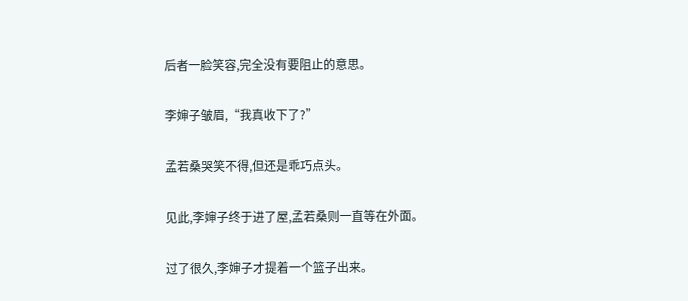后者一脸笑容,完全没有要阻止的意思。

李婶子皱眉,“我真收下了?”

孟若桑哭笑不得,但还是乖巧点头。

见此,李婶子终于进了屋,孟若桑则一直等在外面。

过了很久,李婶子才提着一个篮子出来。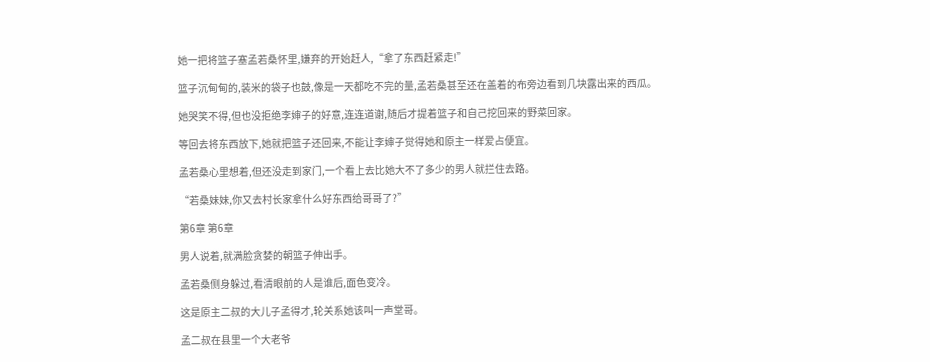她一把将篮子塞孟若桑怀里,嫌弃的开始赶人,“拿了东西赶紧走!”

篮子沉甸甸的,装米的袋子也鼓,像是一天都吃不完的量,孟若桑甚至还在盖着的布旁边看到几块露出来的西瓜。

她哭笑不得,但也没拒绝李婶子的好意,连连道谢,随后才提着篮子和自己挖回来的野菜回家。

等回去将东西放下,她就把篮子还回来,不能让李婶子觉得她和原主一样爱占便宜。

孟若桑心里想着,但还没走到家门,一个看上去比她大不了多少的男人就拦住去路。

“若桑妹妹,你又去村长家拿什么好东西给哥哥了?”

第6章 第6章

男人说着,就满脸贪婪的朝篮子伸出手。

孟若桑侧身躲过,看清眼前的人是谁后,面色变冷。

这是原主二叔的大儿子孟得才,轮关系她该叫一声堂哥。

孟二叔在县里一个大老爷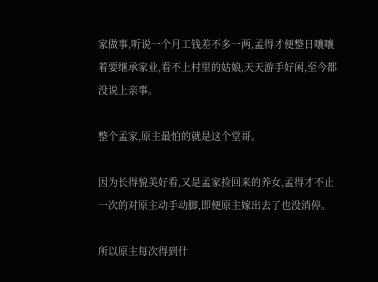家做事,听说一个月工钱差不多一两,孟得才便整日嚷嚷着要继承家业,看不上村里的姑娘,天天游手好闲,至今都没说上亲事。

整个孟家,原主最怕的就是这个堂哥。

因为长得貌美好看,又是孟家捡回来的养女,孟得才不止一次的对原主动手动脚,即便原主嫁出去了也没消停。

所以原主每次得到什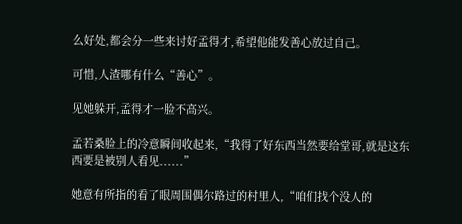么好处,都会分一些来讨好孟得才,希望他能发善心放过自己。

可惜,人渣哪有什么“善心”。

见她躲开,孟得才一脸不高兴。

孟若桑脸上的冷意瞬间收起来,“我得了好东西当然要给堂哥,就是这东西要是被别人看见......”

她意有所指的看了眼周围偶尔路过的村里人,“咱们找个没人的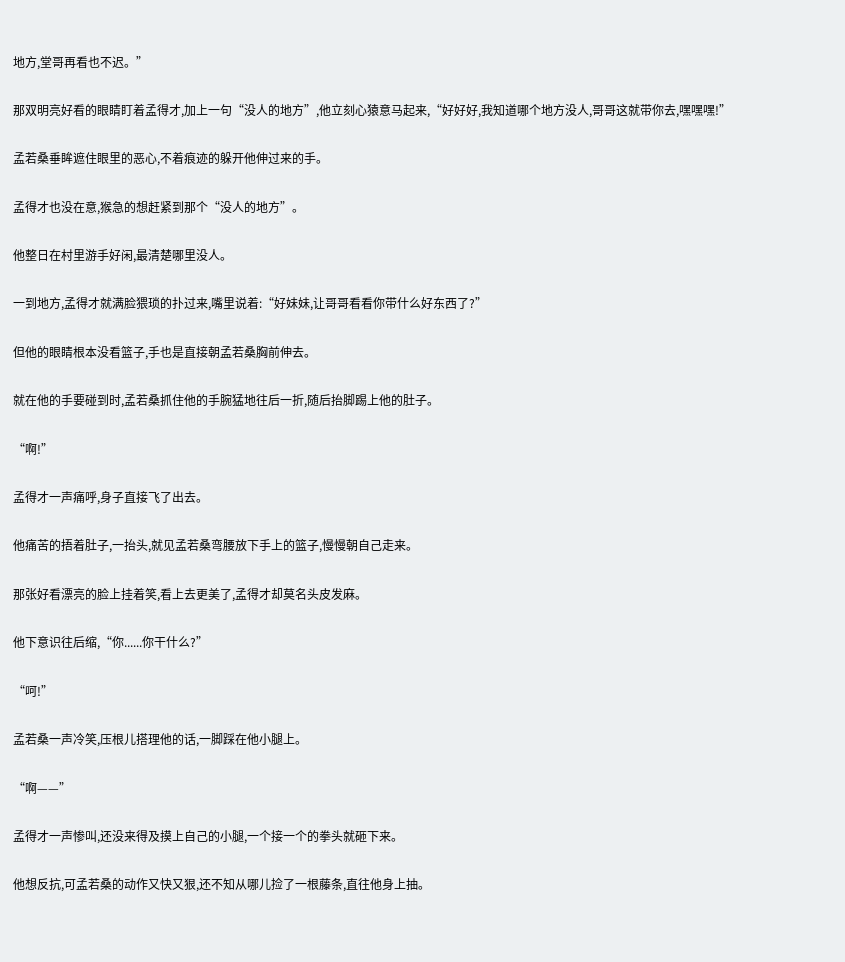地方,堂哥再看也不迟。”

那双明亮好看的眼睛盯着孟得才,加上一句“没人的地方”,他立刻心猿意马起来,“好好好,我知道哪个地方没人,哥哥这就带你去,嘿嘿嘿!”

孟若桑垂眸遮住眼里的恶心,不着痕迹的躲开他伸过来的手。

孟得才也没在意,猴急的想赶紧到那个“没人的地方”。

他整日在村里游手好闲,最清楚哪里没人。

一到地方,孟得才就满脸猥琐的扑过来,嘴里说着:“好妹妹,让哥哥看看你带什么好东西了?”

但他的眼睛根本没看篮子,手也是直接朝孟若桑胸前伸去。

就在他的手要碰到时,孟若桑抓住他的手腕猛地往后一折,随后抬脚踢上他的肚子。

“啊!”

孟得才一声痛呼,身子直接飞了出去。

他痛苦的捂着肚子,一抬头,就见孟若桑弯腰放下手上的篮子,慢慢朝自己走来。

那张好看漂亮的脸上挂着笑,看上去更美了,孟得才却莫名头皮发麻。

他下意识往后缩,“你......你干什么?”

“呵!”

孟若桑一声冷笑,压根儿搭理他的话,一脚踩在他小腿上。

“啊——”

孟得才一声惨叫,还没来得及摸上自己的小腿,一个接一个的拳头就砸下来。

他想反抗,可孟若桑的动作又快又狠,还不知从哪儿捡了一根藤条,直往他身上抽。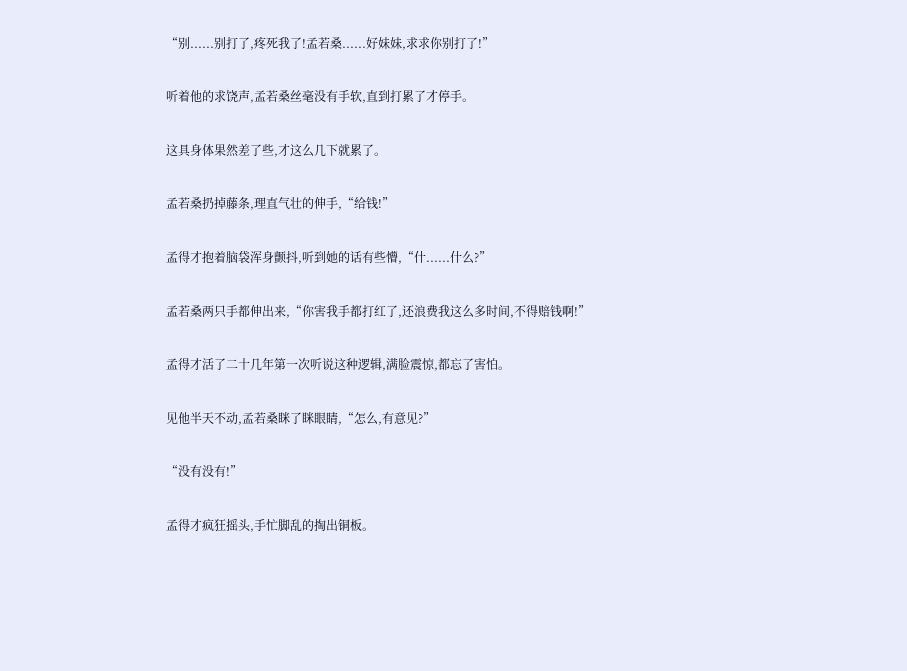“别......别打了,疼死我了!孟若桑......好妹妹,求求你别打了!”

听着他的求饶声,孟若桑丝毫没有手软,直到打累了才停手。

这具身体果然差了些,才这么几下就累了。

孟若桑扔掉藤条,理直气壮的伸手,“给钱!”

孟得才抱着脑袋浑身颤抖,听到她的话有些懵,“什......什么?”

孟若桑两只手都伸出来,“你害我手都打红了,还浪费我这么多时间,不得赔钱啊!”

孟得才活了二十几年第一次听说这种逻辑,满脸震惊,都忘了害怕。

见他半天不动,孟若桑眯了眯眼睛,“怎么,有意见?”

“没有没有!”

孟得才疯狂摇头,手忙脚乱的掏出铜板。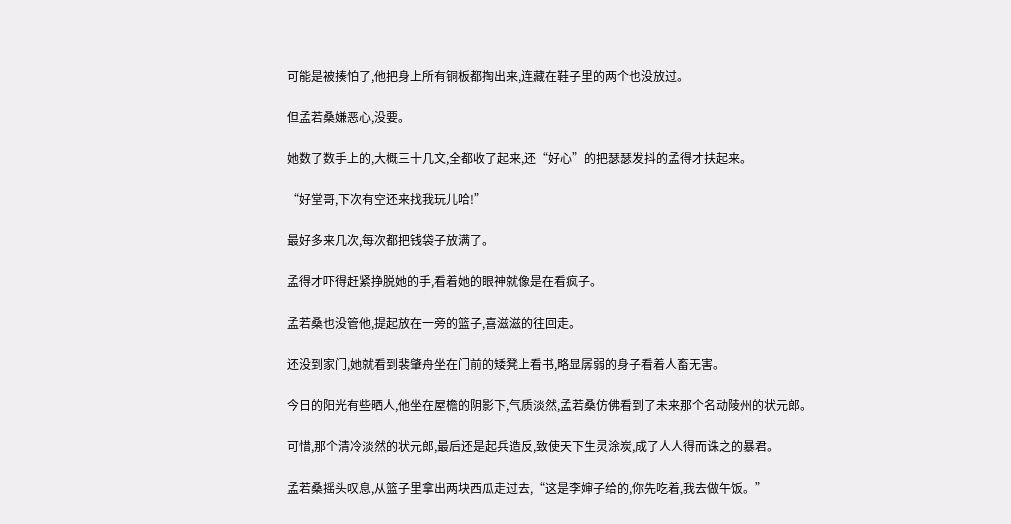可能是被揍怕了,他把身上所有铜板都掏出来,连藏在鞋子里的两个也没放过。

但孟若桑嫌恶心,没要。

她数了数手上的,大概三十几文,全都收了起来,还“好心”的把瑟瑟发抖的孟得才扶起来。

“好堂哥,下次有空还来找我玩儿哈!”

最好多来几次,每次都把钱袋子放满了。

孟得才吓得赶紧挣脱她的手,看着她的眼神就像是在看疯子。

孟若桑也没管他,提起放在一旁的篮子,喜滋滋的往回走。

还没到家门,她就看到裴肇舟坐在门前的矮凳上看书,略显孱弱的身子看着人畜无害。

今日的阳光有些晒人,他坐在屋檐的阴影下,气质淡然,孟若桑仿佛看到了未来那个名动陵州的状元郎。

可惜,那个清冷淡然的状元郎,最后还是起兵造反,致使天下生灵涂炭,成了人人得而诛之的暴君。

孟若桑摇头叹息,从篮子里拿出两块西瓜走过去,“这是李婶子给的,你先吃着,我去做午饭。”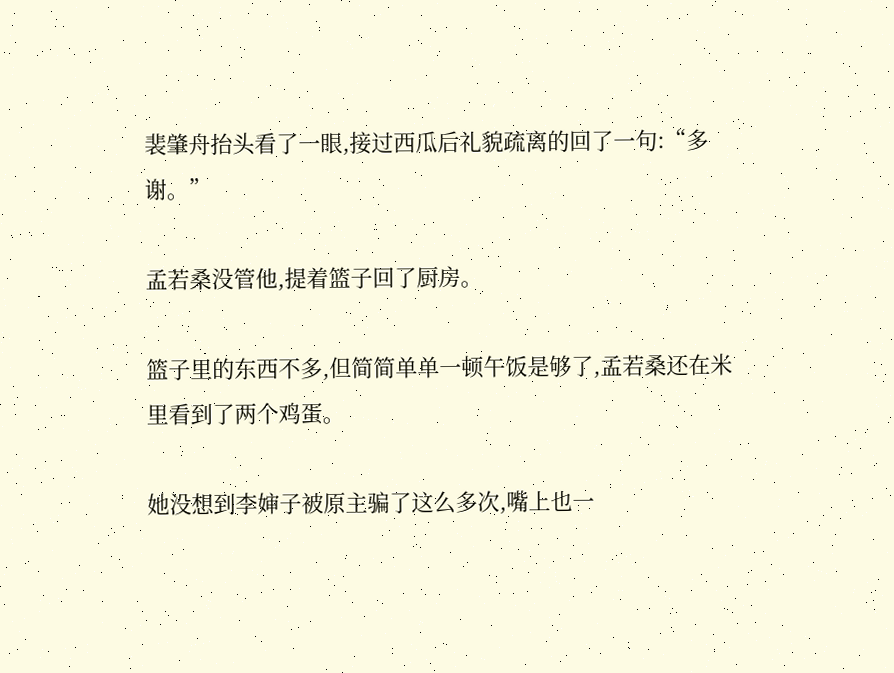裴肇舟抬头看了一眼,接过西瓜后礼貌疏离的回了一句:“多谢。”

孟若桑没管他,提着篮子回了厨房。

篮子里的东西不多,但简简单单一顿午饭是够了,孟若桑还在米里看到了两个鸡蛋。

她没想到李婶子被原主骗了这么多次,嘴上也一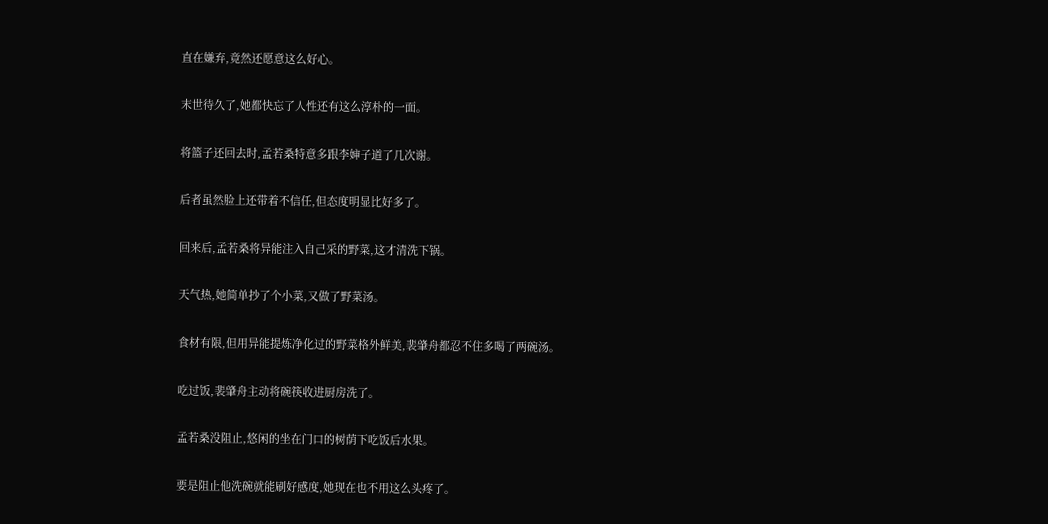直在嫌弃,竟然还愿意这么好心。

末世待久了,她都快忘了人性还有这么淳朴的一面。

将篮子还回去时,孟若桑特意多跟李婶子道了几次谢。

后者虽然脸上还带着不信任,但态度明显比好多了。

回来后,孟若桑将异能注入自己采的野菜,这才清洗下锅。

天气热,她简单抄了个小菜,又做了野菜汤。

食材有限,但用异能提炼净化过的野菜格外鲜美,裴肇舟都忍不住多喝了两碗汤。

吃过饭,裴肇舟主动将碗筷收进厨房洗了。

孟若桑没阻止,悠闲的坐在门口的树荫下吃饭后水果。

要是阻止他洗碗就能刷好感度,她现在也不用这么头疼了。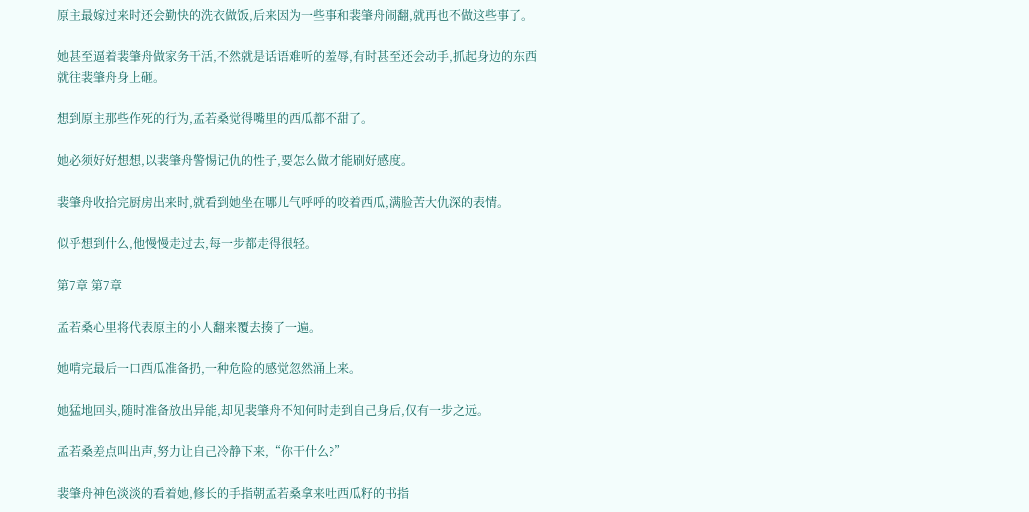原主最嫁过来时还会勤快的洗衣做饭,后来因为一些事和裴肇舟闹翻,就再也不做这些事了。

她甚至逼着裴肇舟做家务干活,不然就是话语难听的羞辱,有时甚至还会动手,抓起身边的东西就往裴肇舟身上砸。

想到原主那些作死的行为,孟若桑觉得嘴里的西瓜都不甜了。

她必须好好想想,以裴肇舟警惕记仇的性子,要怎么做才能刷好感度。

裴肇舟收拾完厨房出来时,就看到她坐在哪儿气呼呼的咬着西瓜,满脸苦大仇深的表情。

似乎想到什么,他慢慢走过去,每一步都走得很轻。

第7章 第7章

孟若桑心里将代表原主的小人翻来覆去揍了一遍。

她啃完最后一口西瓜准备扔,一种危险的感觉忽然涌上来。

她猛地回头,随时准备放出异能,却见裴肇舟不知何时走到自己身后,仅有一步之远。

孟若桑差点叫出声,努力让自己冷静下来,“你干什么?”

裴肇舟神色淡淡的看着她,修长的手指朝孟若桑拿来吐西瓜籽的书指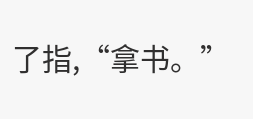了指,“拿书。”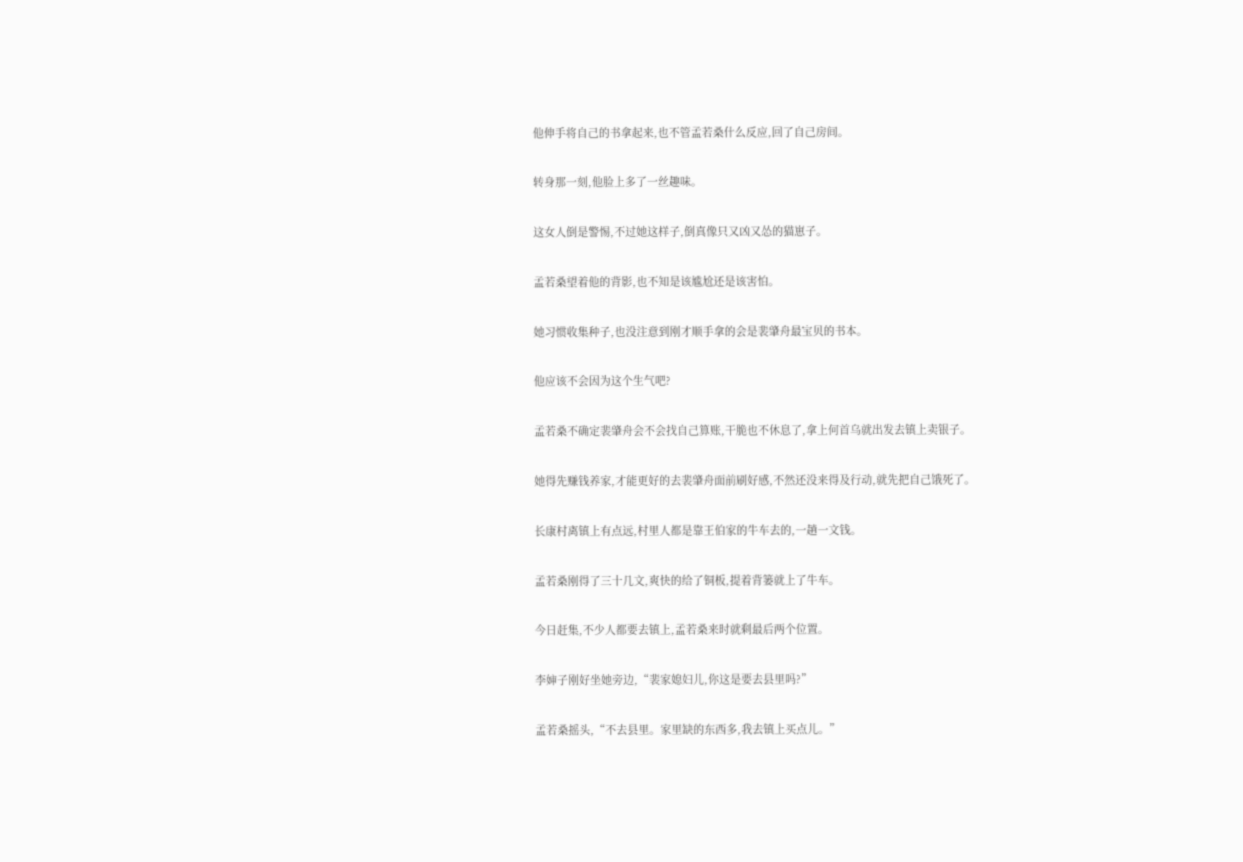他伸手将自己的书拿起来,也不管孟若桑什么反应,回了自己房间。

转身那一刻,他脸上多了一丝趣味。

这女人倒是警惕,不过她这样子,倒真像只又凶又怂的猫崽子。

孟若桑望着他的背影,也不知是该尴尬还是该害怕。

她习惯收集种子,也没注意到刚才顺手拿的会是裴肇舟最宝贝的书本。

他应该不会因为这个生气吧?

孟若桑不确定裴肇舟会不会找自己算账,干脆也不休息了,拿上何首乌就出发去镇上卖银子。

她得先赚钱养家,才能更好的去裴肇舟面前刷好感,不然还没来得及行动,就先把自己饿死了。

长康村离镇上有点远,村里人都是靠王伯家的牛车去的,一趟一文钱。

孟若桑刚得了三十几文,爽快的给了铜板,提着背篓就上了牛车。

今日赶集,不少人都要去镇上,孟若桑来时就剩最后两个位置。

李婶子刚好坐她旁边,“裴家媳妇儿,你这是要去县里吗?”

孟若桑摇头,“不去县里。家里缺的东西多,我去镇上买点儿。”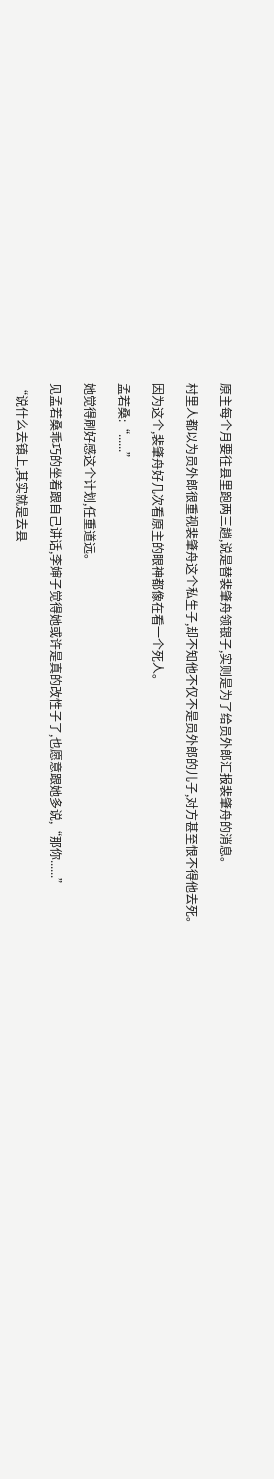原主每个月要往县里跑两三趟,说是替裴肇舟领银子,实则是为了给员外郎汇报裴肇舟的消息。

村里人都以为员外郎很重视裴肇舟这个私生子,却不知他不仅不是员外郎的儿子,对方甚至恨不得他去死。

因为这个,裴肇舟好几次看原主的眼神都像在看一个死人。

孟若桑:“......”

她觉得刷好感这个计划,任重道远。

见孟若桑乖巧的坐着跟自己讲话,李婶子觉得她或许是真的改性子了,也愿意跟她多说,“那你......”

“说什么去镇上,其实就是去县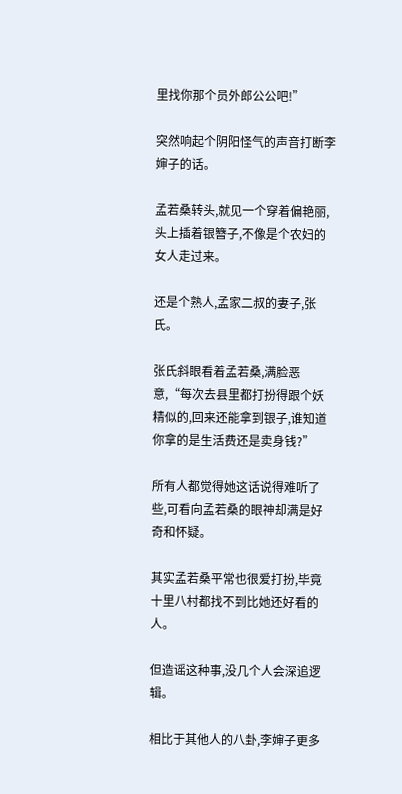里找你那个员外郎公公吧!”

突然响起个阴阳怪气的声音打断李婶子的话。

孟若桑转头,就见一个穿着偏艳丽,头上插着银簪子,不像是个农妇的女人走过来。

还是个熟人,孟家二叔的妻子,张氏。

张氏斜眼看着孟若桑,满脸恶意,“每次去县里都打扮得跟个妖精似的,回来还能拿到银子,谁知道你拿的是生活费还是卖身钱?”

所有人都觉得她这话说得难听了些,可看向孟若桑的眼神却满是好奇和怀疑。

其实孟若桑平常也很爱打扮,毕竟十里八村都找不到比她还好看的人。

但造谣这种事,没几个人会深追逻辑。

相比于其他人的八卦,李婶子更多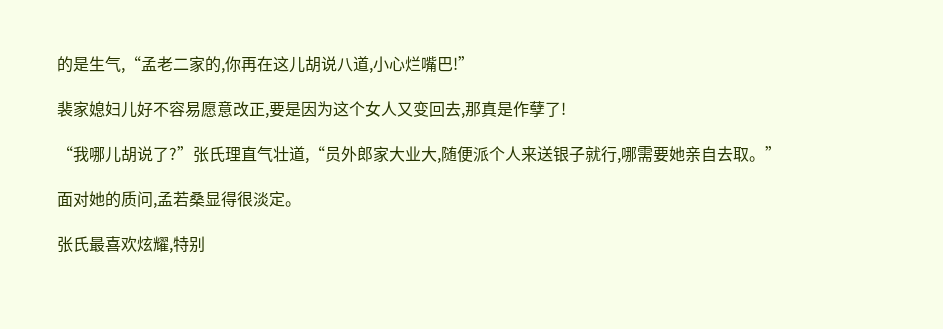的是生气,“孟老二家的,你再在这儿胡说八道,小心烂嘴巴!”

裴家媳妇儿好不容易愿意改正,要是因为这个女人又变回去,那真是作孽了!

“我哪儿胡说了?”张氏理直气壮道,“员外郎家大业大,随便派个人来送银子就行,哪需要她亲自去取。”

面对她的质问,孟若桑显得很淡定。

张氏最喜欢炫耀,特别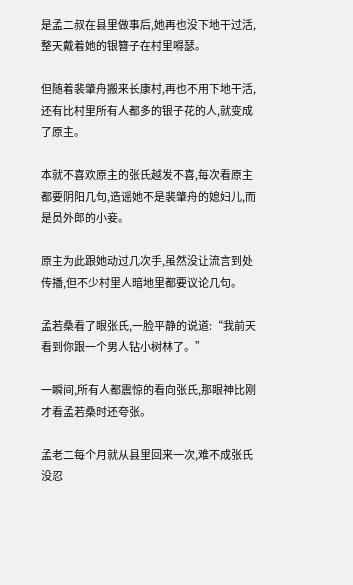是孟二叔在县里做事后,她再也没下地干过活,整天戴着她的银簪子在村里嘚瑟。

但随着裴肇舟搬来长康村,再也不用下地干活,还有比村里所有人都多的银子花的人,就变成了原主。

本就不喜欢原主的张氏越发不喜,每次看原主都要阴阳几句,造谣她不是裴肇舟的媳妇儿,而是员外郎的小妾。

原主为此跟她动过几次手,虽然没让流言到处传播,但不少村里人暗地里都要议论几句。

孟若桑看了眼张氏,一脸平静的说道:“我前天看到你跟一个男人钻小树林了。”

一瞬间,所有人都震惊的看向张氏,那眼神比刚才看孟若桑时还夸张。

孟老二每个月就从县里回来一次,难不成张氏没忍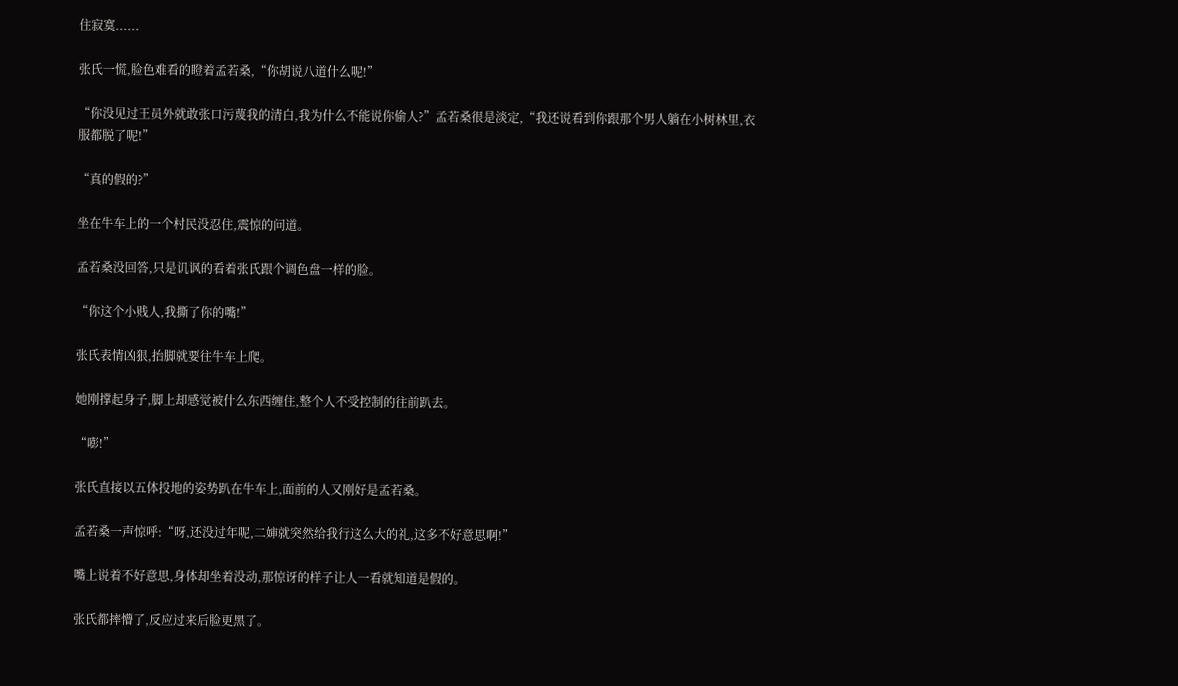住寂寞......

张氏一慌,脸色难看的瞪着孟若桑,“你胡说八道什么呢!”

“你没见过王员外就敢张口污蔑我的清白,我为什么不能说你偷人?”孟若桑很是淡定,“我还说看到你跟那个男人躺在小树林里,衣服都脱了呢!”

“真的假的?”

坐在牛车上的一个村民没忍住,震惊的问道。

孟若桑没回答,只是讥讽的看着张氏跟个调色盘一样的脸。

“你这个小贱人,我撕了你的嘴!”

张氏表情凶狠,抬脚就要往牛车上爬。

她刚撑起身子,脚上却感觉被什么东西缠住,整个人不受控制的往前趴去。

“嘭!”

张氏直接以五体投地的姿势趴在牛车上,面前的人又刚好是孟若桑。

孟若桑一声惊呼:“呀,还没过年呢,二婶就突然给我行这么大的礼,这多不好意思啊!”

嘴上说着不好意思,身体却坐着没动,那惊讶的样子让人一看就知道是假的。

张氏都摔懵了,反应过来后脸更黑了。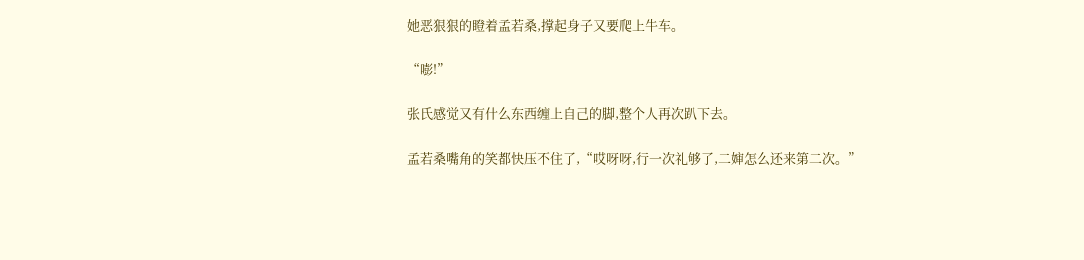她恶狠狠的瞪着孟若桑,撑起身子又要爬上牛车。

“嘭!”

张氏感觉又有什么东西缠上自己的脚,整个人再次趴下去。

孟若桑嘴角的笑都快压不住了,“哎呀呀,行一次礼够了,二婶怎么还来第二次。”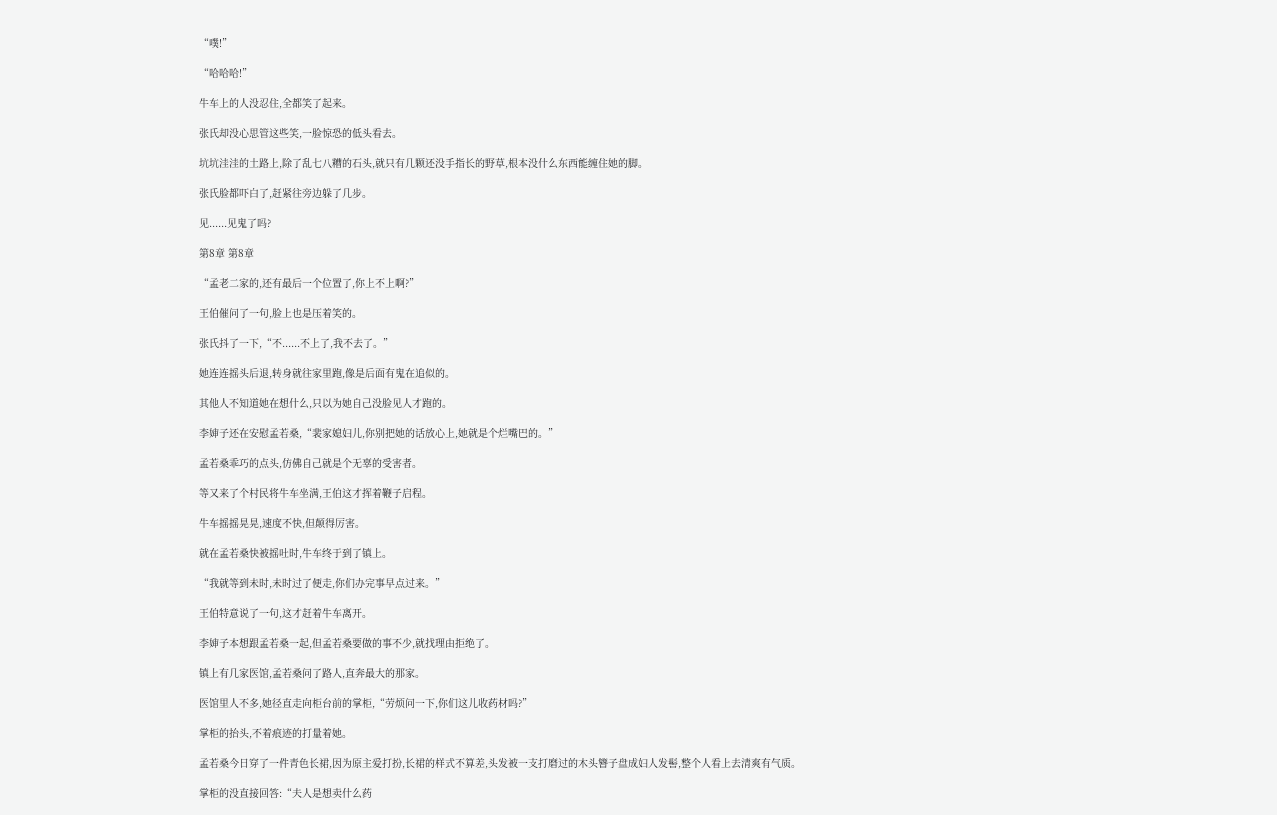“噗!”

“哈哈哈!”

牛车上的人没忍住,全都笑了起来。

张氏却没心思管这些笑,一脸惊恐的低头看去。

坑坑洼洼的土路上,除了乱七八糟的石头,就只有几颗还没手指长的野草,根本没什么东西能缠住她的脚。

张氏脸都吓白了,赶紧往旁边躲了几步。

见......见鬼了吗?

第8章 第8章

“孟老二家的,还有最后一个位置了,你上不上啊?”

王伯催问了一句,脸上也是压着笑的。

张氏抖了一下,“不......不上了,我不去了。”

她连连摇头后退,转身就往家里跑,像是后面有鬼在追似的。

其他人不知道她在想什么,只以为她自己没脸见人才跑的。

李婶子还在安慰孟若桑,“裴家媳妇儿,你别把她的话放心上,她就是个烂嘴巴的。”

孟若桑乖巧的点头,仿佛自己就是个无辜的受害者。

等又来了个村民将牛车坐满,王伯这才挥着鞭子启程。

牛车摇摇晃晃,速度不快,但颠得厉害。

就在孟若桑快被摇吐时,牛车终于到了镇上。

“我就等到未时,未时过了便走,你们办完事早点过来。”

王伯特意说了一句,这才赶着牛车离开。

李婶子本想跟孟若桑一起,但孟若桑要做的事不少,就找理由拒绝了。

镇上有几家医馆,孟若桑问了路人,直奔最大的那家。

医馆里人不多,她径直走向柜台前的掌柜,“劳烦问一下,你们这儿收药材吗?”

掌柜的抬头,不着痕迹的打量着她。

孟若桑今日穿了一件青色长裙,因为原主爱打扮,长裙的样式不算差,头发被一支打磨过的木头簪子盘成妇人发髻,整个人看上去清爽有气质。

掌柜的没直接回答:“夫人是想卖什么药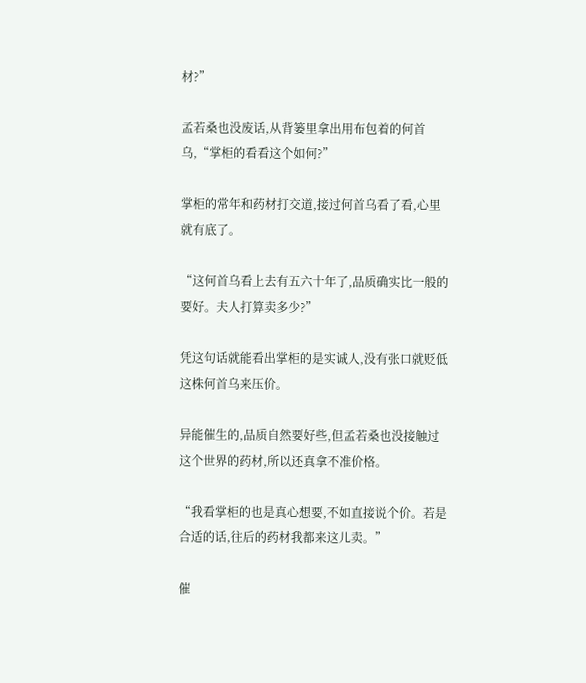材?”

孟若桑也没废话,从背篓里拿出用布包着的何首乌,“掌柜的看看这个如何?”

掌柜的常年和药材打交道,接过何首乌看了看,心里就有底了。

“这何首乌看上去有五六十年了,品质确实比一般的要好。夫人打算卖多少?”

凭这句话就能看出掌柜的是实诚人,没有张口就贬低这株何首乌来压价。

异能催生的,品质自然要好些,但孟若桑也没接触过这个世界的药材,所以还真拿不准价格。

“我看掌柜的也是真心想要,不如直接说个价。若是合适的话,往后的药材我都来这儿卖。”

催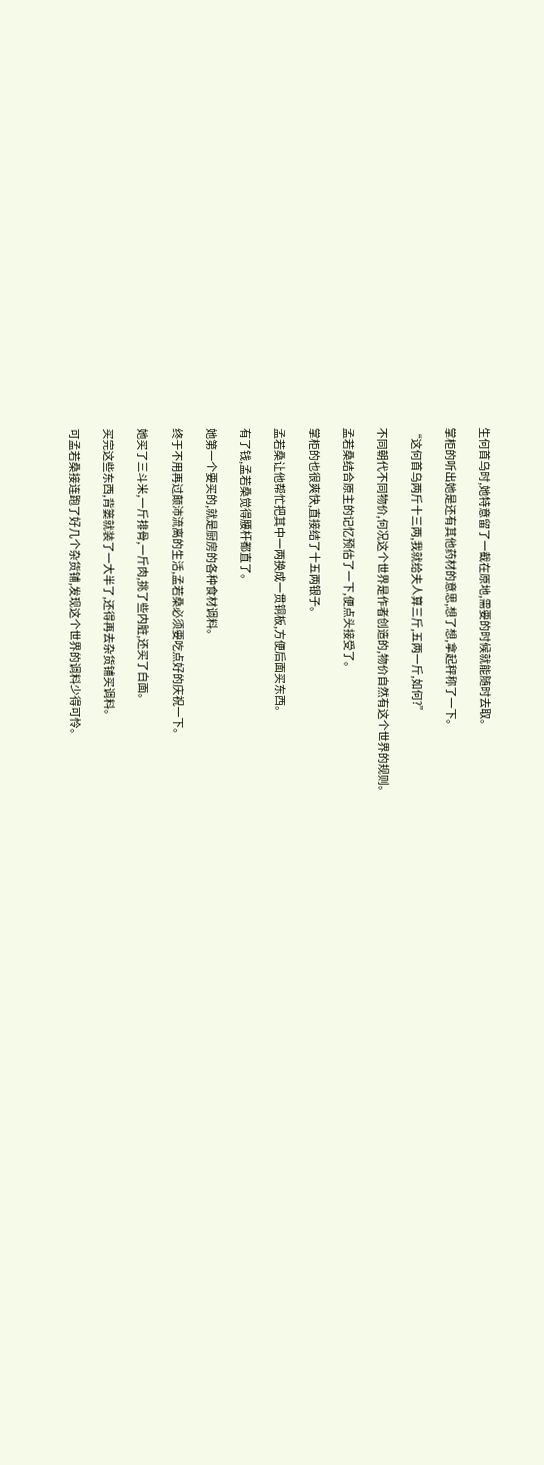生何首乌时,她特意留了一截在原地,需要的时候就能随时去取。

掌柜的听出她是还有其他药材的意思,想了想,拿起秤称了一下。

“这何首乌两斤十三两,我就给夫人算三斤,五两一斤,如何?”

不同朝代不同物价,何况这个世界是作者创造的,物价自然有这个世界的规则。

孟若桑结合原主的记忆预估了一下,便点头接受了。

掌柜的也很爽快,直接结了十五两银子。

孟若桑让他帮忙把其中一两换成一贯铜板,方便后面买东西。

有了钱,孟若桑觉得腰杆都直了。

她第一个要买的,就是厨房的各种食材调料。

终于不用再过颠沛流离的生活,孟若桑必须要吃点好的庆祝一下。

她买了三斗米,一斤排骨,一斤肉,挑了些内脏,还买了白面。

买完这些东西,背篓就装了一大半了,还得再去杂货铺买调料。

可孟若桑接连跑了好几个杂货铺,发现这个世界的调料少得可怜。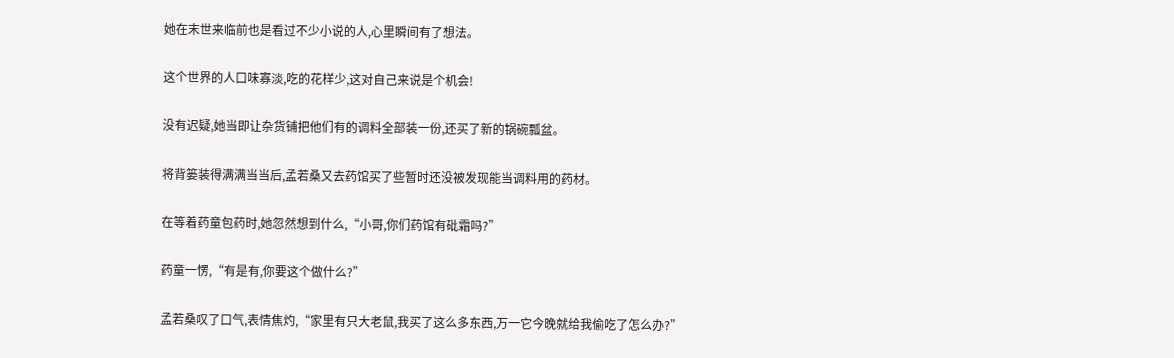她在末世来临前也是看过不少小说的人,心里瞬间有了想法。

这个世界的人口味寡淡,吃的花样少,这对自己来说是个机会!

没有迟疑,她当即让杂货铺把他们有的调料全部装一份,还买了新的锅碗瓢盆。

将背篓装得满满当当后,孟若桑又去药馆买了些暂时还没被发现能当调料用的药材。

在等着药童包药时,她忽然想到什么,“小哥,你们药馆有砒霜吗?”

药童一愣,“有是有,你要这个做什么?”

孟若桑叹了口气,表情焦灼,“家里有只大老鼠,我买了这么多东西,万一它今晚就给我偷吃了怎么办?”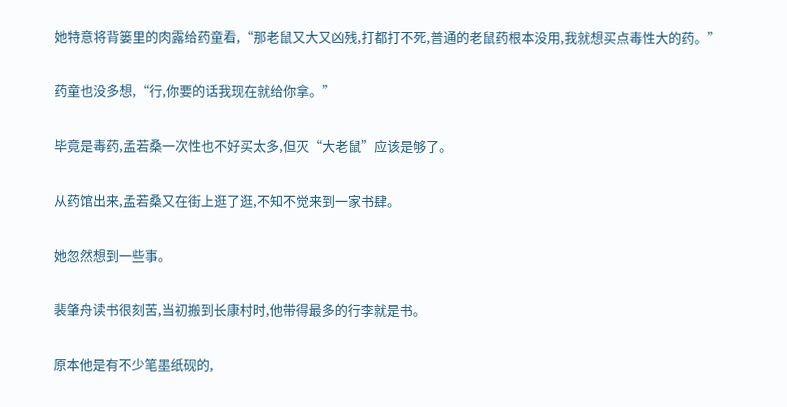她特意将背篓里的肉露给药童看,“那老鼠又大又凶残,打都打不死,普通的老鼠药根本没用,我就想买点毒性大的药。”

药童也没多想,“行,你要的话我现在就给你拿。”

毕竟是毒药,孟若桑一次性也不好买太多,但灭“大老鼠”应该是够了。

从药馆出来,孟若桑又在街上逛了逛,不知不觉来到一家书肆。

她忽然想到一些事。

裴肇舟读书很刻苦,当初搬到长康村时,他带得最多的行李就是书。

原本他是有不少笔墨纸砚的,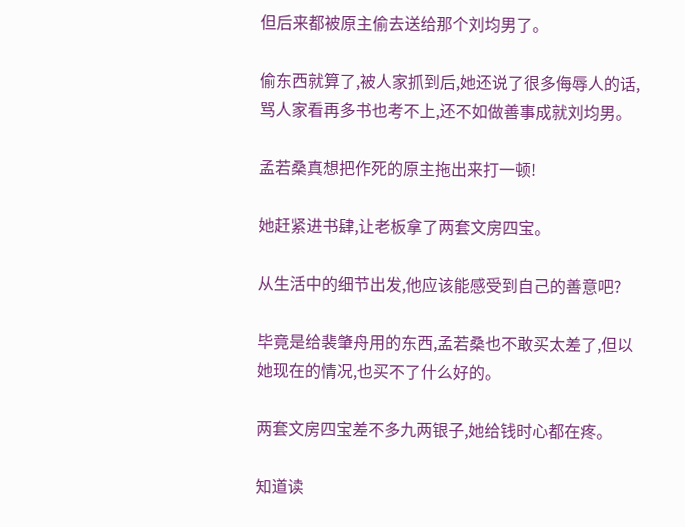但后来都被原主偷去送给那个刘均男了。

偷东西就算了,被人家抓到后,她还说了很多侮辱人的话,骂人家看再多书也考不上,还不如做善事成就刘均男。

孟若桑真想把作死的原主拖出来打一顿!

她赶紧进书肆,让老板拿了两套文房四宝。

从生活中的细节出发,他应该能感受到自己的善意吧?

毕竟是给裴肇舟用的东西,孟若桑也不敢买太差了,但以她现在的情况,也买不了什么好的。

两套文房四宝差不多九两银子,她给钱时心都在疼。

知道读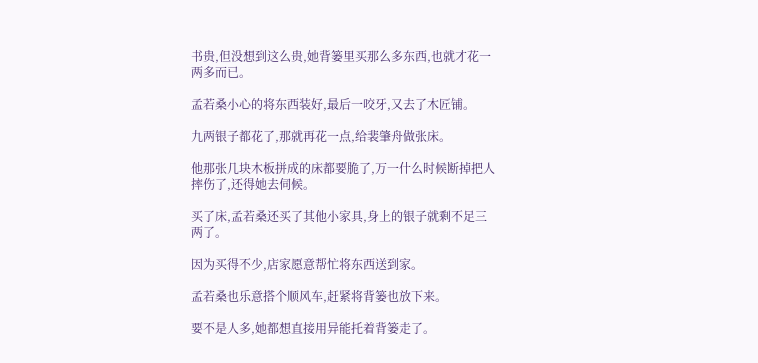书贵,但没想到这么贵,她背篓里买那么多东西,也就才花一两多而已。

孟若桑小心的将东西装好,最后一咬牙,又去了木匠铺。

九两银子都花了,那就再花一点,给裴肇舟做张床。

他那张几块木板拼成的床都要脆了,万一什么时候断掉把人摔伤了,还得她去伺候。

买了床,孟若桑还买了其他小家具,身上的银子就剩不足三两了。

因为买得不少,店家愿意帮忙将东西送到家。

孟若桑也乐意搭个顺风车,赶紧将背篓也放下来。

要不是人多,她都想直接用异能托着背篓走了。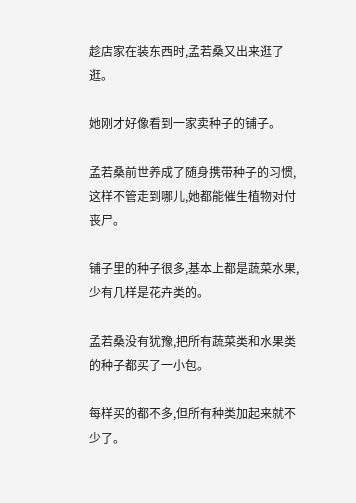趁店家在装东西时,孟若桑又出来逛了逛。

她刚才好像看到一家卖种子的铺子。

孟若桑前世养成了随身携带种子的习惯,这样不管走到哪儿,她都能催生植物对付丧尸。

铺子里的种子很多,基本上都是蔬菜水果,少有几样是花卉类的。

孟若桑没有犹豫,把所有蔬菜类和水果类的种子都买了一小包。

每样买的都不多,但所有种类加起来就不少了。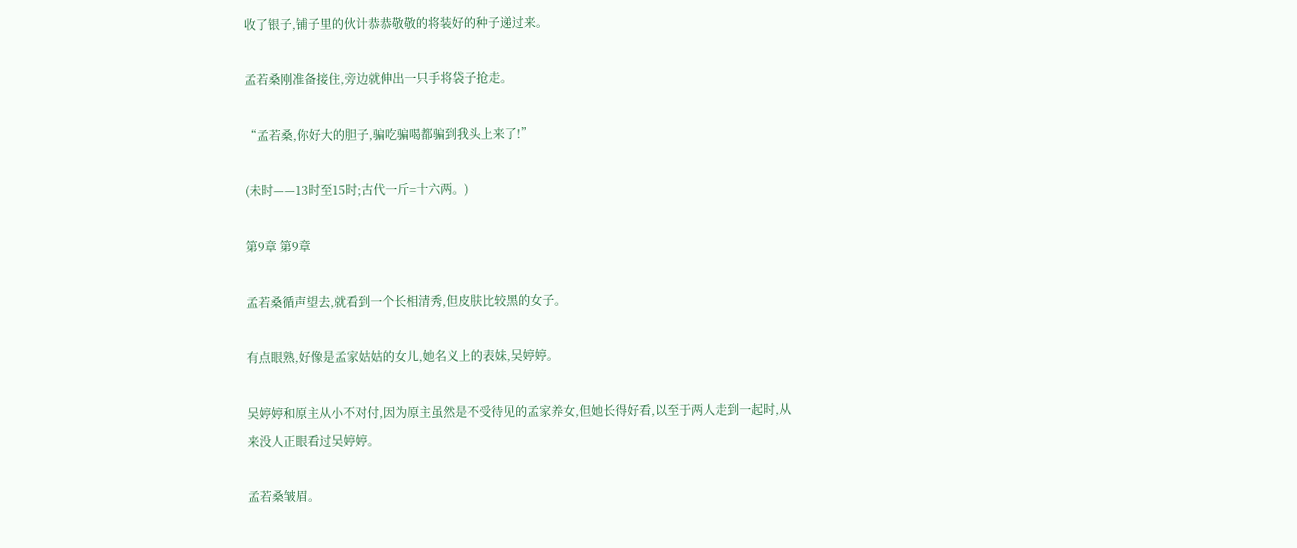收了银子,铺子里的伙计恭恭敬敬的将装好的种子递过来。

孟若桑刚准备接住,旁边就伸出一只手将袋子抢走。

“孟若桑,你好大的胆子,骗吃骗喝都骗到我头上来了!”

(未时——13时至15时;古代一斤=十六两。)

第9章 第9章

孟若桑循声望去,就看到一个长相清秀,但皮肤比较黑的女子。

有点眼熟,好像是孟家姑姑的女儿,她名义上的表妹,吴婷婷。

吴婷婷和原主从小不对付,因为原主虽然是不受待见的孟家养女,但她长得好看,以至于两人走到一起时,从来没人正眼看过吴婷婷。

孟若桑皱眉。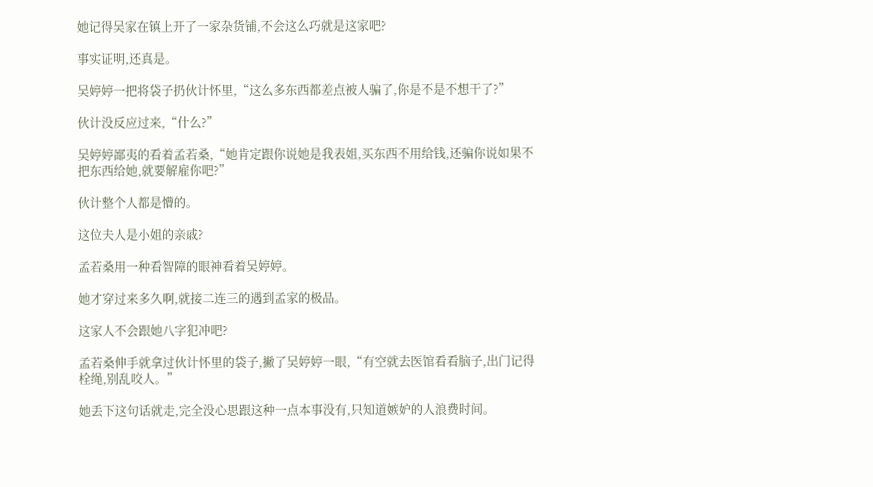她记得吴家在镇上开了一家杂货铺,不会这么巧就是这家吧?

事实证明,还真是。

吴婷婷一把将袋子扔伙计怀里,“这么多东西都差点被人骗了,你是不是不想干了?”

伙计没反应过来,“什么?”

吴婷婷鄙夷的看着孟若桑,“她肯定跟你说她是我表姐,买东西不用给钱,还骗你说如果不把东西给她,就要解雇你吧?”

伙计整个人都是懵的。

这位夫人是小姐的亲戚?

孟若桑用一种看智障的眼神看着吴婷婷。

她才穿过来多久啊,就接二连三的遇到孟家的极品。

这家人不会跟她八字犯冲吧?

孟若桑伸手就拿过伙计怀里的袋子,撇了吴婷婷一眼,“有空就去医馆看看脑子,出门记得栓绳,别乱咬人。”

她丢下这句话就走,完全没心思跟这种一点本事没有,只知道嫉妒的人浪费时间。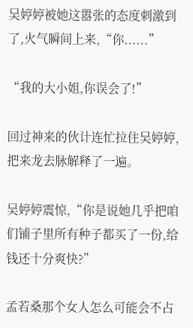吴婷婷被她这嚣张的态度刺激到了,火气瞬间上来,“你......”

“我的大小姐,你误会了!”

回过神来的伙计连忙拉住吴婷婷,把来龙去脉解释了一遍。

吴婷婷震惊,“你是说她几乎把咱们铺子里所有种子都买了一份,给钱还十分爽快?”

孟若桑那个女人怎么可能会不占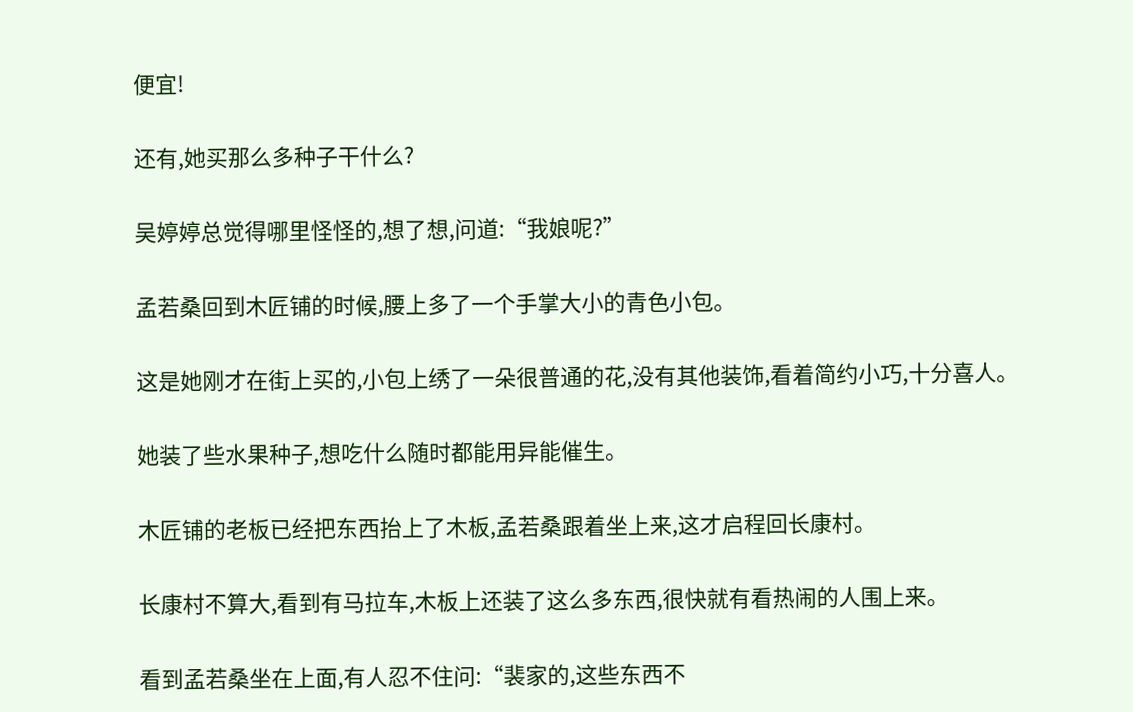便宜!

还有,她买那么多种子干什么?

吴婷婷总觉得哪里怪怪的,想了想,问道:“我娘呢?”

孟若桑回到木匠铺的时候,腰上多了一个手掌大小的青色小包。

这是她刚才在街上买的,小包上绣了一朵很普通的花,没有其他装饰,看着简约小巧,十分喜人。

她装了些水果种子,想吃什么随时都能用异能催生。

木匠铺的老板已经把东西抬上了木板,孟若桑跟着坐上来,这才启程回长康村。

长康村不算大,看到有马拉车,木板上还装了这么多东西,很快就有看热闹的人围上来。

看到孟若桑坐在上面,有人忍不住问:“裴家的,这些东西不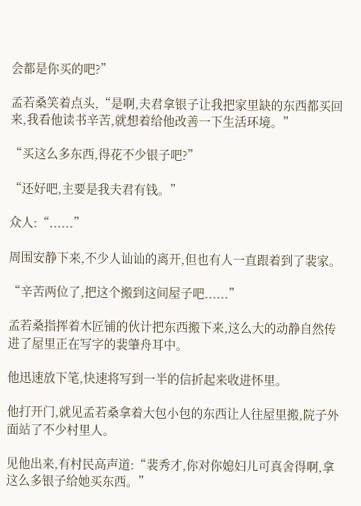会都是你买的吧?”

孟若桑笑着点头,“是啊,夫君拿银子让我把家里缺的东西都买回来,我看他读书辛苦,就想着给他改善一下生活环境。”

“买这么多东西,得花不少银子吧?”

“还好吧,主要是我夫君有钱。”

众人:“......”

周围安静下来,不少人讪讪的离开,但也有人一直跟着到了裴家。

“辛苦两位了,把这个搬到这间屋子吧......”

孟若桑指挥着木匠铺的伙计把东西搬下来,这么大的动静自然传进了屋里正在写字的裴肇舟耳中。

他迅速放下笔,快速将写到一半的信折起来收进怀里。

他打开门,就见孟若桑拿着大包小包的东西让人往屋里搬,院子外面站了不少村里人。

见他出来,有村民高声道:“裴秀才,你对你媳妇儿可真舍得啊,拿这么多银子给她买东西。”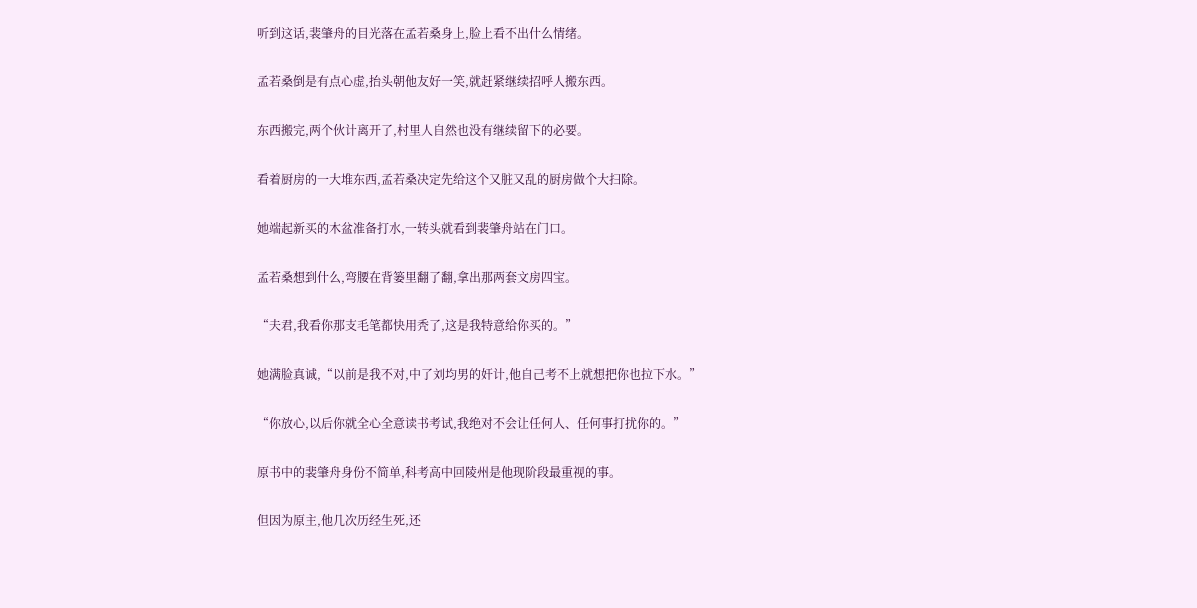听到这话,裴肇舟的目光落在孟若桑身上,脸上看不出什么情绪。

孟若桑倒是有点心虚,抬头朝他友好一笑,就赶紧继续招呼人搬东西。

东西搬完,两个伙计离开了,村里人自然也没有继续留下的必要。

看着厨房的一大堆东西,孟若桑决定先给这个又脏又乱的厨房做个大扫除。

她端起新买的木盆准备打水,一转头就看到裴肇舟站在门口。

孟若桑想到什么,弯腰在背篓里翻了翻,拿出那两套文房四宝。

“夫君,我看你那支毛笔都快用秃了,这是我特意给你买的。”

她满脸真诚,“以前是我不对,中了刘均男的奸计,他自己考不上就想把你也拉下水。”

“你放心,以后你就全心全意读书考试,我绝对不会让任何人、任何事打扰你的。”

原书中的裴肇舟身份不简单,科考高中回陵州是他现阶段最重视的事。

但因为原主,他几次历经生死,还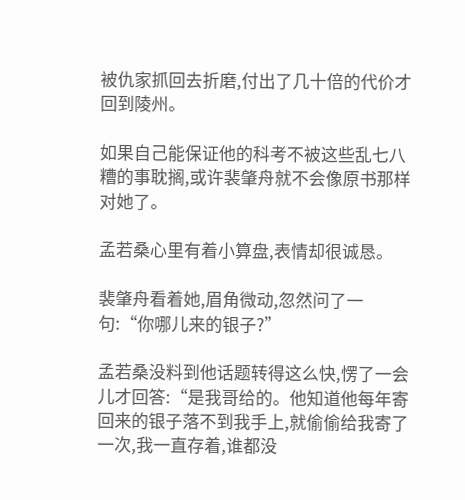被仇家抓回去折磨,付出了几十倍的代价才回到陵州。

如果自己能保证他的科考不被这些乱七八糟的事耽搁,或许裴肇舟就不会像原书那样对她了。

孟若桑心里有着小算盘,表情却很诚恳。

裴肇舟看着她,眉角微动,忽然问了一句:“你哪儿来的银子?”

孟若桑没料到他话题转得这么快,愣了一会儿才回答:“是我哥给的。他知道他每年寄回来的银子落不到我手上,就偷偷给我寄了一次,我一直存着,谁都没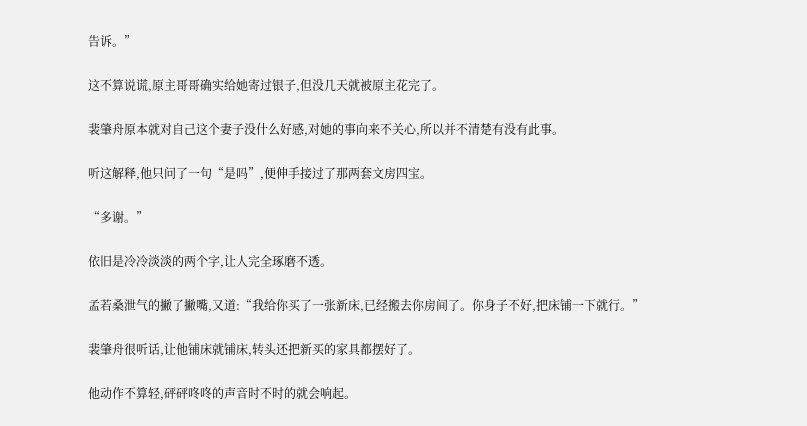告诉。”

这不算说谎,原主哥哥确实给她寄过银子,但没几天就被原主花完了。

裴肇舟原本就对自己这个妻子没什么好感,对她的事向来不关心,所以并不清楚有没有此事。

听这解释,他只问了一句“是吗”,便伸手接过了那两套文房四宝。

“多谢。”

依旧是冷冷淡淡的两个字,让人完全琢磨不透。

孟若桑泄气的撇了撇嘴,又道:“我给你买了一张新床,已经搬去你房间了。你身子不好,把床铺一下就行。”

裴肇舟很听话,让他铺床就铺床,转头还把新买的家具都摆好了。

他动作不算轻,砰砰咚咚的声音时不时的就会响起。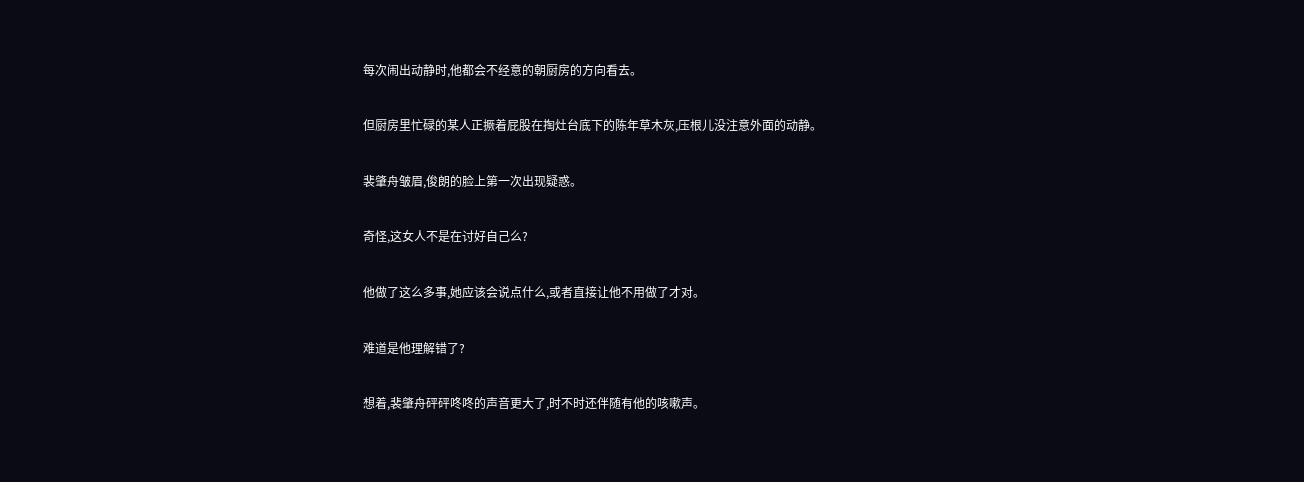每次闹出动静时,他都会不经意的朝厨房的方向看去。

但厨房里忙碌的某人正撅着屁股在掏灶台底下的陈年草木灰,压根儿没注意外面的动静。

裴肇舟皱眉,俊朗的脸上第一次出现疑惑。

奇怪,这女人不是在讨好自己么?

他做了这么多事,她应该会说点什么,或者直接让他不用做了才对。

难道是他理解错了?

想着,裴肇舟砰砰咚咚的声音更大了,时不时还伴随有他的咳嗽声。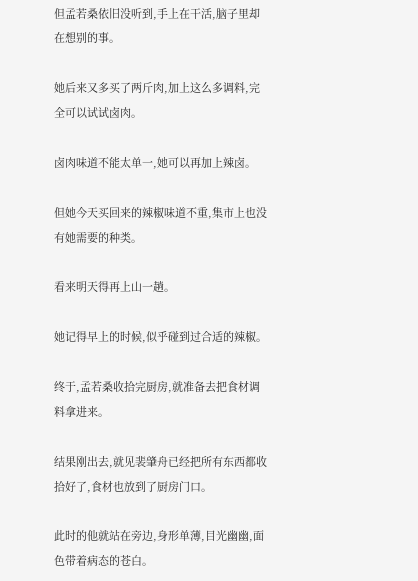但孟若桑依旧没听到,手上在干活,脑子里却在想别的事。

她后来又多买了两斤肉,加上这么多调料,完全可以试试卤肉。

卤肉味道不能太单一,她可以再加上辣卤。

但她今天买回来的辣椒味道不重,集市上也没有她需要的种类。

看来明天得再上山一趟。

她记得早上的时候,似乎碰到过合适的辣椒。

终于,孟若桑收拾完厨房,就准备去把食材调料拿进来。

结果刚出去,就见裴肇舟已经把所有东西都收拾好了,食材也放到了厨房门口。

此时的他就站在旁边,身形单薄,目光幽幽,面色带着病态的苍白。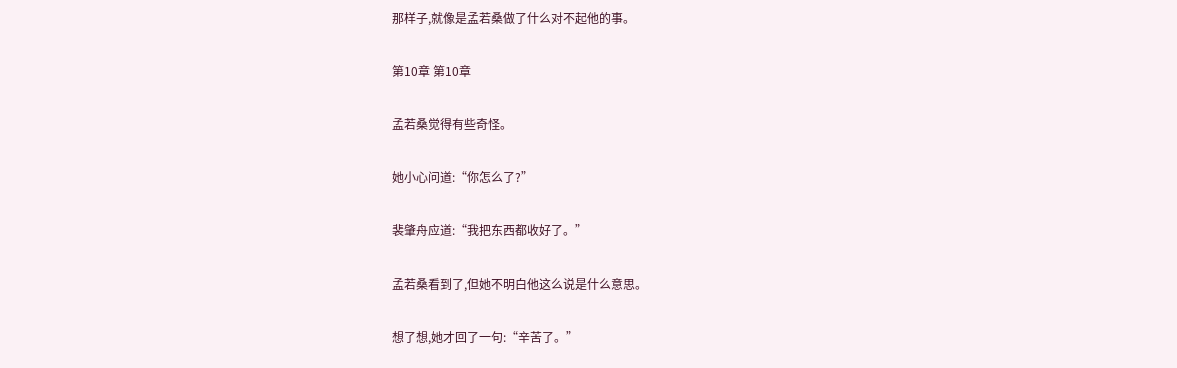那样子,就像是孟若桑做了什么对不起他的事。

第10章 第10章

孟若桑觉得有些奇怪。

她小心问道:“你怎么了?”

裴肇舟应道:“我把东西都收好了。”

孟若桑看到了,但她不明白他这么说是什么意思。

想了想,她才回了一句:“辛苦了。”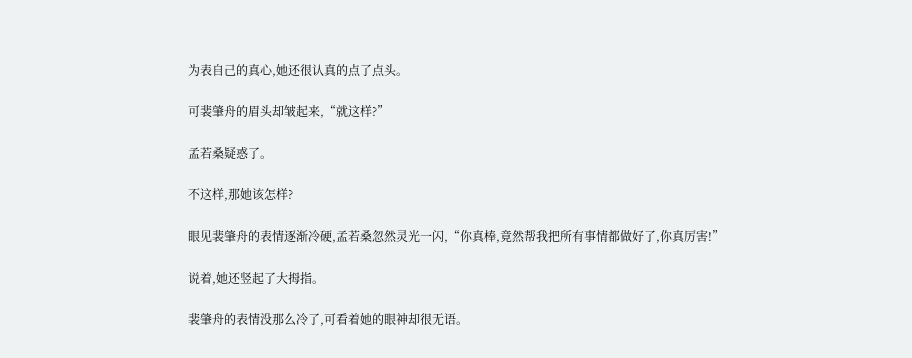为表自己的真心,她还很认真的点了点头。

可裴肇舟的眉头却皱起来,“就这样?”

孟若桑疑惑了。

不这样,那她该怎样?

眼见裴肇舟的表情逐渐冷硬,孟若桑忽然灵光一闪,“你真棒,竟然帮我把所有事情都做好了,你真厉害!”

说着,她还竖起了大拇指。

裴肇舟的表情没那么冷了,可看着她的眼神却很无语。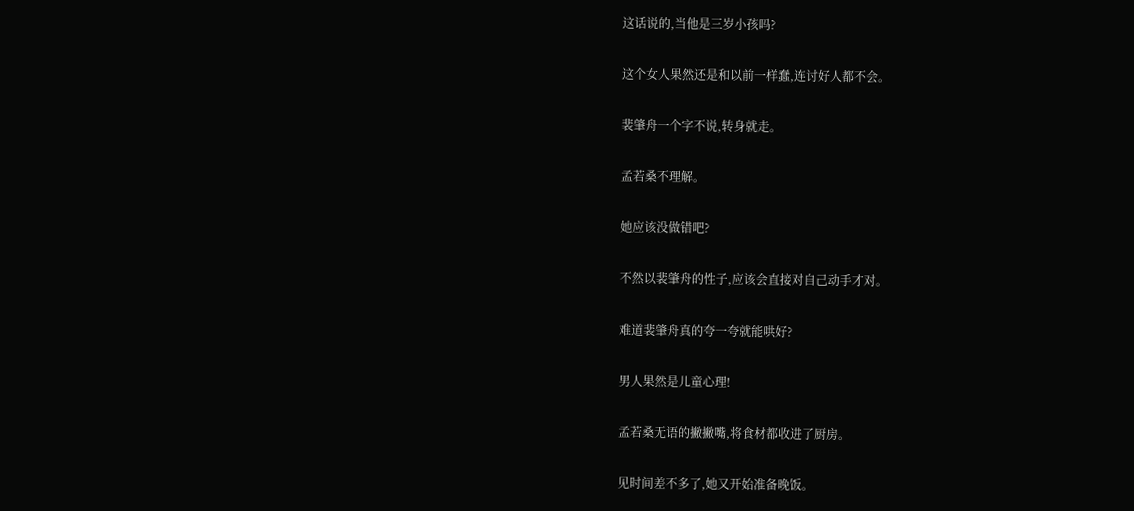这话说的,当他是三岁小孩吗?

这个女人果然还是和以前一样蠢,连讨好人都不会。

裴肇舟一个字不说,转身就走。

孟若桑不理解。

她应该没做错吧?

不然以裴肇舟的性子,应该会直接对自己动手才对。

难道裴肇舟真的夸一夸就能哄好?

男人果然是儿童心理!

孟若桑无语的撇撇嘴,将食材都收进了厨房。

见时间差不多了,她又开始准备晚饭。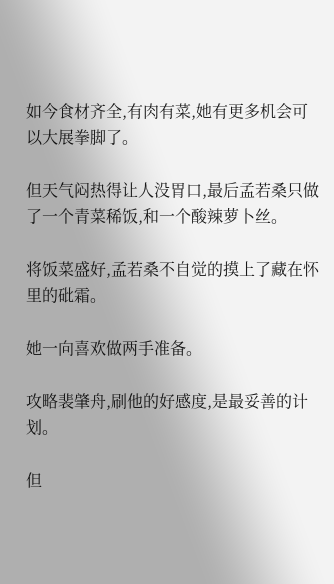如今食材齐全,有肉有菜,她有更多机会可以大展拳脚了。

但天气闷热得让人没胃口,最后孟若桑只做了一个青菜稀饭,和一个酸辣萝卜丝。

将饭菜盛好,孟若桑不自觉的摸上了藏在怀里的砒霜。

她一向喜欢做两手准备。

攻略裴肇舟,刷他的好感度,是最妥善的计划。

但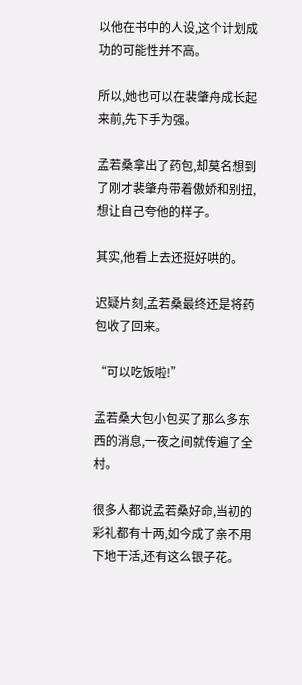以他在书中的人设,这个计划成功的可能性并不高。

所以,她也可以在裴肇舟成长起来前,先下手为强。

孟若桑拿出了药包,却莫名想到了刚才裴肇舟带着傲娇和别扭,想让自己夸他的样子。

其实,他看上去还挺好哄的。

迟疑片刻,孟若桑最终还是将药包收了回来。

“可以吃饭啦!”

孟若桑大包小包买了那么多东西的消息,一夜之间就传遍了全村。

很多人都说孟若桑好命,当初的彩礼都有十两,如今成了亲不用下地干活,还有这么银子花。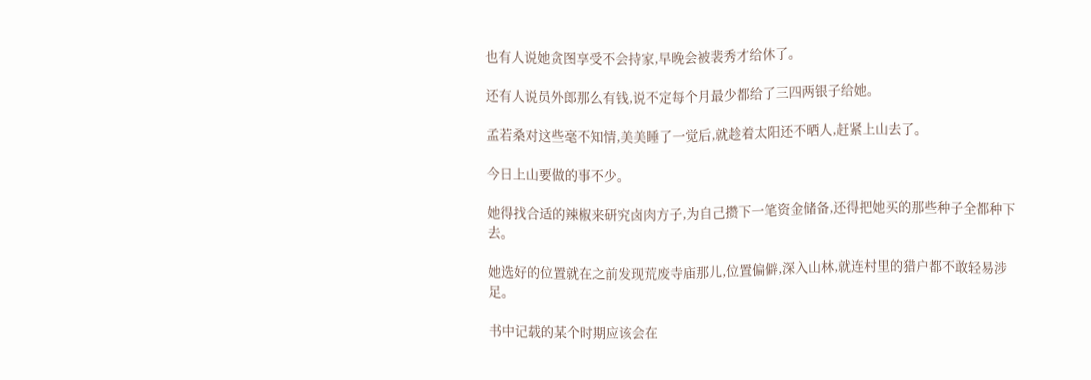也有人说她贪图享受不会持家,早晚会被裴秀才给休了。

还有人说员外郎那么有钱,说不定每个月最少都给了三四两银子给她。

孟若桑对这些毫不知情,美美睡了一觉后,就趁着太阳还不晒人,赶紧上山去了。

今日上山要做的事不少。

她得找合适的辣椒来研究卤肉方子,为自己攒下一笔资金储备,还得把她买的那些种子全都种下去。

她选好的位置就在之前发现荒废寺庙那儿,位置偏僻,深入山林,就连村里的猎户都不敢轻易涉足。

书中记载的某个时期应该会在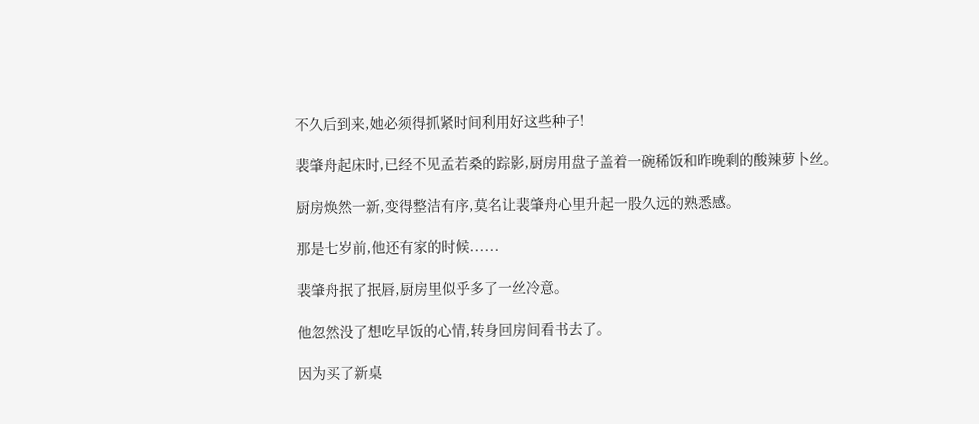不久后到来,她必须得抓紧时间利用好这些种子!

裴肇舟起床时,已经不见孟若桑的踪影,厨房用盘子盖着一碗稀饭和昨晚剩的酸辣萝卜丝。

厨房焕然一新,变得整洁有序,莫名让裴肇舟心里升起一股久远的熟悉感。

那是七岁前,他还有家的时候......

裴肇舟抿了抿唇,厨房里似乎多了一丝冷意。

他忽然没了想吃早饭的心情,转身回房间看书去了。

因为买了新桌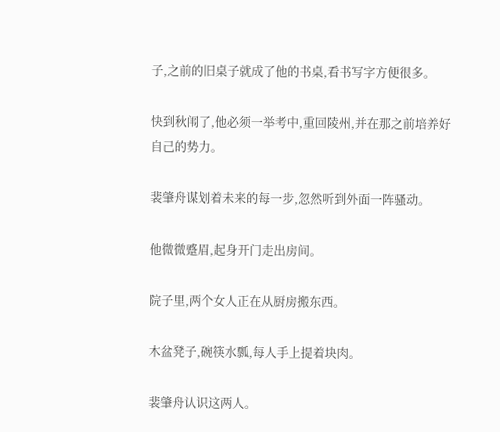子,之前的旧桌子就成了他的书桌,看书写字方便很多。

快到秋闱了,他必须一举考中,重回陵州,并在那之前培养好自己的势力。

裴肇舟谋划着未来的每一步,忽然听到外面一阵骚动。

他微微蹙眉,起身开门走出房间。

院子里,两个女人正在从厨房搬东西。

木盆凳子,碗筷水瓢,每人手上提着块肉。

裴肇舟认识这两人。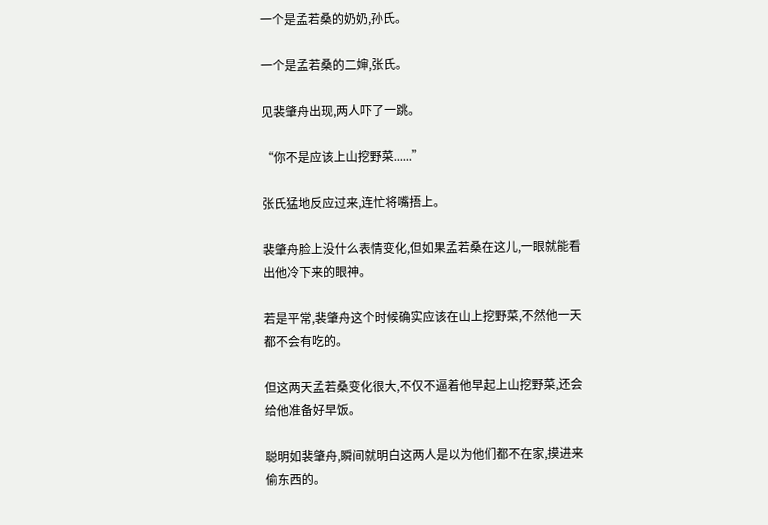一个是孟若桑的奶奶,孙氏。

一个是孟若桑的二婶,张氏。

见裴肇舟出现,两人吓了一跳。

“你不是应该上山挖野菜......”

张氏猛地反应过来,连忙将嘴捂上。

裴肇舟脸上没什么表情变化,但如果孟若桑在这儿,一眼就能看出他冷下来的眼神。

若是平常,裴肇舟这个时候确实应该在山上挖野菜,不然他一天都不会有吃的。

但这两天孟若桑变化很大,不仅不逼着他早起上山挖野菜,还会给他准备好早饭。

聪明如裴肇舟,瞬间就明白这两人是以为他们都不在家,摸进来偷东西的。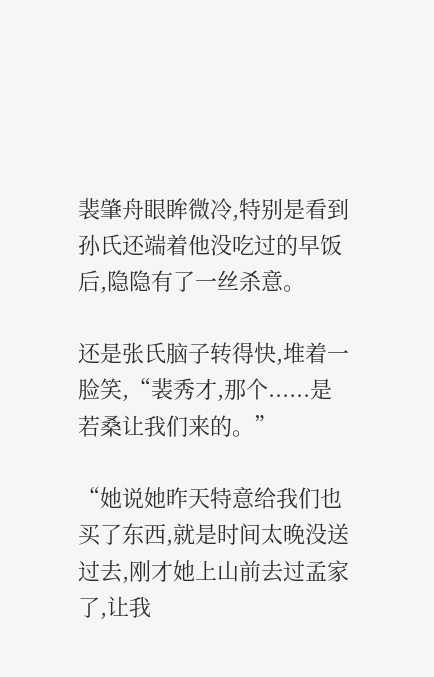裴肇舟眼眸微冷,特别是看到孙氏还端着他没吃过的早饭后,隐隐有了一丝杀意。

还是张氏脑子转得快,堆着一脸笑,“裴秀才,那个......是若桑让我们来的。”

“她说她昨天特意给我们也买了东西,就是时间太晚没送过去,刚才她上山前去过孟家了,让我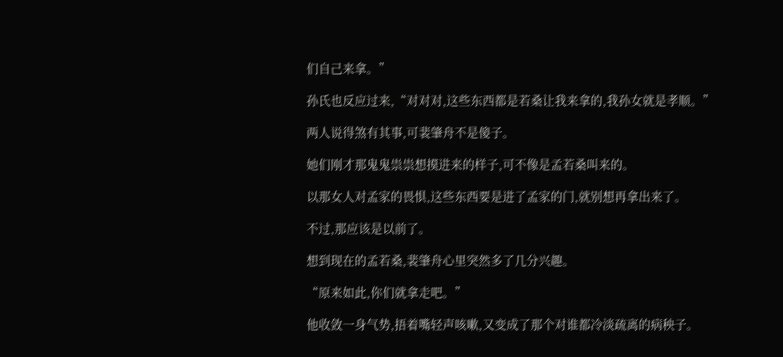们自己来拿。”

孙氏也反应过来,“对对对,这些东西都是若桑让我来拿的,我孙女就是孝顺。”

两人说得煞有其事,可裴肇舟不是傻子。

她们刚才那鬼鬼祟祟想摸进来的样子,可不像是孟若桑叫来的。

以那女人对孟家的畏惧,这些东西要是进了孟家的门,就别想再拿出来了。

不过,那应该是以前了。

想到现在的孟若桑,裴肇舟心里突然多了几分兴趣。

“原来如此,你们就拿走吧。”

他收敛一身气势,捂着嘴轻声咳嗽,又变成了那个对谁都冷淡疏离的病秧子。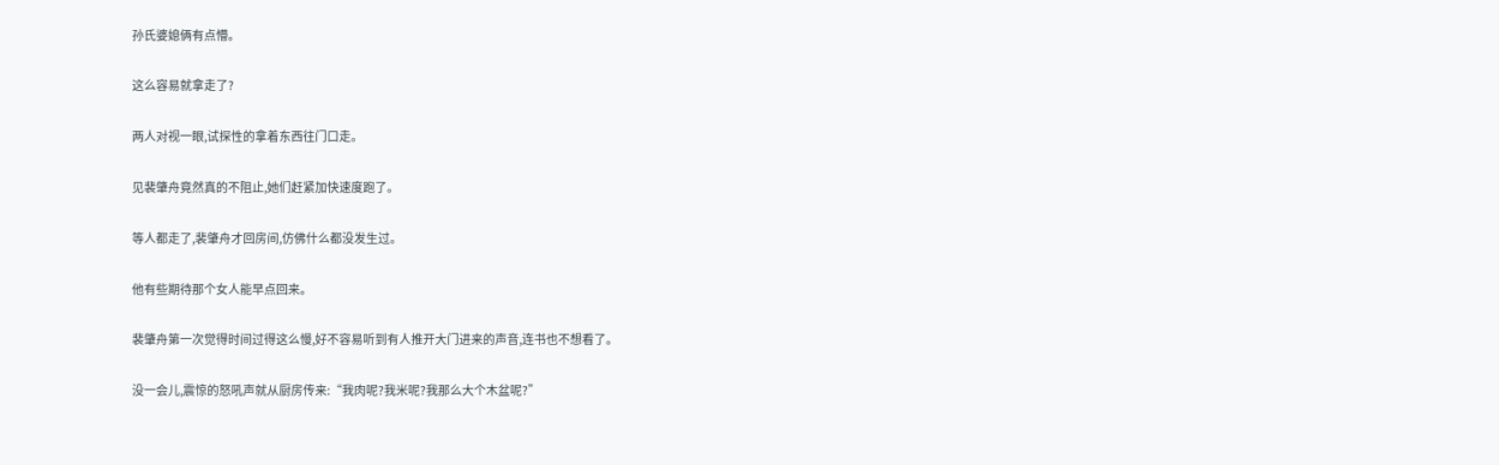孙氏婆媳俩有点懵。

这么容易就拿走了?

两人对视一眼,试探性的拿着东西往门口走。

见裴肇舟竟然真的不阻止,她们赶紧加快速度跑了。

等人都走了,裴肇舟才回房间,仿佛什么都没发生过。

他有些期待那个女人能早点回来。

裴肇舟第一次觉得时间过得这么慢,好不容易听到有人推开大门进来的声音,连书也不想看了。

没一会儿,震惊的怒吼声就从厨房传来:“我肉呢?我米呢?我那么大个木盆呢?”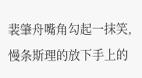裴肇舟嘴角勾起一抹笑,慢条斯理的放下手上的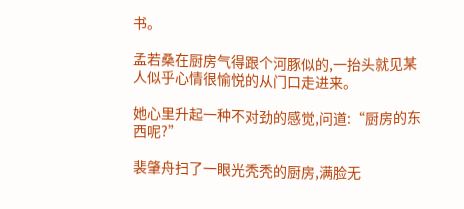书。

孟若桑在厨房气得跟个河豚似的,一抬头就见某人似乎心情很愉悦的从门口走进来。

她心里升起一种不对劲的感觉,问道:“厨房的东西呢?”

裴肇舟扫了一眼光秃秃的厨房,满脸无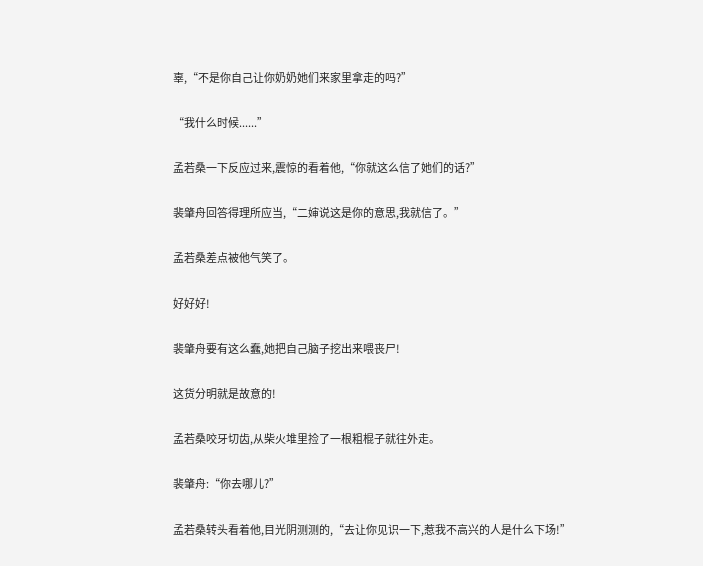辜,“不是你自己让你奶奶她们来家里拿走的吗?”

“我什么时候......”

孟若桑一下反应过来,震惊的看着他,“你就这么信了她们的话?”

裴肇舟回答得理所应当,“二婶说这是你的意思,我就信了。”

孟若桑差点被他气笑了。

好好好!

裴肇舟要有这么蠢,她把自己脑子挖出来喂丧尸!

这货分明就是故意的!

孟若桑咬牙切齿,从柴火堆里捡了一根粗棍子就往外走。

裴肇舟:“你去哪儿?”

孟若桑转头看着他,目光阴测测的,“去让你见识一下,惹我不高兴的人是什么下场!”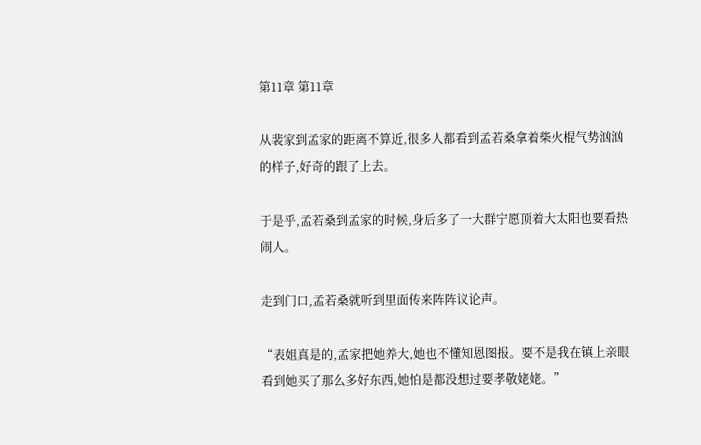第11章 第11章

从裴家到孟家的距离不算近,很多人都看到孟若桑拿着柴火棍气势汹汹的样子,好奇的跟了上去。

于是乎,孟若桑到孟家的时候,身后多了一大群宁愿顶着大太阳也要看热闹人。

走到门口,孟若桑就听到里面传来阵阵议论声。

“表姐真是的,孟家把她养大,她也不懂知恩图报。要不是我在镇上亲眼看到她买了那么多好东西,她怕是都没想过要孝敬姥姥。”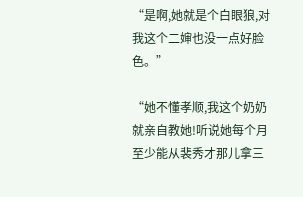“是啊,她就是个白眼狼,对我这个二婶也没一点好脸色。”

“她不懂孝顺,我这个奶奶就亲自教她!听说她每个月至少能从裴秀才那儿拿三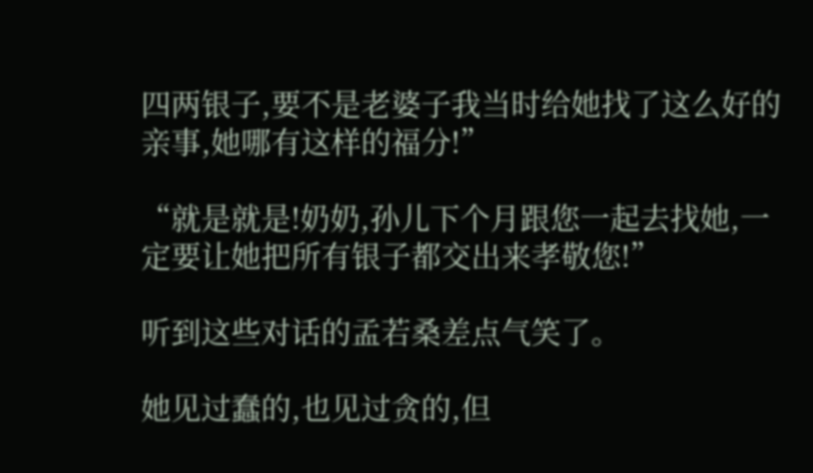四两银子,要不是老婆子我当时给她找了这么好的亲事,她哪有这样的福分!”

“就是就是!奶奶,孙儿下个月跟您一起去找她,一定要让她把所有银子都交出来孝敬您!”

听到这些对话的孟若桑差点气笑了。

她见过蠢的,也见过贪的,但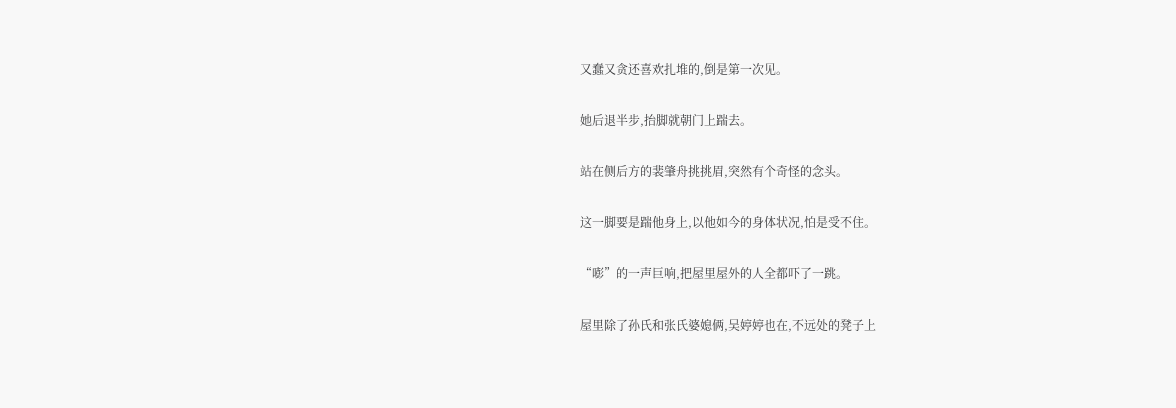又蠢又贪还喜欢扎堆的,倒是第一次见。

她后退半步,抬脚就朝门上踹去。

站在侧后方的裴肇舟挑挑眉,突然有个奇怪的念头。

这一脚要是踹他身上,以他如今的身体状况,怕是受不住。

“嘭”的一声巨响,把屋里屋外的人全都吓了一跳。

屋里除了孙氏和张氏婆媳俩,吴婷婷也在,不远处的凳子上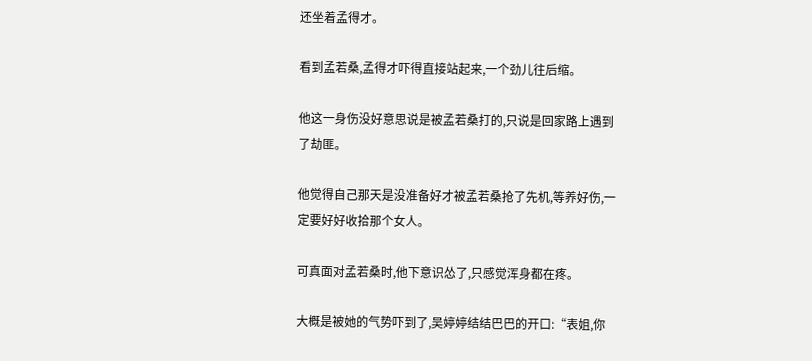还坐着孟得才。

看到孟若桑,孟得才吓得直接站起来,一个劲儿往后缩。

他这一身伤没好意思说是被孟若桑打的,只说是回家路上遇到了劫匪。

他觉得自己那天是没准备好才被孟若桑抢了先机,等养好伤,一定要好好收拾那个女人。

可真面对孟若桑时,他下意识怂了,只感觉浑身都在疼。

大概是被她的气势吓到了,吴婷婷结结巴巴的开口:“表姐,你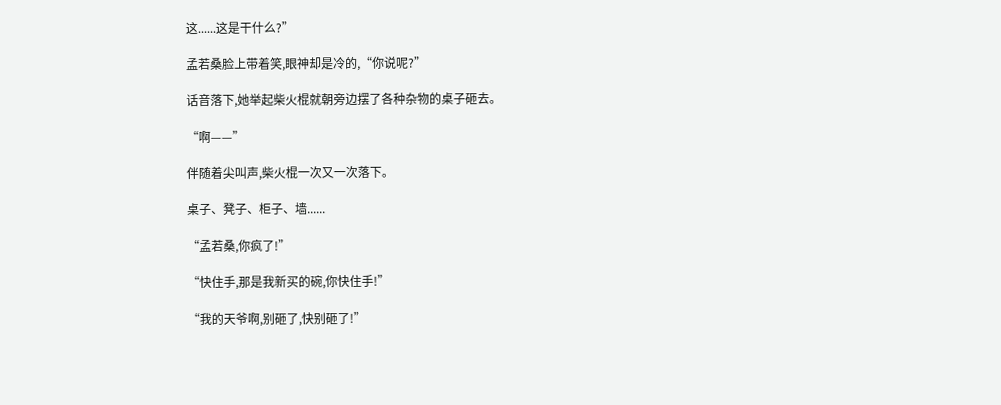这......这是干什么?”

孟若桑脸上带着笑,眼神却是冷的,“你说呢?”

话音落下,她举起柴火棍就朝旁边摆了各种杂物的桌子砸去。

“啊——”

伴随着尖叫声,柴火棍一次又一次落下。

桌子、凳子、柜子、墙......

“孟若桑,你疯了!”

“快住手,那是我新买的碗,你快住手!”

“我的天爷啊,别砸了,快别砸了!”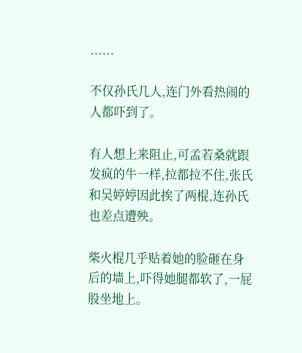......

不仅孙氏几人,连门外看热闹的人都吓到了。

有人想上来阻止,可孟若桑就跟发疯的牛一样,拉都拉不住,张氏和吴婷婷因此挨了两棍,连孙氏也差点遭殃。

柴火棍几乎贴着她的脸砸在身后的墙上,吓得她腿都软了,一屁股坐地上。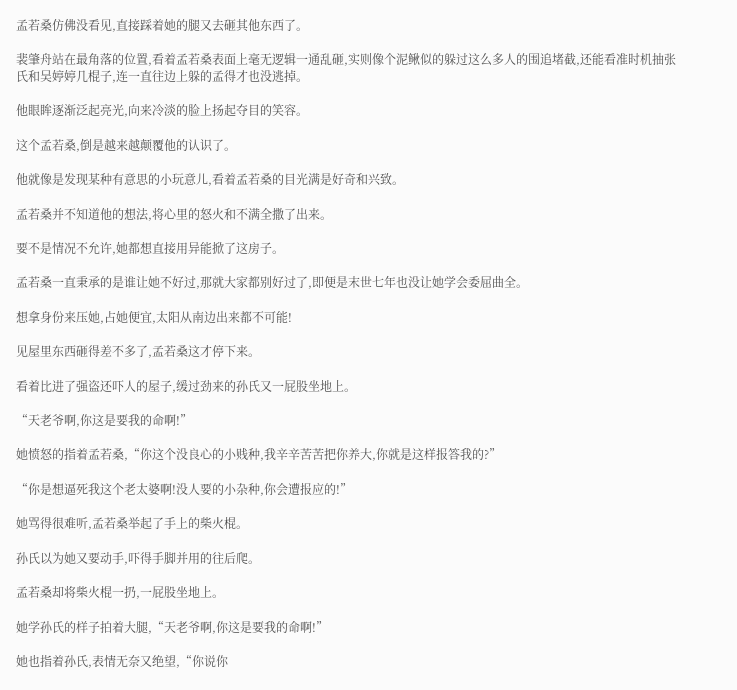孟若桑仿佛没看见,直接踩着她的腿又去砸其他东西了。

裴肇舟站在最角落的位置,看着孟若桑表面上毫无逻辑一通乱砸,实则像个泥鳅似的躲过这么多人的围追堵截,还能看准时机抽张氏和吴婷婷几棍子,连一直往边上躲的孟得才也没逃掉。

他眼眸逐渐泛起亮光,向来冷淡的脸上扬起夺目的笑容。

这个孟若桑,倒是越来越颠覆他的认识了。

他就像是发现某种有意思的小玩意儿,看着孟若桑的目光满是好奇和兴致。

孟若桑并不知道他的想法,将心里的怒火和不满全撒了出来。

要不是情况不允许,她都想直接用异能掀了这房子。

孟若桑一直秉承的是谁让她不好过,那就大家都别好过了,即便是末世七年也没让她学会委屈曲全。

想拿身份来压她,占她便宜,太阳从南边出来都不可能!

见屋里东西砸得差不多了,孟若桑这才停下来。

看着比进了强盗还吓人的屋子,缓过劲来的孙氏又一屁股坐地上。

“天老爷啊,你这是要我的命啊!”

她愤怒的指着孟若桑,“你这个没良心的小贱种,我辛辛苦苦把你养大,你就是这样报答我的?”

“你是想逼死我这个老太婆啊!没人要的小杂种,你会遭报应的!”

她骂得很难听,孟若桑举起了手上的柴火棍。

孙氏以为她又要动手,吓得手脚并用的往后爬。

孟若桑却将柴火棍一扔,一屁股坐地上。

她学孙氏的样子拍着大腿,“天老爷啊,你这是要我的命啊!”

她也指着孙氏,表情无奈又绝望,“你说你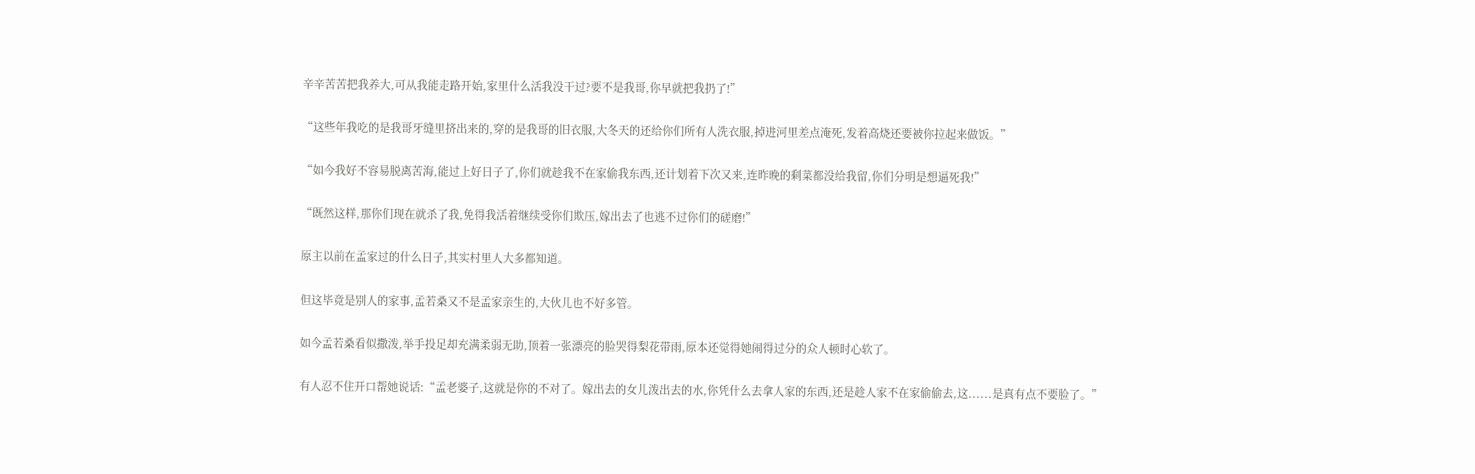辛辛苦苦把我养大,可从我能走路开始,家里什么活我没干过?要不是我哥,你早就把我扔了!”

“这些年我吃的是我哥牙缝里挤出来的,穿的是我哥的旧衣服,大冬天的还给你们所有人洗衣服,掉进河里差点淹死,发着高烧还要被你拉起来做饭。”

“如今我好不容易脱离苦海,能过上好日子了,你们就趁我不在家偷我东西,还计划着下次又来,连昨晚的剩菜都没给我留,你们分明是想逼死我!”

“既然这样,那你们现在就杀了我,免得我活着继续受你们欺压,嫁出去了也逃不过你们的磋磨!”

原主以前在孟家过的什么日子,其实村里人大多都知道。

但这毕竟是别人的家事,孟若桑又不是孟家亲生的,大伙儿也不好多管。

如今孟若桑看似撒泼,举手投足却充满柔弱无助,顶着一张漂亮的脸哭得梨花带雨,原本还觉得她闹得过分的众人顿时心软了。

有人忍不住开口帮她说话:“孟老婆子,这就是你的不对了。嫁出去的女儿泼出去的水,你凭什么去拿人家的东西,还是趁人家不在家偷偷去,这......是真有点不要脸了。”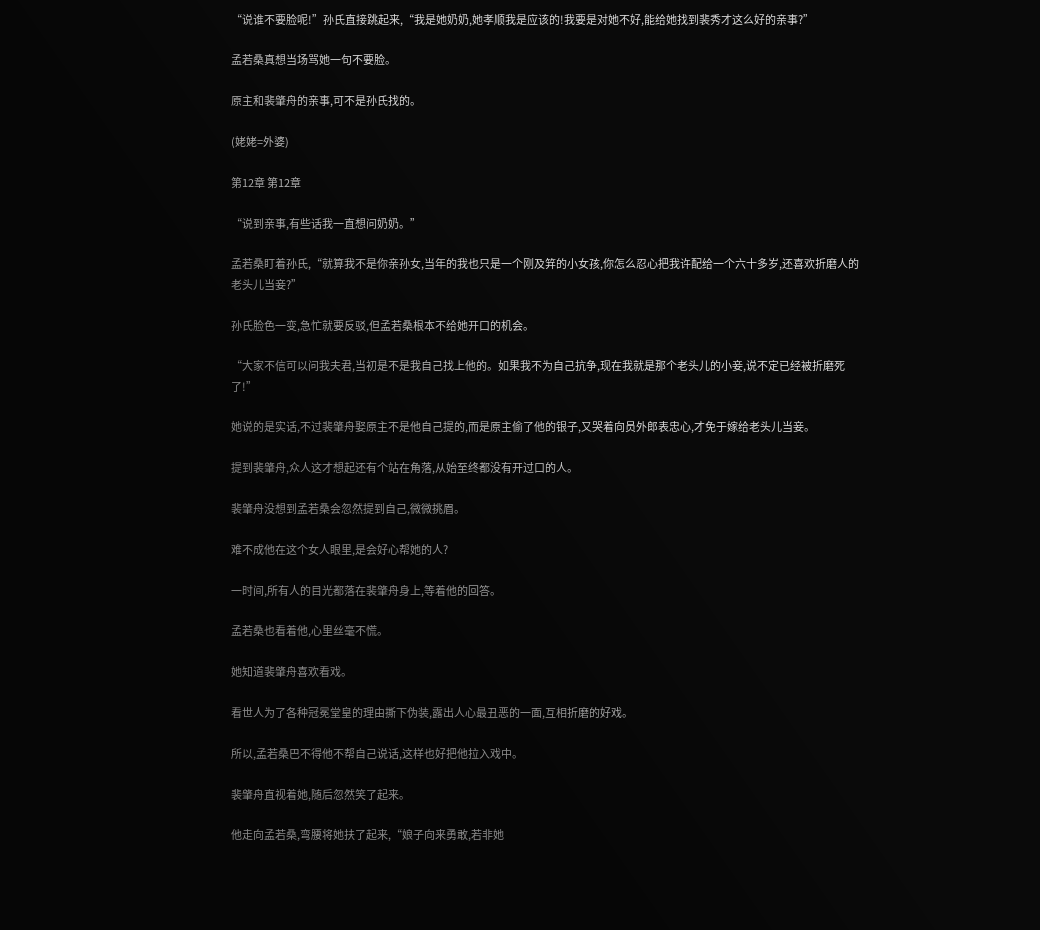“说谁不要脸呢!”孙氏直接跳起来,“我是她奶奶,她孝顺我是应该的!我要是对她不好,能给她找到裴秀才这么好的亲事?”

孟若桑真想当场骂她一句不要脸。

原主和裴肇舟的亲事,可不是孙氏找的。

(姥姥=外婆)

第12章 第12章

“说到亲事,有些话我一直想问奶奶。”

孟若桑盯着孙氏,“就算我不是你亲孙女,当年的我也只是一个刚及笄的小女孩,你怎么忍心把我许配给一个六十多岁,还喜欢折磨人的老头儿当妾?”

孙氏脸色一变,急忙就要反驳,但孟若桑根本不给她开口的机会。

“大家不信可以问我夫君,当初是不是我自己找上他的。如果我不为自己抗争,现在我就是那个老头儿的小妾,说不定已经被折磨死了!”

她说的是实话,不过裴肇舟娶原主不是他自己提的,而是原主偷了他的银子,又哭着向员外郎表忠心,才免于嫁给老头儿当妾。

提到裴肇舟,众人这才想起还有个站在角落,从始至终都没有开过口的人。

裴肇舟没想到孟若桑会忽然提到自己,微微挑眉。

难不成他在这个女人眼里,是会好心帮她的人?

一时间,所有人的目光都落在裴肇舟身上,等着他的回答。

孟若桑也看着他,心里丝毫不慌。

她知道裴肇舟喜欢看戏。

看世人为了各种冠冕堂皇的理由撕下伪装,露出人心最丑恶的一面,互相折磨的好戏。

所以,孟若桑巴不得他不帮自己说话,这样也好把他拉入戏中。

裴肇舟直视着她,随后忽然笑了起来。

他走向孟若桑,弯腰将她扶了起来,“娘子向来勇敢,若非她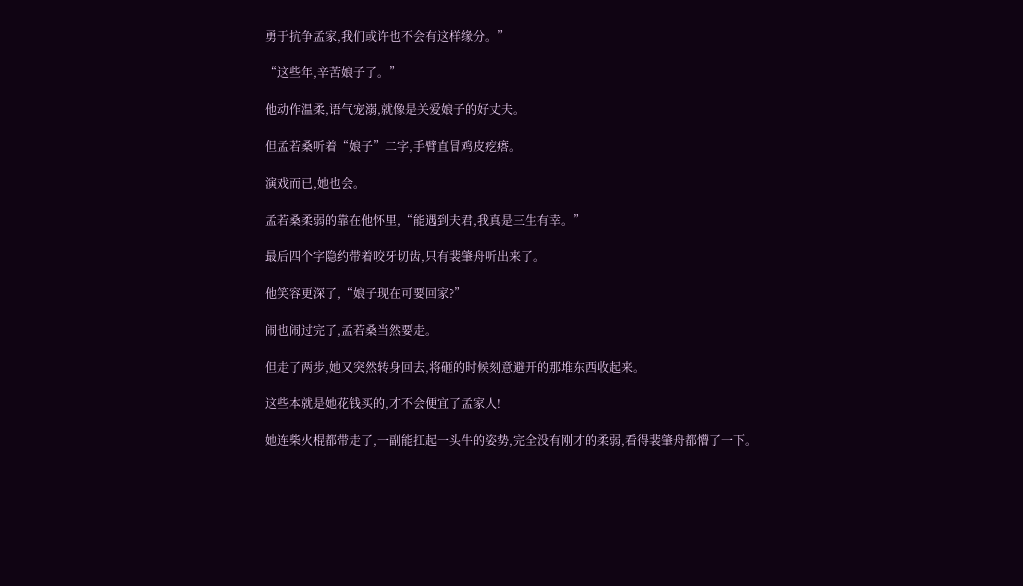勇于抗争孟家,我们或许也不会有这样缘分。”

“这些年,辛苦娘子了。”

他动作温柔,语气宠溺,就像是关爱娘子的好丈夫。

但孟若桑听着“娘子”二字,手臂直冒鸡皮疙瘩。

演戏而已,她也会。

孟若桑柔弱的靠在他怀里,“能遇到夫君,我真是三生有幸。”

最后四个字隐约带着咬牙切齿,只有裴肇舟听出来了。

他笑容更深了,“娘子现在可要回家?”

闹也闹过完了,孟若桑当然要走。

但走了两步,她又突然转身回去,将砸的时候刻意避开的那堆东西收起来。

这些本就是她花钱买的,才不会便宜了孟家人!

她连柴火棍都带走了,一副能扛起一头牛的姿势,完全没有刚才的柔弱,看得裴肇舟都懵了一下。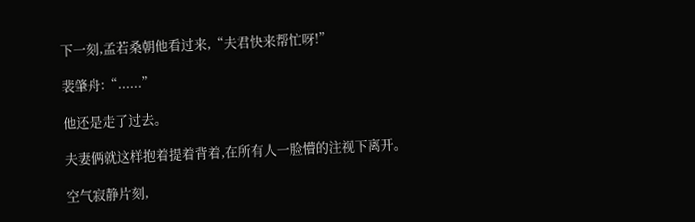下一刻,孟若桑朝他看过来,“夫君快来帮忙呀!”

裴肇舟:“......”

他还是走了过去。

夫妻俩就这样抱着提着背着,在所有人一脸懵的注视下离开。

空气寂静片刻,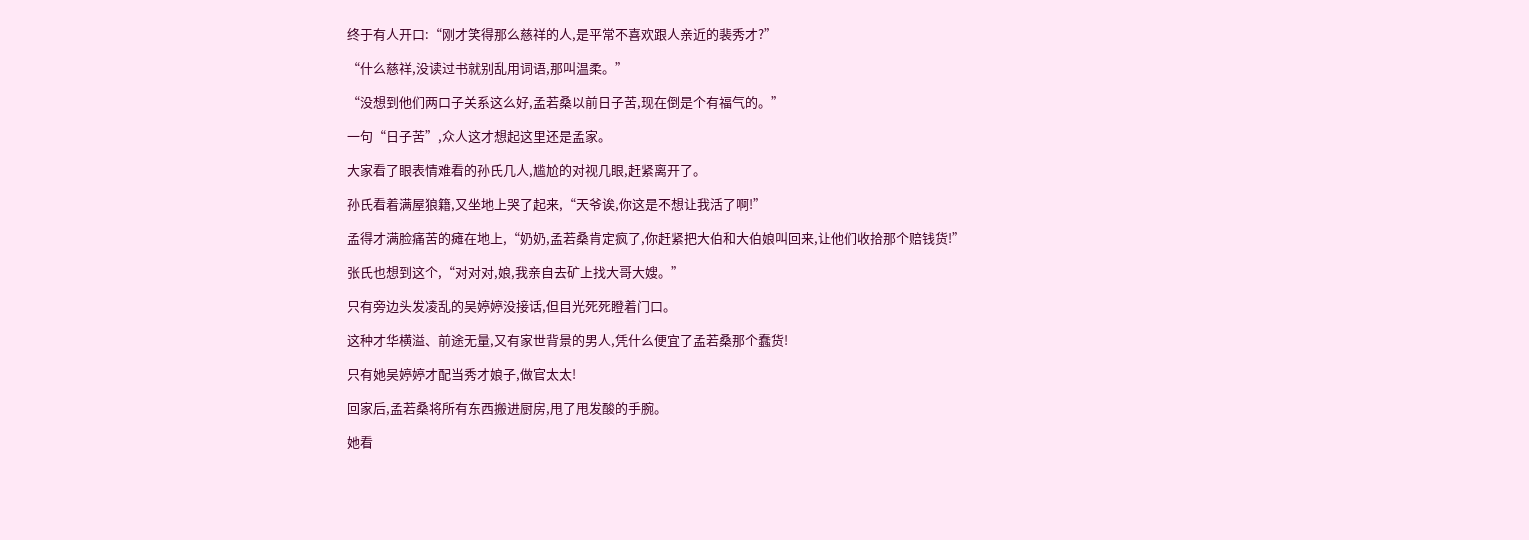终于有人开口:“刚才笑得那么慈祥的人,是平常不喜欢跟人亲近的裴秀才?”

“什么慈祥,没读过书就别乱用词语,那叫温柔。”

“没想到他们两口子关系这么好,孟若桑以前日子苦,现在倒是个有福气的。”

一句“日子苦”,众人这才想起这里还是孟家。

大家看了眼表情难看的孙氏几人,尴尬的对视几眼,赶紧离开了。

孙氏看着满屋狼籍,又坐地上哭了起来,“天爷诶,你这是不想让我活了啊!”

孟得才满脸痛苦的瘫在地上,“奶奶,孟若桑肯定疯了,你赶紧把大伯和大伯娘叫回来,让他们收拾那个赔钱货!”

张氏也想到这个,“对对对,娘,我亲自去矿上找大哥大嫂。”

只有旁边头发凌乱的吴婷婷没接话,但目光死死瞪着门口。

这种才华横溢、前途无量,又有家世背景的男人,凭什么便宜了孟若桑那个蠢货!

只有她吴婷婷才配当秀才娘子,做官太太!

回家后,孟若桑将所有东西搬进厨房,甩了甩发酸的手腕。

她看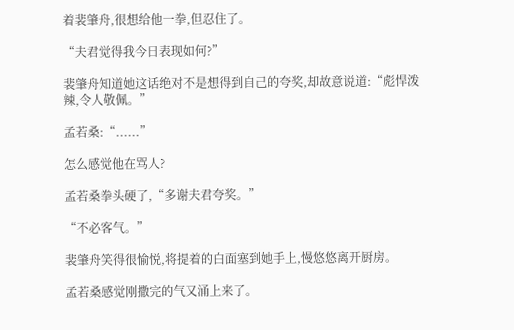着裴肇舟,很想给他一拳,但忍住了。

“夫君觉得我今日表现如何?”

裴肇舟知道她这话绝对不是想得到自己的夸奖,却故意说道:“彪悍泼辣,令人敬佩。”

孟若桑:“......”

怎么感觉他在骂人?

孟若桑拳头硬了,“多谢夫君夸奖。”

“不必客气。”

裴肇舟笑得很愉悦,将提着的白面塞到她手上,慢悠悠离开厨房。

孟若桑感觉刚撒完的气又涌上来了。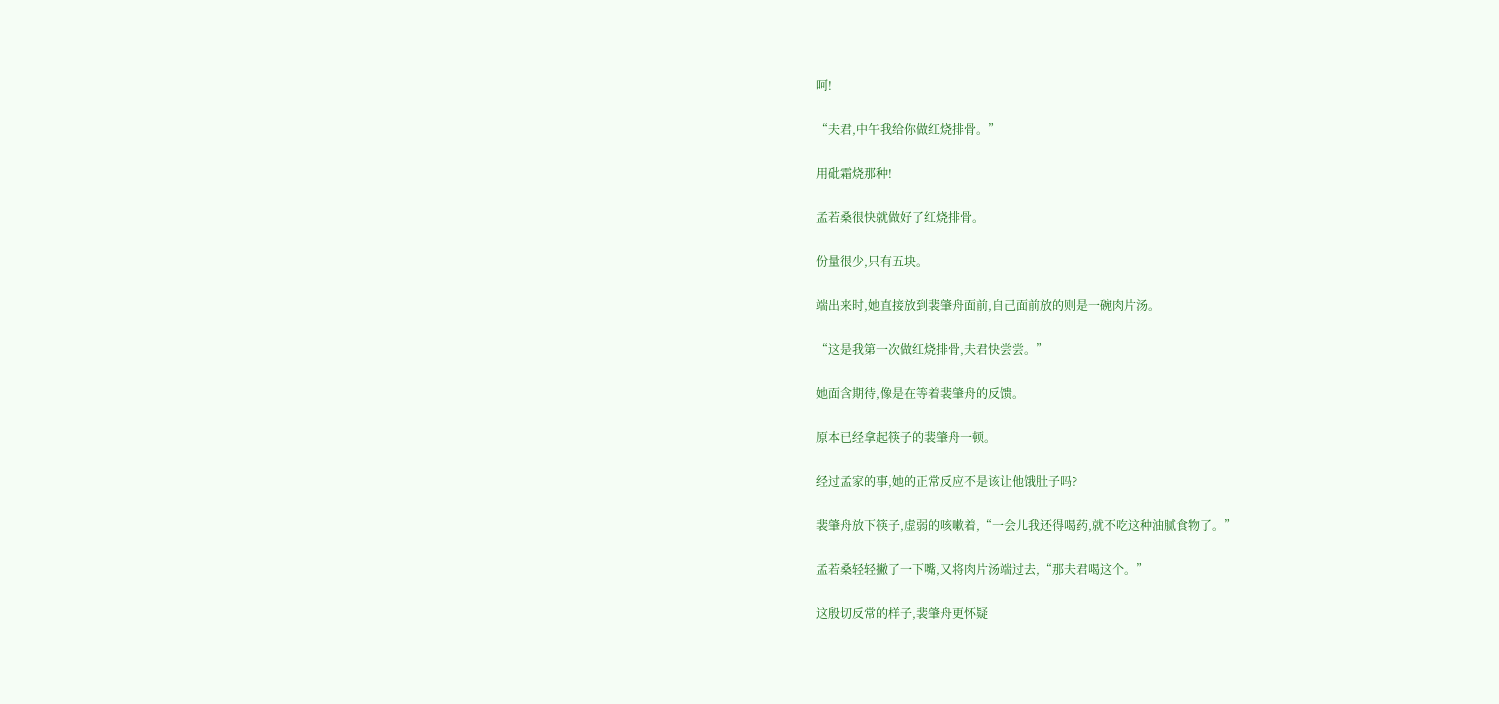呵!

“夫君,中午我给你做红烧排骨。”

用砒霜烧那种!

孟若桑很快就做好了红烧排骨。

份量很少,只有五块。

端出来时,她直接放到裴肇舟面前,自己面前放的则是一碗肉片汤。

“这是我第一次做红烧排骨,夫君快尝尝。”

她面含期待,像是在等着裴肇舟的反馈。

原本已经拿起筷子的裴肇舟一顿。

经过孟家的事,她的正常反应不是该让他饿肚子吗?

裴肇舟放下筷子,虚弱的咳嗽着,“一会儿我还得喝药,就不吃这种油腻食物了。”

孟若桑轻轻撇了一下嘴,又将肉片汤端过去,“那夫君喝这个。”

这殷切反常的样子,裴肇舟更怀疑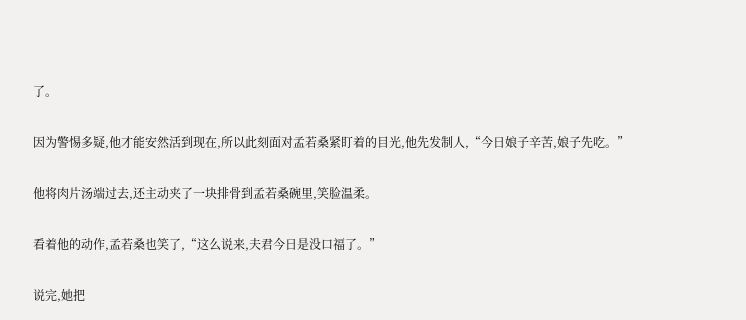了。

因为警惕多疑,他才能安然活到现在,所以此刻面对孟若桑紧盯着的目光,他先发制人,“今日娘子辛苦,娘子先吃。”

他将肉片汤端过去,还主动夹了一块排骨到孟若桑碗里,笑脸温柔。

看着他的动作,孟若桑也笑了,“这么说来,夫君今日是没口福了。”

说完,她把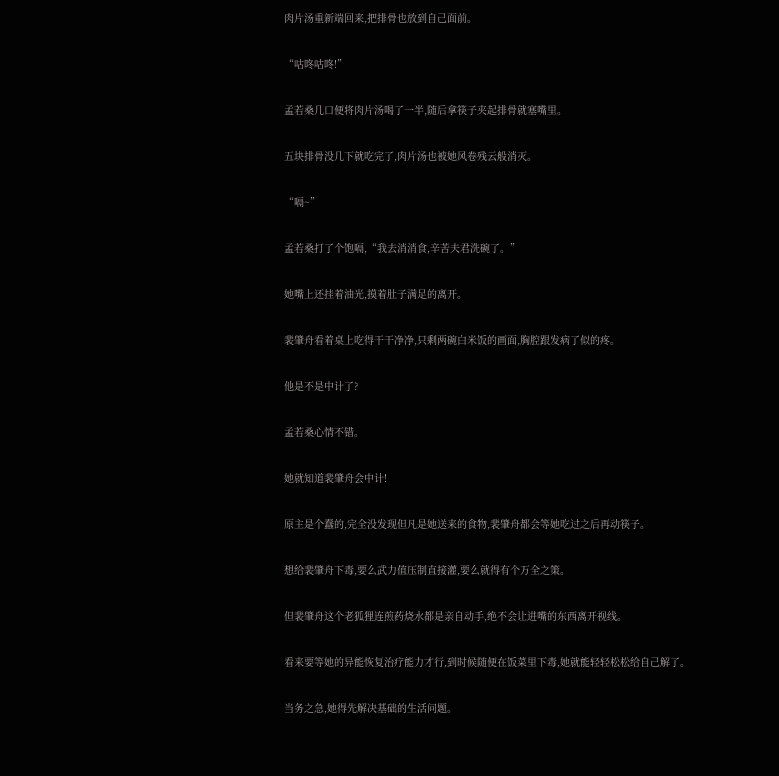肉片汤重新端回来,把排骨也放到自己面前。

“咕咚咕咚!”

孟若桑几口便将肉片汤喝了一半,随后拿筷子夹起排骨就塞嘴里。

五块排骨没几下就吃完了,肉片汤也被她风卷残云般消灭。

“嗝~”

孟若桑打了个饱嗝,“我去消消食,辛苦夫君洗碗了。”

她嘴上还挂着油光,摸着肚子满足的离开。

裴肇舟看着桌上吃得干干净净,只剩两碗白米饭的画面,胸腔跟发病了似的疼。

他是不是中计了?

孟若桑心情不错。

她就知道裴肇舟会中计!

原主是个蠢的,完全没发现但凡是她送来的食物,裴肇舟都会等她吃过之后再动筷子。

想给裴肇舟下毒,要么武力值压制直接灌,要么就得有个万全之策。

但裴肇舟这个老狐狸连煎药烧水都是亲自动手,绝不会让进嘴的东西离开视线。

看来要等她的异能恢复治疗能力才行,到时候随便在饭菜里下毒,她就能轻轻松松给自己解了。

当务之急,她得先解决基础的生活问题。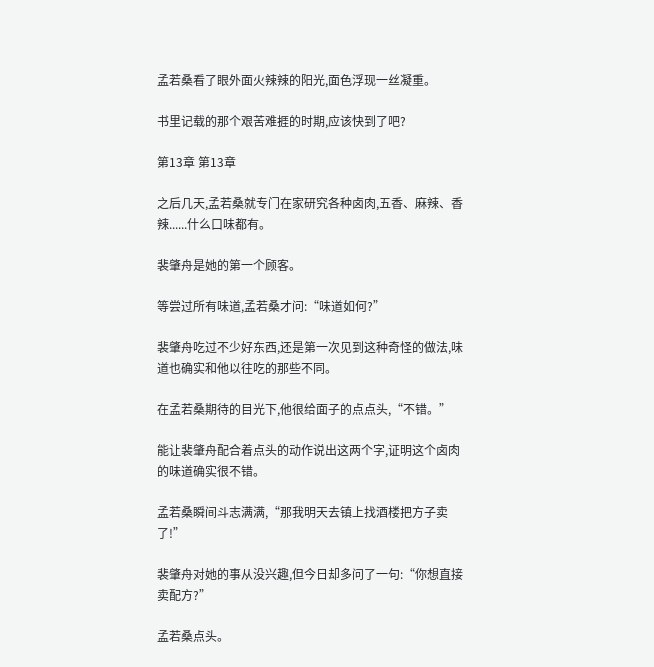孟若桑看了眼外面火辣辣的阳光,面色浮现一丝凝重。

书里记载的那个艰苦难捱的时期,应该快到了吧?

第13章 第13章

之后几天,孟若桑就专门在家研究各种卤肉,五香、麻辣、香辣......什么口味都有。

裴肇舟是她的第一个顾客。

等尝过所有味道,孟若桑才问:“味道如何?”

裴肇舟吃过不少好东西,还是第一次见到这种奇怪的做法,味道也确实和他以往吃的那些不同。

在孟若桑期待的目光下,他很给面子的点点头,“不错。”

能让裴肇舟配合着点头的动作说出这两个字,证明这个卤肉的味道确实很不错。

孟若桑瞬间斗志满满,“那我明天去镇上找酒楼把方子卖了!”

裴肇舟对她的事从没兴趣,但今日却多问了一句:“你想直接卖配方?”

孟若桑点头。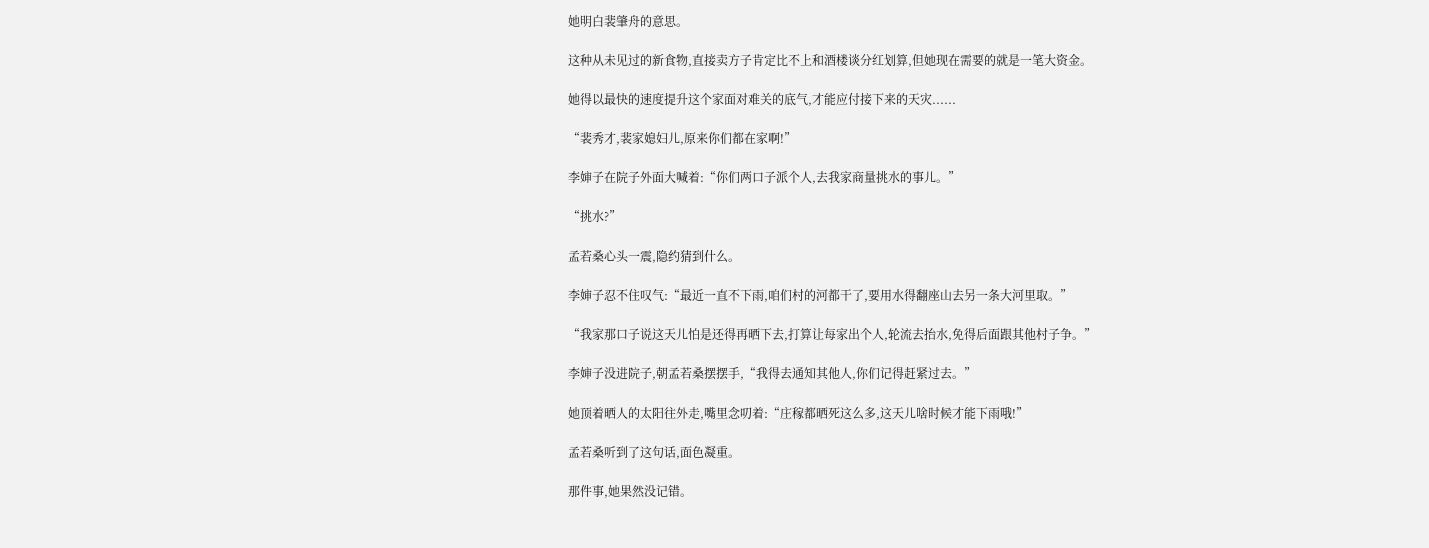她明白裴肇舟的意思。

这种从未见过的新食物,直接卖方子肯定比不上和酒楼谈分红划算,但她现在需要的就是一笔大资金。

她得以最快的速度提升这个家面对难关的底气,才能应付接下来的天灾......

“裴秀才,裴家媳妇儿,原来你们都在家啊!”

李婶子在院子外面大喊着:“你们两口子派个人,去我家商量挑水的事儿。”

“挑水?”

孟若桑心头一震,隐约猜到什么。

李婶子忍不住叹气:“最近一直不下雨,咱们村的河都干了,要用水得翻座山去另一条大河里取。”

“我家那口子说这天儿怕是还得再晒下去,打算让每家出个人,轮流去抬水,免得后面跟其他村子争。”

李婶子没进院子,朝孟若桑摆摆手,“我得去通知其他人,你们记得赶紧过去。”

她顶着晒人的太阳往外走,嘴里念叨着:“庄稼都晒死这么多,这天儿啥时候才能下雨哦!”

孟若桑听到了这句话,面色凝重。

那件事,她果然没记错。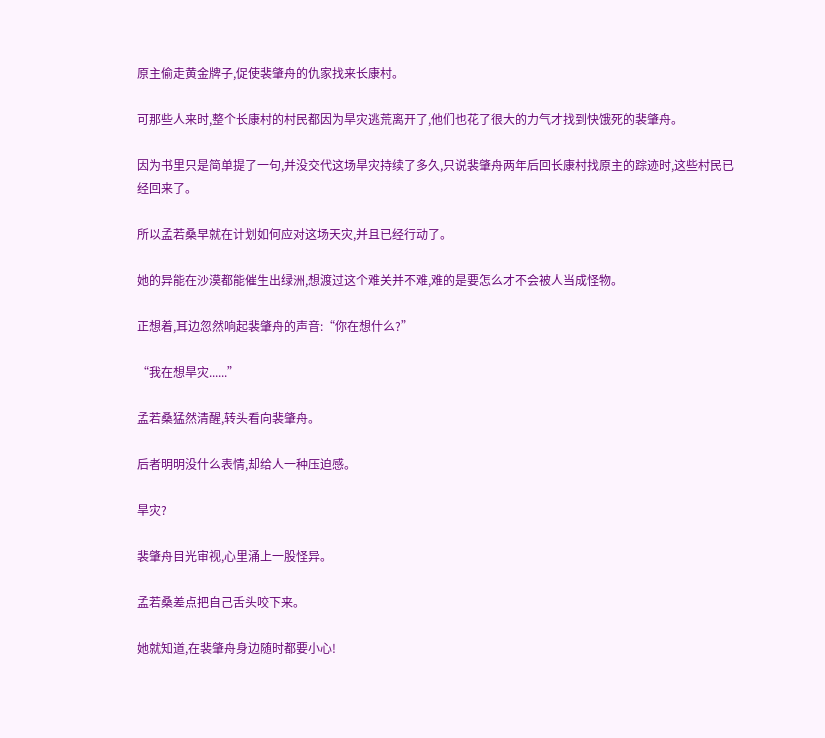原主偷走黄金牌子,促使裴肇舟的仇家找来长康村。

可那些人来时,整个长康村的村民都因为旱灾逃荒离开了,他们也花了很大的力气才找到快饿死的裴肇舟。

因为书里只是简单提了一句,并没交代这场旱灾持续了多久,只说裴肇舟两年后回长康村找原主的踪迹时,这些村民已经回来了。

所以孟若桑早就在计划如何应对这场天灾,并且已经行动了。

她的异能在沙漠都能催生出绿洲,想渡过这个难关并不难,难的是要怎么才不会被人当成怪物。

正想着,耳边忽然响起裴肇舟的声音:“你在想什么?”

“我在想旱灾......”

孟若桑猛然清醒,转头看向裴肇舟。

后者明明没什么表情,却给人一种压迫感。

旱灾?

裴肇舟目光审视,心里涌上一股怪异。

孟若桑差点把自己舌头咬下来。

她就知道,在裴肇舟身边随时都要小心!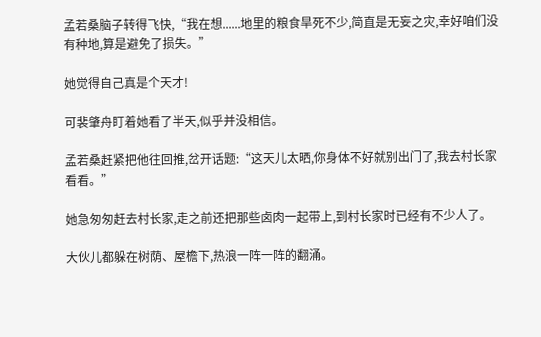孟若桑脑子转得飞快,“我在想......地里的粮食旱死不少,简直是无妄之灾,幸好咱们没有种地,算是避免了损失。”

她觉得自己真是个天才!

可裴肇舟盯着她看了半天,似乎并没相信。

孟若桑赶紧把他往回推,岔开话题:“这天儿太晒,你身体不好就别出门了,我去村长家看看。”

她急匆匆赶去村长家,走之前还把那些卤肉一起带上,到村长家时已经有不少人了。

大伙儿都躲在树荫、屋檐下,热浪一阵一阵的翻涌。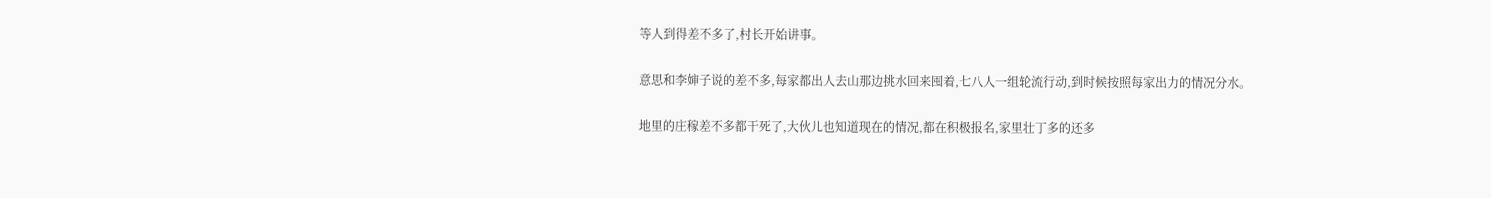等人到得差不多了,村长开始讲事。

意思和李婶子说的差不多,每家都出人去山那边挑水回来囤着,七八人一组轮流行动,到时候按照每家出力的情况分水。

地里的庄稼差不多都干死了,大伙儿也知道现在的情况,都在积极报名,家里壮丁多的还多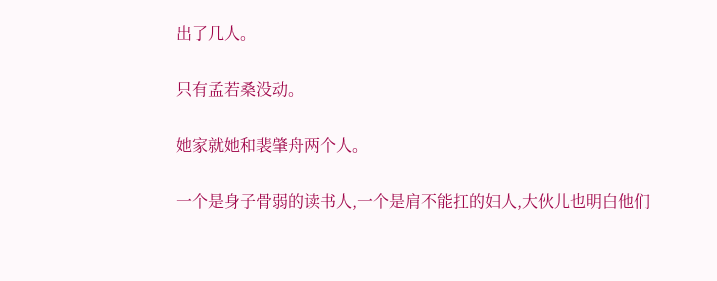出了几人。

只有孟若桑没动。

她家就她和裴肇舟两个人。

一个是身子骨弱的读书人,一个是肩不能扛的妇人,大伙儿也明白他们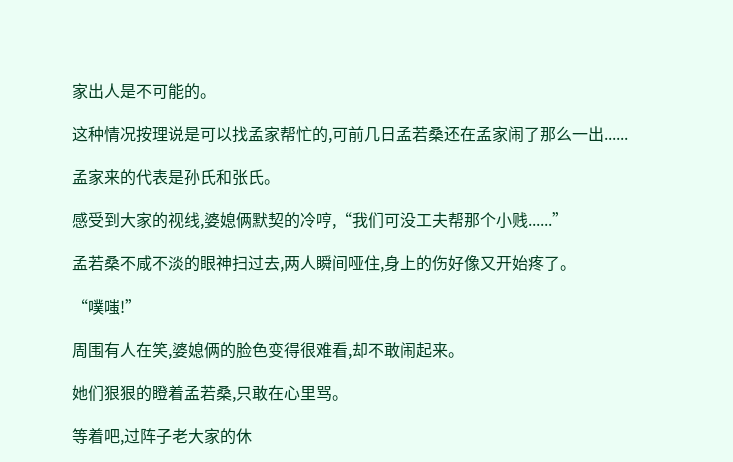家出人是不可能的。

这种情况按理说是可以找孟家帮忙的,可前几日孟若桑还在孟家闹了那么一出......

孟家来的代表是孙氏和张氏。

感受到大家的视线,婆媳俩默契的冷哼,“我们可没工夫帮那个小贱......”

孟若桑不咸不淡的眼神扫过去,两人瞬间哑住,身上的伤好像又开始疼了。

“噗嗤!”

周围有人在笑,婆媳俩的脸色变得很难看,却不敢闹起来。

她们狠狠的瞪着孟若桑,只敢在心里骂。

等着吧,过阵子老大家的休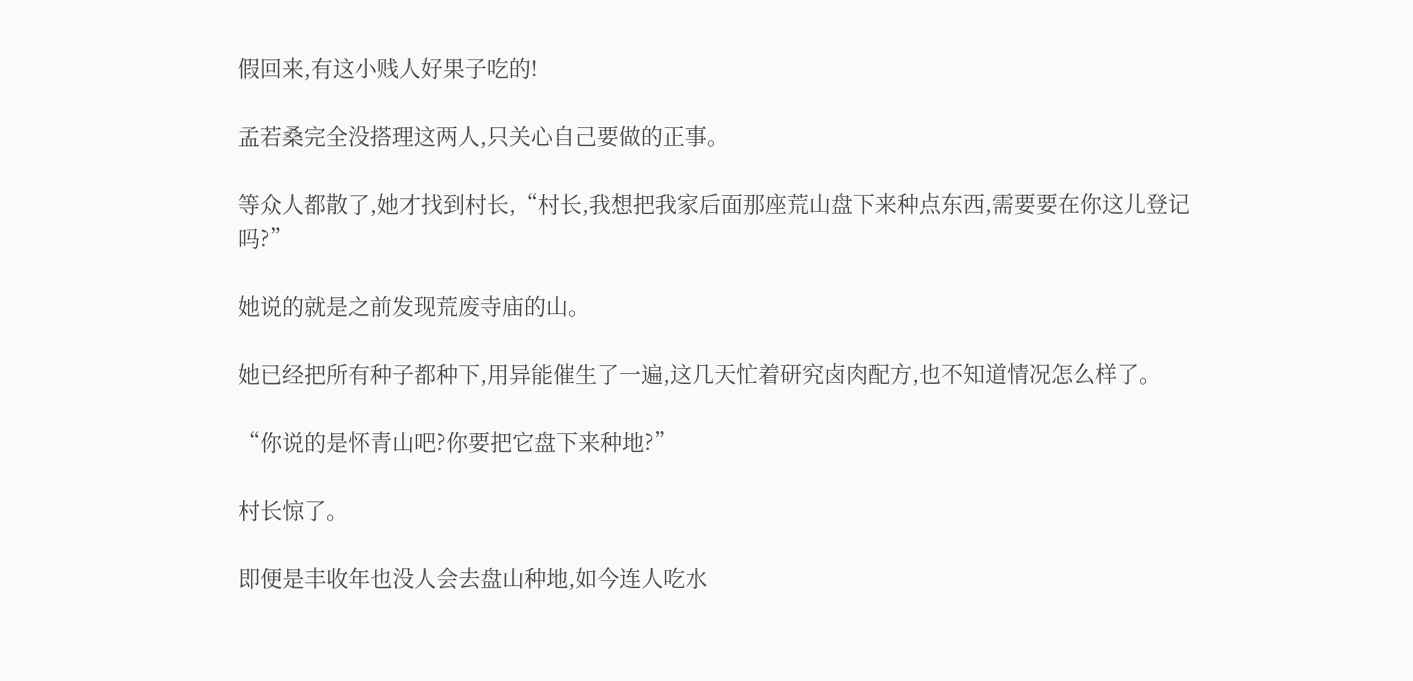假回来,有这小贱人好果子吃的!

孟若桑完全没搭理这两人,只关心自己要做的正事。

等众人都散了,她才找到村长,“村长,我想把我家后面那座荒山盘下来种点东西,需要要在你这儿登记吗?”

她说的就是之前发现荒废寺庙的山。

她已经把所有种子都种下,用异能催生了一遍,这几天忙着研究卤肉配方,也不知道情况怎么样了。

“你说的是怀青山吧?你要把它盘下来种地?”

村长惊了。

即便是丰收年也没人会去盘山种地,如今连人吃水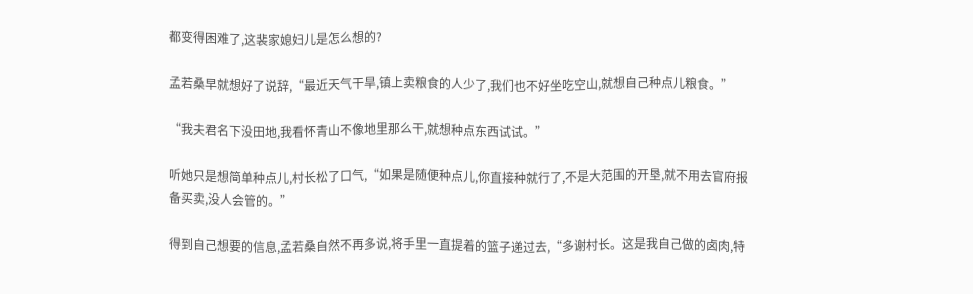都变得困难了,这裴家媳妇儿是怎么想的?

孟若桑早就想好了说辞,“最近天气干旱,镇上卖粮食的人少了,我们也不好坐吃空山,就想自己种点儿粮食。”

“我夫君名下没田地,我看怀青山不像地里那么干,就想种点东西试试。”

听她只是想简单种点儿,村长松了口气,“如果是随便种点儿,你直接种就行了,不是大范围的开垦,就不用去官府报备买卖,没人会管的。”

得到自己想要的信息,孟若桑自然不再多说,将手里一直提着的篮子递过去,“多谢村长。这是我自己做的卤肉,特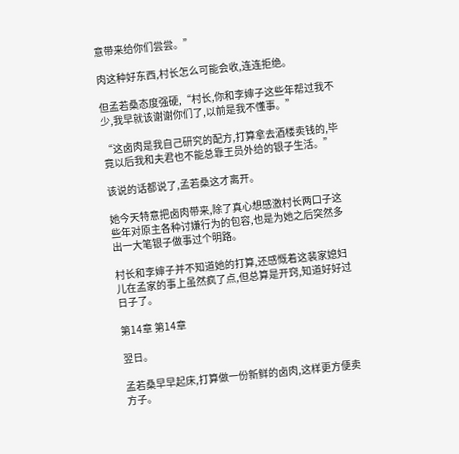意带来给你们尝尝。”

肉这种好东西,村长怎么可能会收,连连拒绝。

但孟若桑态度强硬,“村长,你和李婶子这些年帮过我不少,我早就该谢谢你们了,以前是我不懂事。”

“这卤肉是我自己研究的配方,打算拿去酒楼卖钱的,毕竟以后我和夫君也不能总靠王员外给的银子生活。”

该说的话都说了,孟若桑这才离开。

她今天特意把卤肉带来,除了真心想感激村长两口子这些年对原主各种讨嫌行为的包容,也是为她之后突然多出一大笔银子做事过个明路。

村长和李婶子并不知道她的打算,还感慨着这裴家媳妇儿在孟家的事上虽然疯了点,但总算是开窍,知道好好过日子了。

第14章 第14章

翌日。

孟若桑早早起床,打算做一份新鲜的卤肉,这样更方便卖方子。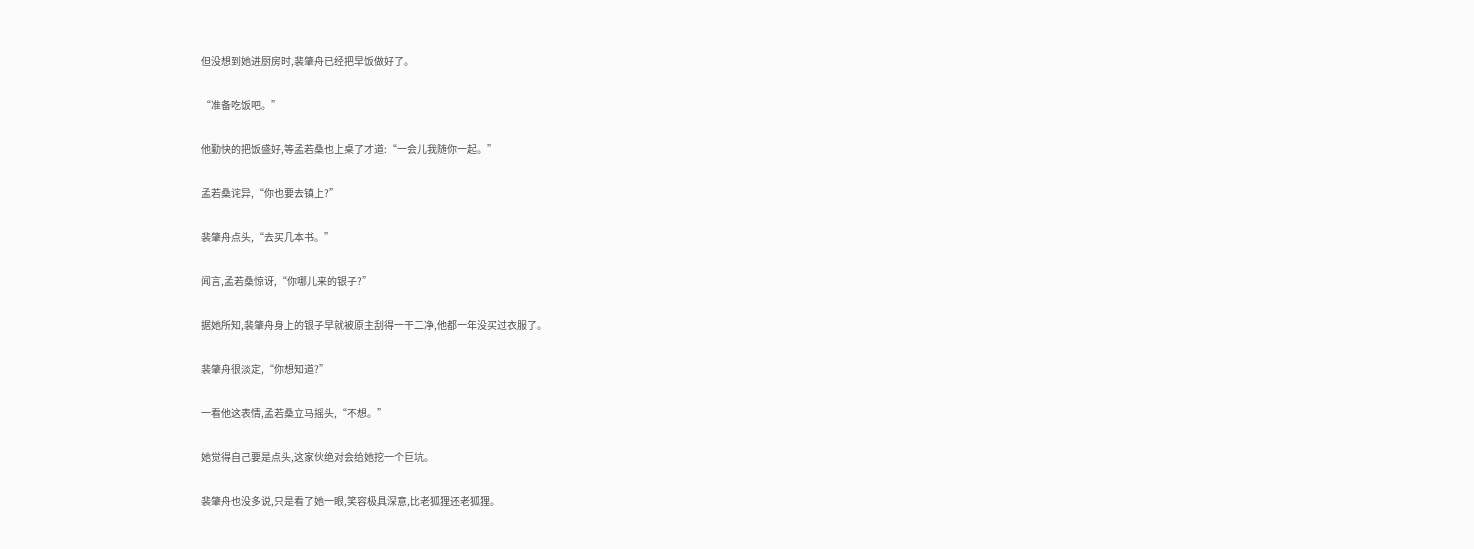但没想到她进厨房时,裴肇舟已经把早饭做好了。

“准备吃饭吧。”

他勤快的把饭盛好,等孟若桑也上桌了才道:“一会儿我随你一起。”

孟若桑诧异,“你也要去镇上?”

裴肇舟点头,“去买几本书。”

闻言,孟若桑惊讶,“你哪儿来的银子?”

据她所知,裴肇舟身上的银子早就被原主刮得一干二净,他都一年没买过衣服了。

裴肇舟很淡定,“你想知道?”

一看他这表情,孟若桑立马摇头,“不想。”

她觉得自己要是点头,这家伙绝对会给她挖一个巨坑。

裴肇舟也没多说,只是看了她一眼,笑容极具深意,比老狐狸还老狐狸。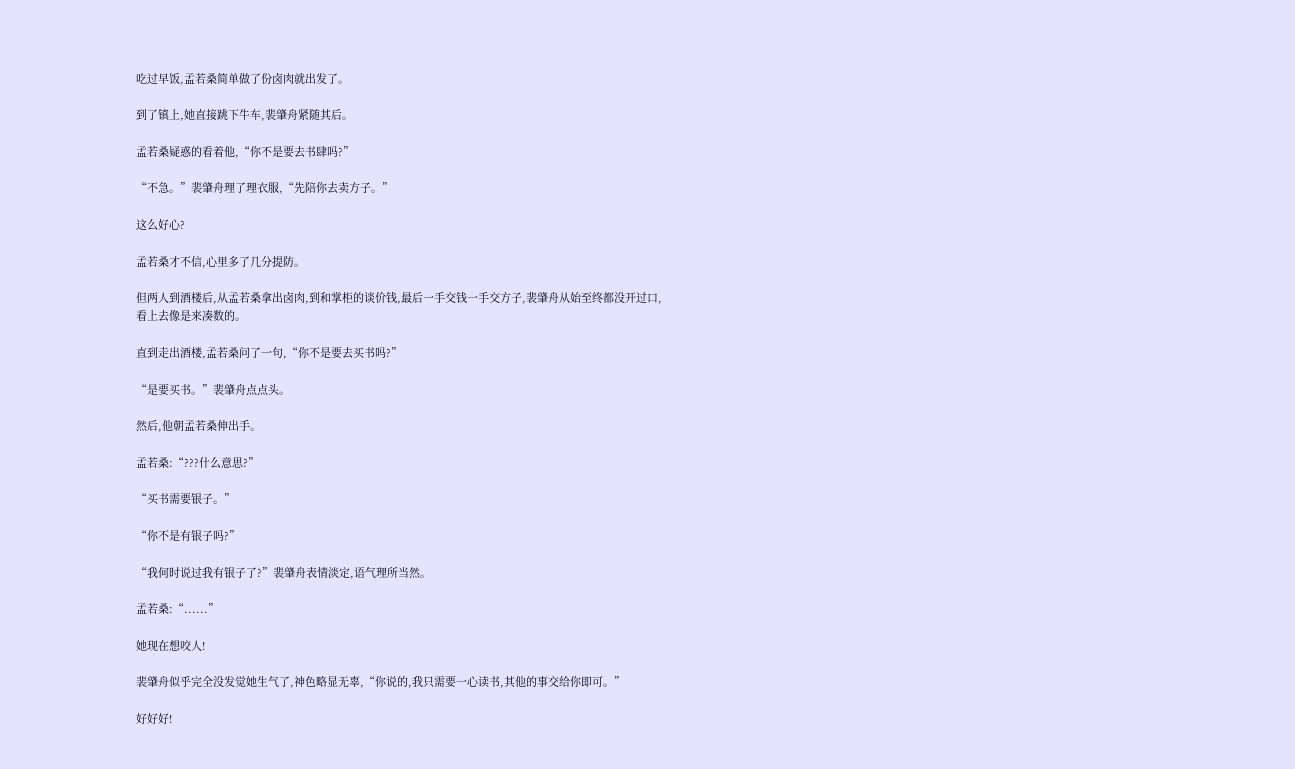吃过早饭,孟若桑简单做了份卤肉就出发了。

到了镇上,她直接跳下牛车,裴肇舟紧随其后。

孟若桑疑惑的看着他,“你不是要去书肆吗?”

“不急。”裴肇舟理了理衣服,“先陪你去卖方子。”

这么好心?

孟若桑才不信,心里多了几分提防。

但两人到酒楼后,从孟若桑拿出卤肉,到和掌柜的谈价钱,最后一手交钱一手交方子,裴肇舟从始至终都没开过口,看上去像是来凑数的。

直到走出酒楼,孟若桑问了一句,“你不是要去买书吗?”

“是要买书。”裴肇舟点点头。

然后,他朝孟若桑伸出手。

孟若桑:“???什么意思?”

“买书需要银子。”

“你不是有银子吗?”

“我何时说过我有银子了?”裴肇舟表情淡定,语气理所当然。

孟若桑:“......”

她现在想咬人!

裴肇舟似乎完全没发觉她生气了,神色略显无辜,“你说的,我只需要一心读书,其他的事交给你即可。”

好好好!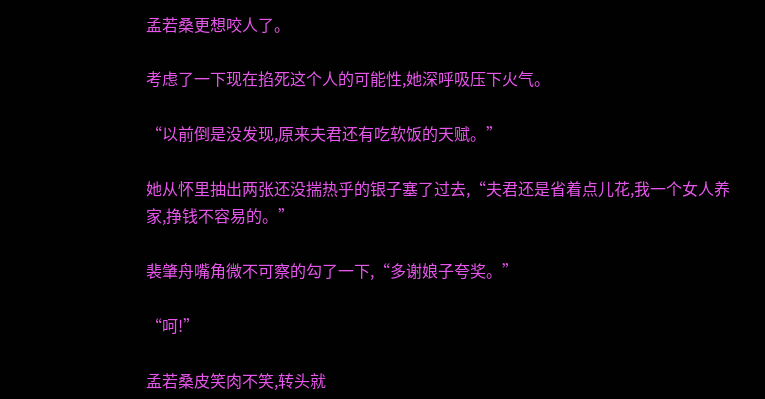孟若桑更想咬人了。

考虑了一下现在掐死这个人的可能性,她深呼吸压下火气。

“以前倒是没发现,原来夫君还有吃软饭的天赋。”

她从怀里抽出两张还没揣热乎的银子塞了过去,“夫君还是省着点儿花,我一个女人养家,挣钱不容易的。”

裴肇舟嘴角微不可察的勾了一下,“多谢娘子夸奖。”

“呵!”

孟若桑皮笑肉不笑,转头就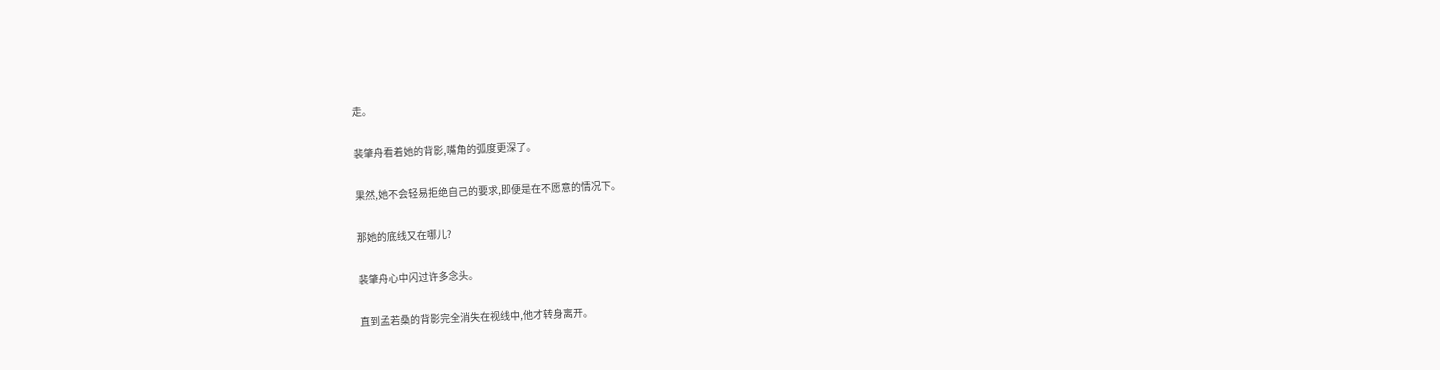走。

裴肇舟看着她的背影,嘴角的弧度更深了。

果然,她不会轻易拒绝自己的要求,即便是在不愿意的情况下。

那她的底线又在哪儿?

裴肇舟心中闪过许多念头。

直到孟若桑的背影完全消失在视线中,他才转身离开。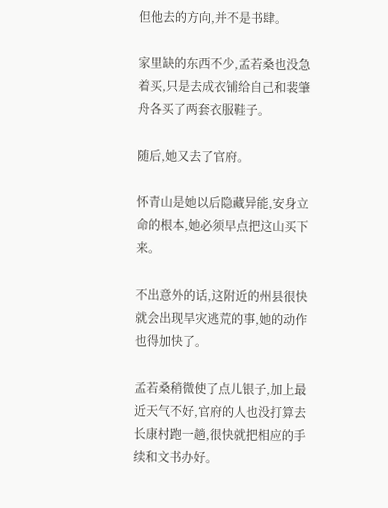但他去的方向,并不是书肆。

家里缺的东西不少,孟若桑也没急着买,只是去成衣铺给自己和裴肇舟各买了两套衣服鞋子。

随后,她又去了官府。

怀青山是她以后隐藏异能,安身立命的根本,她必须早点把这山买下来。

不出意外的话,这附近的州县很快就会出现旱灾逃荒的事,她的动作也得加快了。

孟若桑稍微使了点儿银子,加上最近天气不好,官府的人也没打算去长康村跑一趟,很快就把相应的手续和文书办好。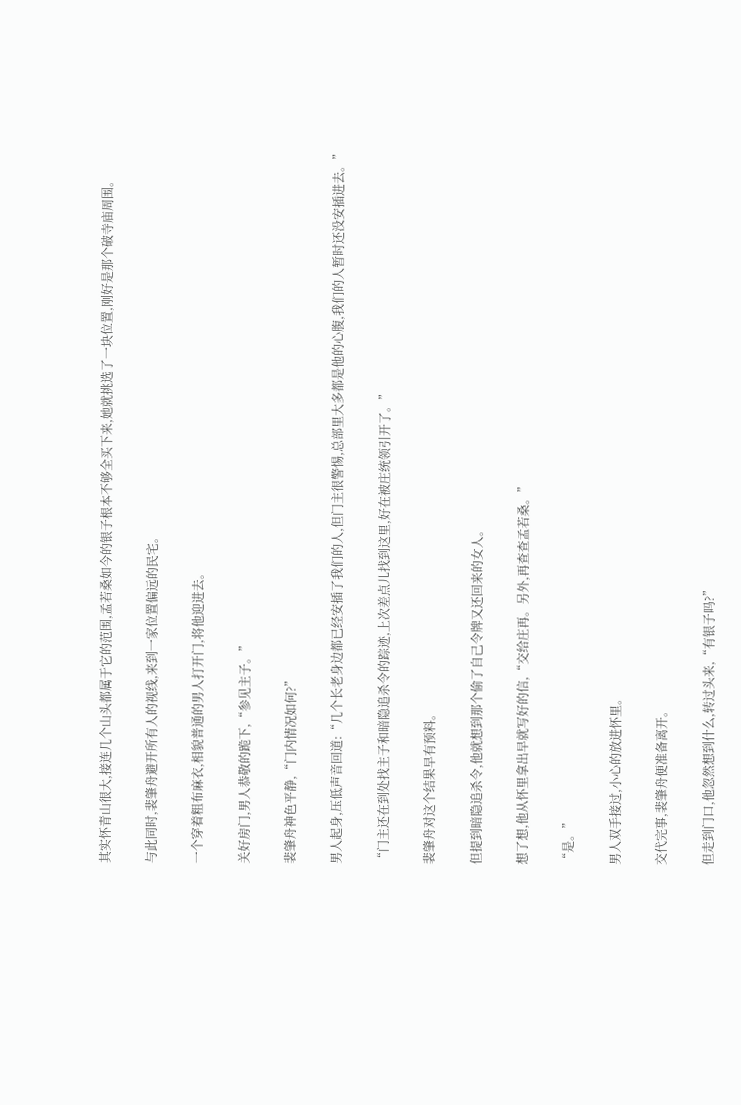其实怀青山很大,接连几个山头都属于它的范围,孟若桑如今的银子根本不够全买下来,她就挑选了一块位置,刚好是那个破寺庙周围。

与此同时,裴肇舟避开所有人的视线,来到一家位置偏远的民宅。

一个穿着粗布麻衣,相貌普通的男人打开门,将他迎进去。

关好房门,男人恭敬的跪下,“参见主子。”

裴肇舟神色平静,“门内情况如何?”

男人起身,压低声音回道:“几个长老身边都已经安插了我们的人,但门主很警惕,总部里大多都是他的心腹,我们的人暂时还没安插进去。”

“门主还在到处找主子和暗隐追杀令的踪迹,上次差点儿找到这里,好在被庄统领引开了。”

裴肇舟对这个结果早有预料。

但提到暗隐追杀令,他就想到那个偷了自己令牌又还回来的女人。

想了想,他从怀里拿出早就写好的信,“交给庄再。另外,再查查孟若桑。”

“是。”

男人双手接过,小心的放进怀里。

交代完事,裴肇舟便准备离开。

但走到门口,他忽然想到什么,转过头来,“有银子吗?”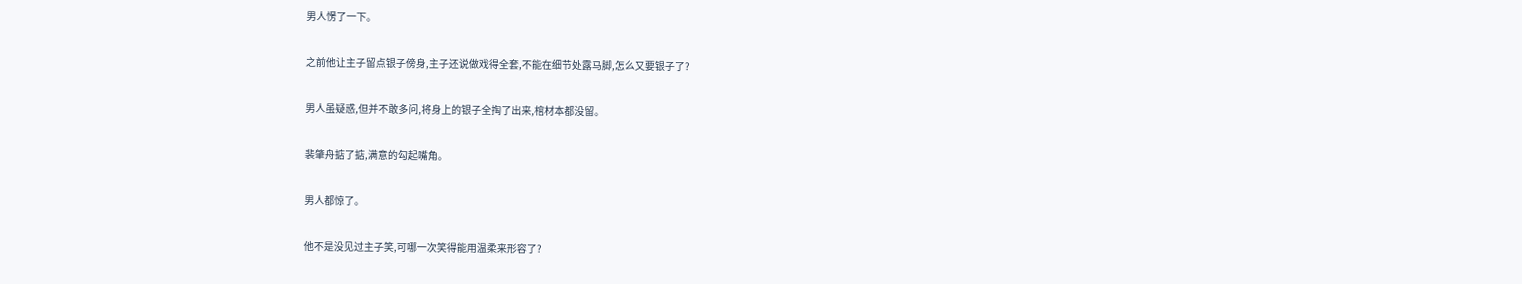男人愣了一下。

之前他让主子留点银子傍身,主子还说做戏得全套,不能在细节处露马脚,怎么又要银子了?

男人虽疑惑,但并不敢多问,将身上的银子全掏了出来,棺材本都没留。

裴肇舟掂了掂,满意的勾起嘴角。

男人都惊了。

他不是没见过主子笑,可哪一次笑得能用温柔来形容了?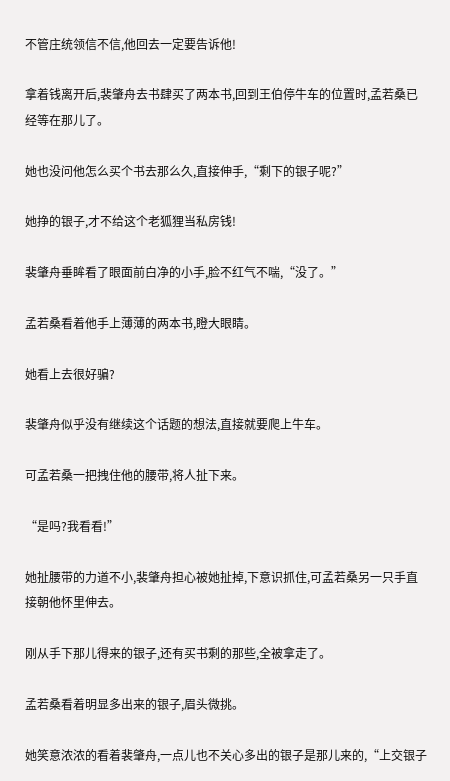不管庄统领信不信,他回去一定要告诉他!

拿着钱离开后,裴肇舟去书肆买了两本书,回到王伯停牛车的位置时,孟若桑已经等在那儿了。

她也没问他怎么买个书去那么久,直接伸手,“剩下的银子呢?”

她挣的银子,才不给这个老狐狸当私房钱!

裴肇舟垂眸看了眼面前白净的小手,脸不红气不喘,“没了。”

孟若桑看着他手上薄薄的两本书,瞪大眼睛。

她看上去很好骗?

裴肇舟似乎没有继续这个话题的想法,直接就要爬上牛车。

可孟若桑一把拽住他的腰带,将人扯下来。

“是吗?我看看!”

她扯腰带的力道不小,裴肇舟担心被她扯掉,下意识抓住,可孟若桑另一只手直接朝他怀里伸去。

刚从手下那儿得来的银子,还有买书剩的那些,全被拿走了。

孟若桑看着明显多出来的银子,眉头微挑。

她笑意浓浓的看着裴肇舟,一点儿也不关心多出的银子是那儿来的,“上交银子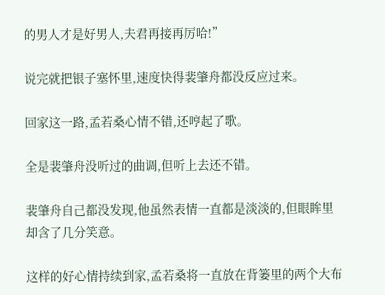的男人才是好男人,夫君再接再厉哈!”

说完就把银子塞怀里,速度快得裴肇舟都没反应过来。

回家这一路,孟若桑心情不错,还哼起了歌。

全是裴肇舟没听过的曲调,但听上去还不错。

裴肇舟自己都没发现,他虽然表情一直都是淡淡的,但眼眸里却含了几分笑意。

这样的好心情持续到家,孟若桑将一直放在背篓里的两个大布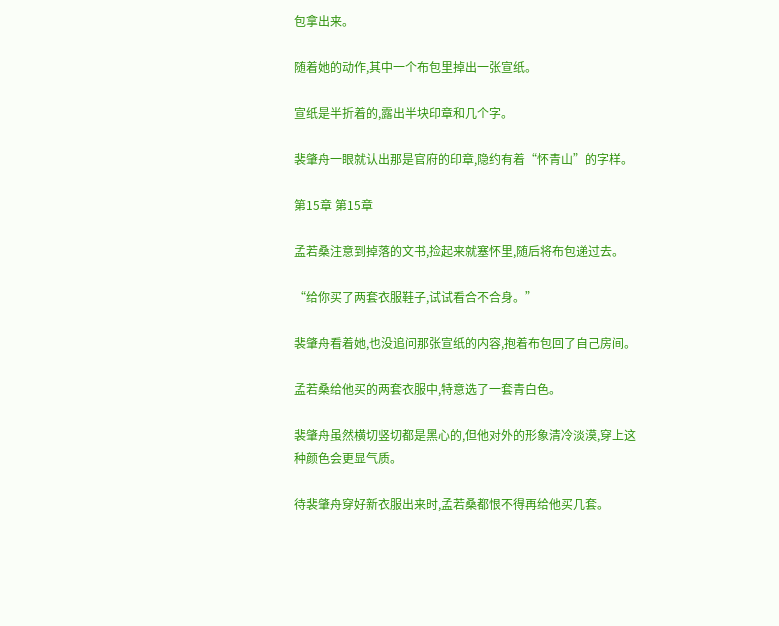包拿出来。

随着她的动作,其中一个布包里掉出一张宣纸。

宣纸是半折着的,露出半块印章和几个字。

裴肇舟一眼就认出那是官府的印章,隐约有着“怀青山”的字样。

第15章 第15章

孟若桑注意到掉落的文书,捡起来就塞怀里,随后将布包递过去。

“给你买了两套衣服鞋子,试试看合不合身。”

裴肇舟看着她,也没追问那张宣纸的内容,抱着布包回了自己房间。

孟若桑给他买的两套衣服中,特意选了一套青白色。

裴肇舟虽然横切竖切都是黑心的,但他对外的形象清冷淡漠,穿上这种颜色会更显气质。

待裴肇舟穿好新衣服出来时,孟若桑都恨不得再给他买几套。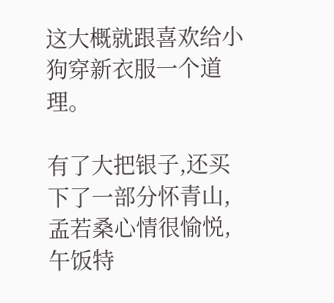这大概就跟喜欢给小狗穿新衣服一个道理。

有了大把银子,还买下了一部分怀青山,孟若桑心情很愉悦,午饭特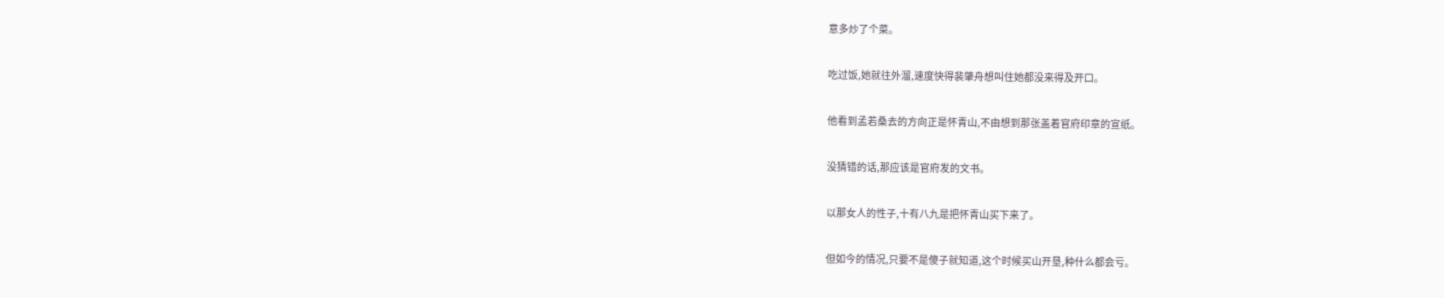意多炒了个菜。

吃过饭,她就往外溜,速度快得裴肇舟想叫住她都没来得及开口。

他看到孟若桑去的方向正是怀青山,不由想到那张盖着官府印章的宣纸。

没猜错的话,那应该是官府发的文书。

以那女人的性子,十有八九是把怀青山买下来了。

但如今的情况,只要不是傻子就知道,这个时候买山开垦,种什么都会亏。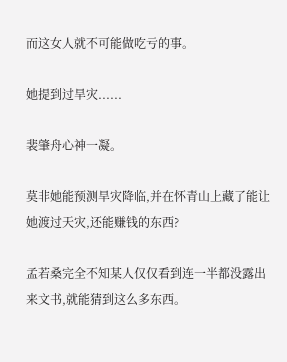而这女人就不可能做吃亏的事。

她提到过旱灾......

裴肇舟心神一凝。

莫非她能预测旱灾降临,并在怀青山上藏了能让她渡过天灾,还能赚钱的东西?

孟若桑完全不知某人仅仅看到连一半都没露出来文书,就能猜到这么多东西。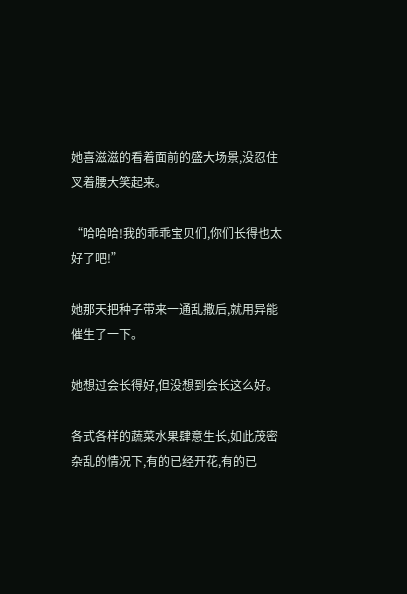她喜滋滋的看着面前的盛大场景,没忍住叉着腰大笑起来。

“哈哈哈!我的乖乖宝贝们,你们长得也太好了吧!”

她那天把种子带来一通乱撒后,就用异能催生了一下。

她想过会长得好,但没想到会长这么好。

各式各样的蔬菜水果肆意生长,如此茂密杂乱的情况下,有的已经开花,有的已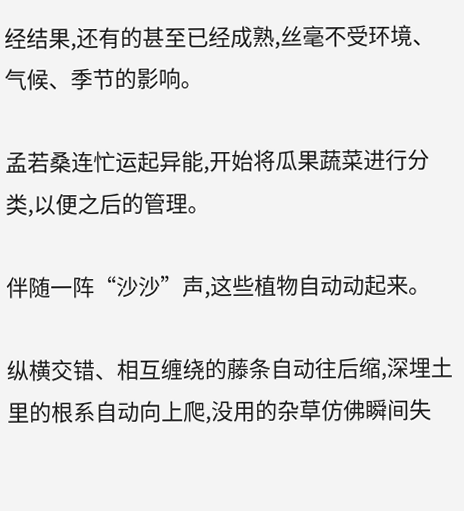经结果,还有的甚至已经成熟,丝毫不受环境、气候、季节的影响。

孟若桑连忙运起异能,开始将瓜果蔬菜进行分类,以便之后的管理。

伴随一阵“沙沙”声,这些植物自动动起来。

纵横交错、相互缠绕的藤条自动往后缩,深埋土里的根系自动向上爬,没用的杂草仿佛瞬间失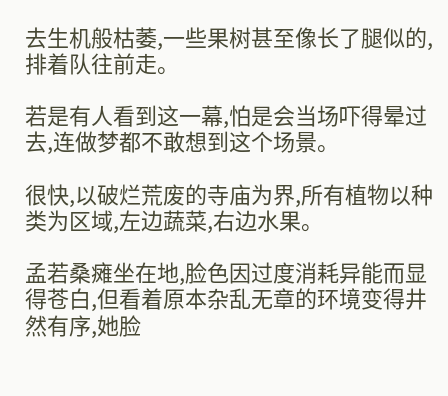去生机般枯萎,一些果树甚至像长了腿似的,排着队往前走。

若是有人看到这一幕,怕是会当场吓得晕过去,连做梦都不敢想到这个场景。

很快,以破烂荒废的寺庙为界,所有植物以种类为区域,左边蔬菜,右边水果。

孟若桑瘫坐在地,脸色因过度消耗异能而显得苍白,但看着原本杂乱无章的环境变得井然有序,她脸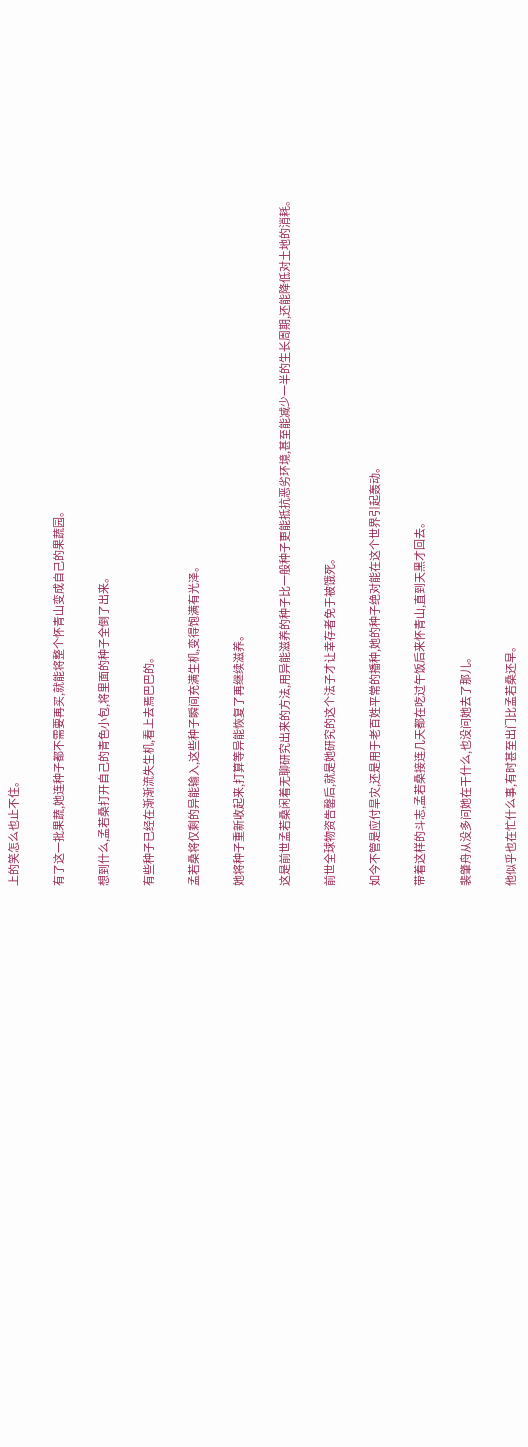上的笑怎么也止不住。

有了这一批果蔬,她连种子都不需要再买,就能将整个怀青山变成自己的果蔬园。

想到什么,孟若桑打开自己的青色小包,将里面的种子全倒了出来。

有些种子已经在渐渐流失生机,看上去焉巴巴的。

孟若桑将仅剩的异能输入,这些种子瞬间充满生机,变得饱满有光泽。

她将种子重新收起来,打算等异能恢复了再继续滋养。

这是前世孟若桑闲着无聊研究出来的方法,用异能滋养的种子比一般种子更能抵抗恶劣环境,甚至能减少一半的生长周期,还能降低对土地的消耗。

前世全球物资告罄后,就是她研究的这个法子才让幸存者免于被饿死。

如今不管是应付旱灾,还是用于老百姓平常的播种,她的种子绝对能在这个世界引起轰动。

带着这样的斗志,孟若桑接连几天都在吃过午饭后来怀青山,直到天黑才回去。

裴肇舟从没多问她在干什么,也没问她去了那儿。

他似乎也在忙什么事,有时甚至出门比孟若桑还早。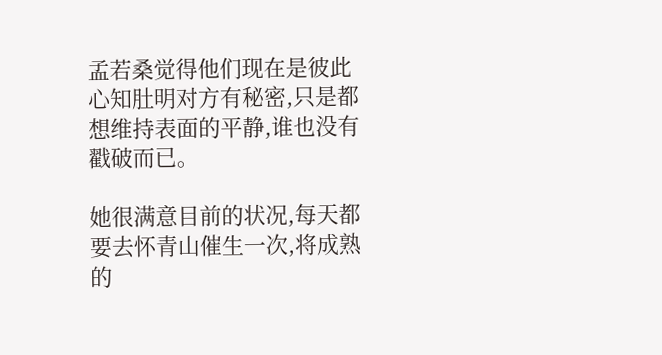孟若桑觉得他们现在是彼此心知肚明对方有秘密,只是都想维持表面的平静,谁也没有戳破而已。

她很满意目前的状况,每天都要去怀青山催生一次,将成熟的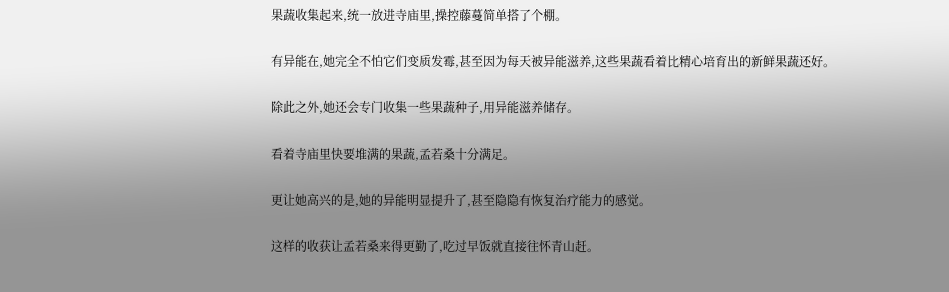果蔬收集起来,统一放进寺庙里,操控藤蔓简单搭了个棚。

有异能在,她完全不怕它们变质发霉,甚至因为每天被异能滋养,这些果蔬看着比精心培育出的新鲜果蔬还好。

除此之外,她还会专门收集一些果蔬种子,用异能滋养储存。

看着寺庙里快要堆满的果蔬,孟若桑十分满足。

更让她高兴的是,她的异能明显提升了,甚至隐隐有恢复治疗能力的感觉。

这样的收获让孟若桑来得更勤了,吃过早饭就直接往怀青山赶。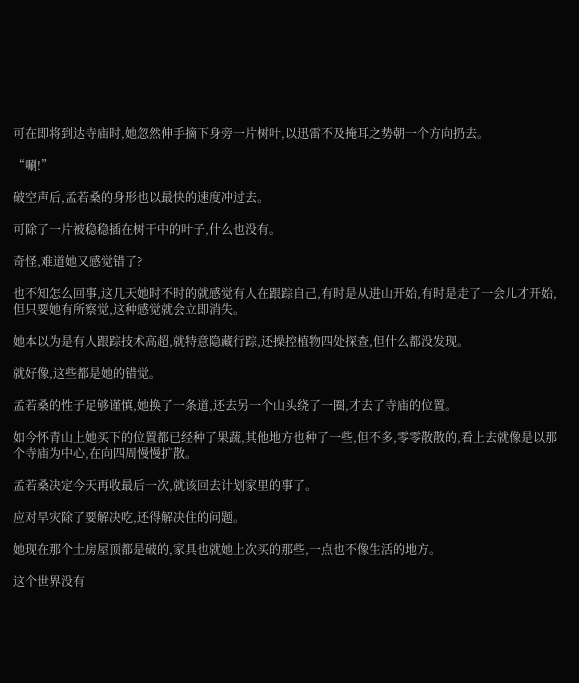可在即将到达寺庙时,她忽然伸手摘下身旁一片树叶,以迅雷不及掩耳之势朝一个方向扔去。

“唰!”

破空声后,孟若桑的身形也以最快的速度冲过去。

可除了一片被稳稳插在树干中的叶子,什么也没有。

奇怪,难道她又感觉错了?

也不知怎么回事,这几天她时不时的就感觉有人在跟踪自己,有时是从进山开始,有时是走了一会儿才开始,但只要她有所察觉,这种感觉就会立即消失。

她本以为是有人跟踪技术高超,就特意隐藏行踪,还操控植物四处探查,但什么都没发现。

就好像,这些都是她的错觉。

孟若桑的性子足够谨慎,她换了一条道,还去另一个山头绕了一圈,才去了寺庙的位置。

如今怀青山上她买下的位置都已经种了果蔬,其他地方也种了一些,但不多,零零散散的,看上去就像是以那个寺庙为中心,在向四周慢慢扩散。

孟若桑决定今天再收最后一次,就该回去计划家里的事了。

应对旱灾除了要解决吃,还得解决住的问题。

她现在那个土房屋顶都是破的,家具也就她上次买的那些,一点也不像生活的地方。

这个世界没有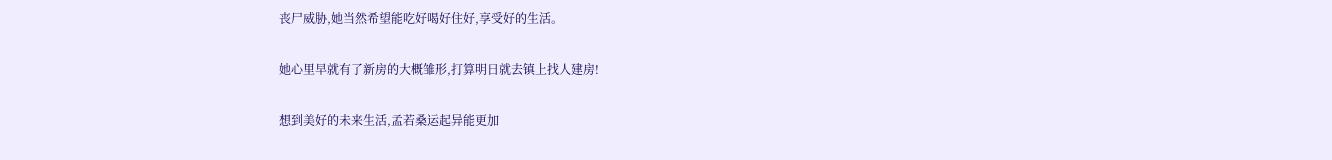丧尸威胁,她当然希望能吃好喝好住好,享受好的生活。

她心里早就有了新房的大概雏形,打算明日就去镇上找人建房!

想到美好的未来生活,孟若桑运起异能更加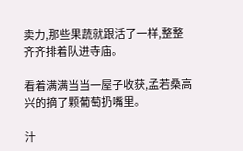卖力,那些果蔬就跟活了一样,整整齐齐排着队进寺庙。

看着满满当当一屋子收获,孟若桑高兴的摘了颗葡萄扔嘴里。

汁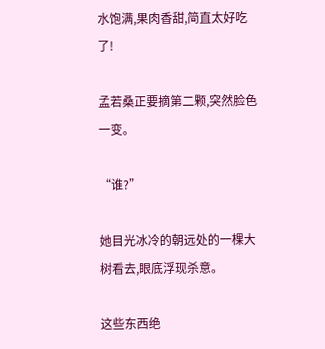水饱满,果肉香甜,简直太好吃了!

孟若桑正要摘第二颗,突然脸色一变。

“谁?”

她目光冰冷的朝远处的一棵大树看去,眼底浮现杀意。

这些东西绝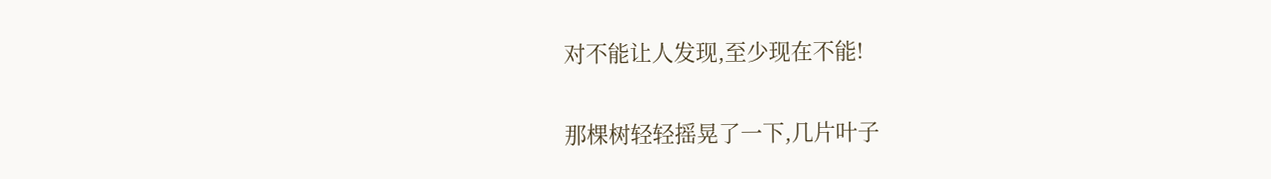对不能让人发现,至少现在不能!

那棵树轻轻摇晃了一下,几片叶子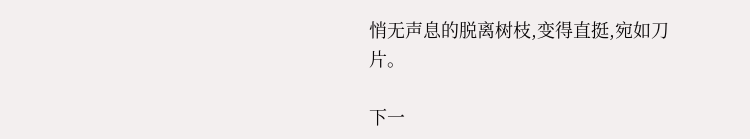悄无声息的脱离树枝,变得直挺,宛如刀片。

下一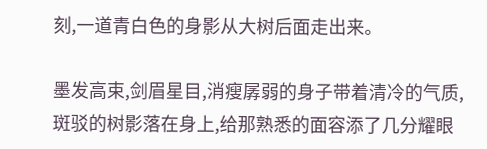刻,一道青白色的身影从大树后面走出来。

墨发高束,剑眉星目,消瘦孱弱的身子带着清冷的气质,斑驳的树影落在身上,给那熟悉的面容添了几分耀眼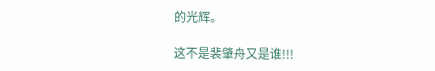的光辉。

这不是裴肇舟又是谁!!!